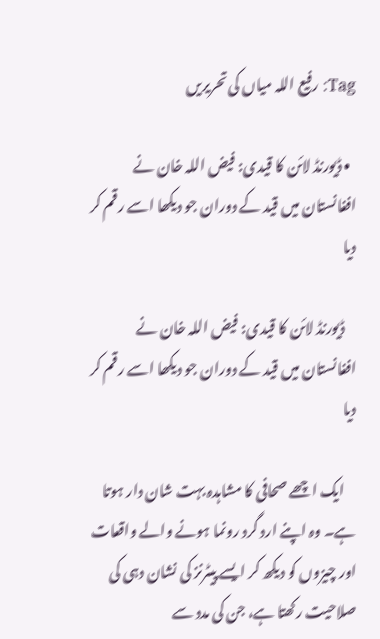Tag: رفیع اللہ میاں کی تحریریں

  • ڈیورنڈ لائن کا قیدی: فیض اللہ خان نے افغانستان میں قید کے دوران جو دیکھا اسے رقم کر دیا

    ڈیورنڈ لائن کا قیدی: فیض اللہ خان نے افغانستان میں قید کے دوران جو دیکھا اسے رقم کر دیا

    ایک اچھے صحافی کا مشاہدہ بہت شان دار ہوتا ہے۔ وہ اپنے ارد گرد رونما ہونے والے واقعات اور چیزوں کو دیکھ کر ایسے پیٹرنز کی نشان دہی کی صلاحیت رکھتا ہے، جن کی مدد سے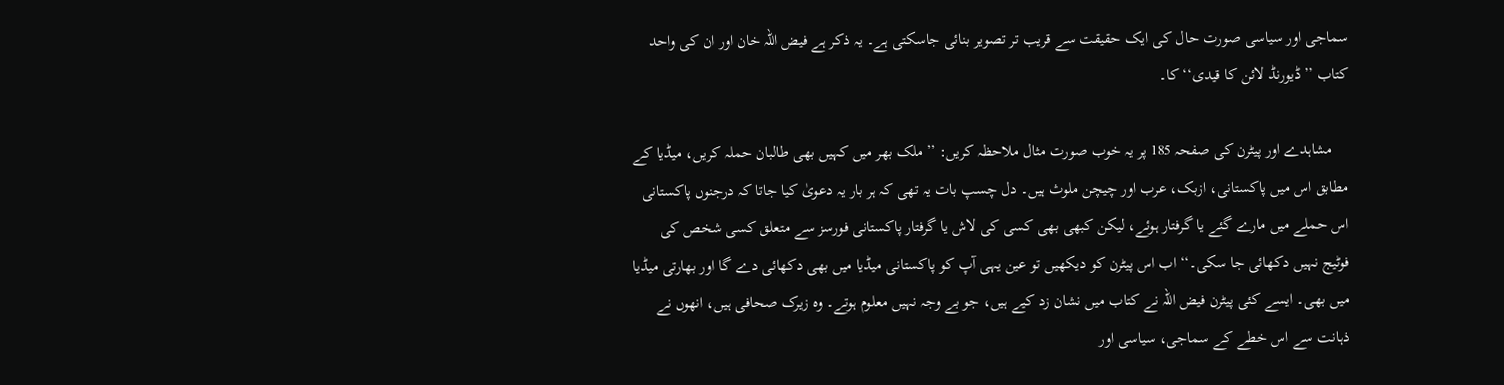سماجی اور سیاسی صورت حال کی ایک حقیقت سے قریب تر تصویر بنائی جاسکتی ہے۔ یہ ذکر ہے فیض اللہ خان اور ان کی واحد کتاب ’’ڈیورنڈ لائن کا قیدی‘‘ کا۔

    مشاہدے اور پیٹرن کی صفحہ 185 پر یہ خوب صورت مثال ملاحظہ کریں: ’’ملک بھر میں کہیں بھی طالبان حملہ کریں، میڈیا کے مطابق اس میں پاکستانی، ازبک، عرب اور چیچن ملوث ہیں۔ دل چسپ بات یہ تھی کہ ہر بار یہ دعویٰ کیا جاتا کہ درجنوں پاکستانی اس حملے میں مارے گئے یا گرفتار ہوئے، لیکن کبھی بھی کسی کی لاش یا گرفتار پاکستانی فورسز سے متعلق کسی شخص کی فوٹیج نہیں دکھائی جا سکی۔‘‘ اب اس پیٹرن کو دیکھیں تو عین یہی آپ کو پاکستانی میڈیا میں بھی دکھائی دے گا اور بھارتی میڈیا میں بھی۔ ایسے کئی پیٹرن فیض اللہ نے کتاب میں نشان زد کیے ہیں، جو بے وجہ نہیں معلوم ہوتے۔ وہ زیرک صحافی ہیں، انھوں نے ذہانت سے اس خطے کے سماجی، سیاسی اور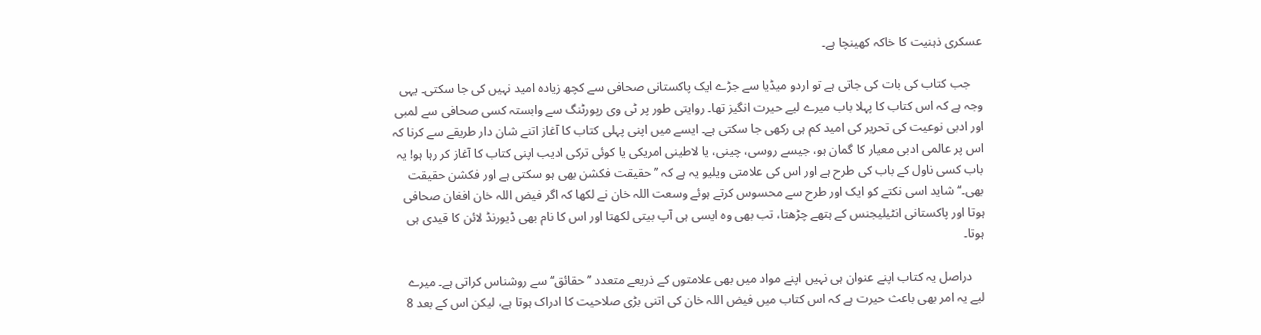عسکری ذہنیت کا خاکہ کھینچا ہے۔

    جب کتاب کی بات کی جاتی ہے تو اردو میڈیا سے جڑے ایک پاکستانی صحافی سے کچھ زیادہ امید نہیں کی جا سکتی۔ یہی وجہ ہے کہ اس کتاب کا پہلا باب میرے لیے حیرت انگیز تھا۔ روایتی طور پر ٹی وی رپورٹنگ سے وابستہ کسی صحافی سے لمبی اور ادبی نوعیت کی تحریر کی امید کم ہی رکھی جا سکتی ہے۔ ایسے میں اپنی پہلی کتاب کا آغاز اتنے شان دار طریقے سے کرنا کہ اس پر عالمی ادبی معیار کا گمان ہو، جیسے روسی، چینی، یا لاطینی امریکی یا کوئی ترکی ادیب اپنی کتاب کا آغاز کر رہا ہو! یہ باب کسی ناول کے باب کی طرح ہے اور اس کی علامتی ویلیو یہ ہے کہ ’’حقیقت فکشن بھی ہو سکتی ہے اور فکشن حقیقت بھی۔‘‘ شاید اسی نکتے کو ایک اور طرح سے محسوس کرتے ہوئے وسعت اللہ خان نے لکھا کہ اگر فیض اللہ خان افغان صحافی ہوتا اور پاکستانی انٹیلیجنس کے ہتھے چڑھتا، تب بھی وہ ایسی ہی آپ بیتی لکھتا اور اس کا نام بھی ڈیورنڈ لائن کا قیدی ہی ہوتا۔

    دراصل یہ کتاب اپنے عنوان ہی نہیں اپنے مواد میں بھی علامتوں کے ذریعے متعدد ’’حقائق‘‘ سے روشناس کراتی ہے۔ میرے لیے یہ امر بھی باعث حیرت ہے کہ اس کتاب میں فیض اللہ خان کی اتنی بڑی صلاحیت کا ادراک ہوتا ہے، لیکن اس کے بعد 8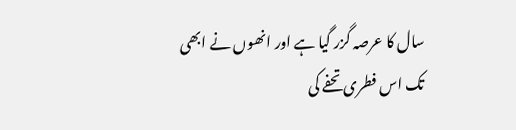سال کا عرصہ گزر گیا ہے اور انھوں نے ابھی تک اس فطری تحفے کی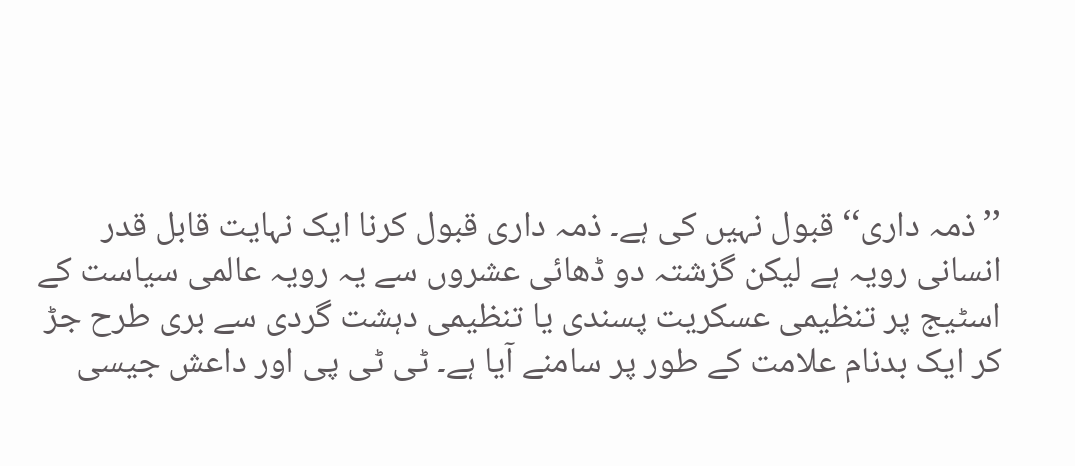’’ذمہ داری‘‘ قبول نہیں کی ہے۔ ذمہ داری قبول کرنا ایک نہایت قابل قدر انسانی رویہ ہے لیکن گزشتہ دو ڈھائی عشروں سے یہ رویہ عالمی سیاست کے اسٹیج پر تنظیمی عسکریت پسندی یا تنظیمی دہشت گردی سے بری طرح جڑ کر ایک بدنام علامت کے طور پر سامنے آیا ہے۔ ٹی ٹی پی اور داعش جیسی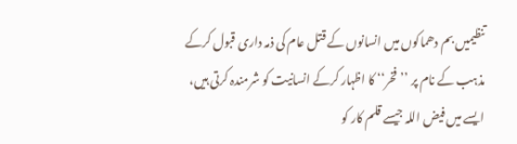تنظیمیں بم دھماکوں میں انسانوں کے قتل عام کی ذمہ داری قبول کرکے مذہب کے نام پر ’’فخر‘‘ کا اظہار کرکے انسانیت کو شرمندہ کرتی ہیں، ایسے میں فیض اللہ جیسے قلم کار کو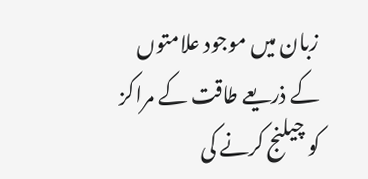زبان میں موجود علامتوں کے ذریعے طاقت کے مراکز کو چیلنج کرنے کی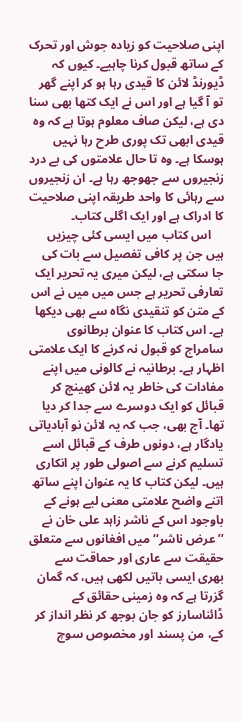اپنی صلاحیت کو زیادہ جوش اور تحرک کے ساتھ قبول کرنا چاہیے۔ کیوں کہ ڈیورنڈ لائن کا قیدی رہا ہو کر اپنے گھر تو آ گیا ہے اور اس نے ایک کتھا بھی سنا دی ہے، لیکن صاف معلوم ہوتا ہے کہ وہ قیدی ابھی تک پوری طرح رہا نہیں ہوسکا ہے۔ وہ تا حال علامتوں کی بے درد زنجیروں سے جھوجھ رہا ہے۔ ان زنجیروں سے رہائی کا واحد طریقہ اپنی صلاحیت کا ادراک ہے اور ایک اگلی کتاب۔
    اس کتاب میں ایسی کئی چیزیں ہیں جن پر کافی تفصیل سے بات کی جا سکتی ہے، لیکن میری یہ تحریر ایک تعارفی تحریر ہے جس میں میں نے اس کے متن کو تنقیدی نگاہ سے بھی دیکھا ہے۔ اس کتاب کا عنوان برطانوی سامراج کو قبول نہ کرنے کا ایک علامتی اظہار ہے۔ برطانیہ نے کالونی میں اپنے مفادات کی خاطر یہ لائن کھینچ کر قبائل کو ایک دوسرے سے جدا کر دیا تھا۔ آج بھی، جب کہ یہ لائن نو آبادیاتی یادگار ہے، دونوں طرف کے قبائل اسے تسلیم کرنے سے اصولی طور پر انکاری ہیں۔ لیکن کتاب کا یہ عنوان اپنے ساتھ اتنے واضح علامتی معنی لیے ہونے کے باوجود اس کے ناشر زاہد علی خان نے ’’عرض ناشر‘‘ میں افغانوں سے متعلق حقیقت سے عاری اور حماقت سے بھری ایسی باتیں لکھی ہیں، کہ گمان گزرتا ہے کہ وہ زمینی حقائق کے ڈائناسارز کو جان بوجھ کر نظر انداز کر کے، من پسند اور مخصوص سوچ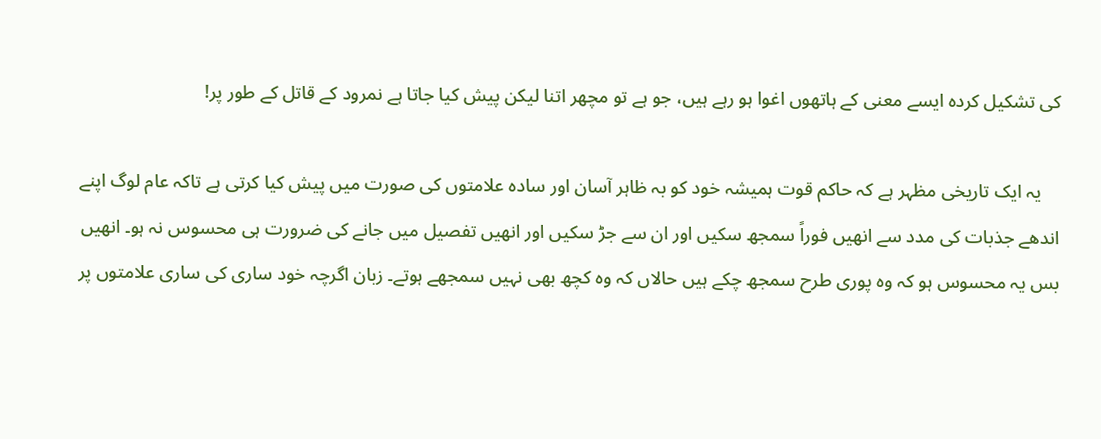کی تشکیل کردہ ایسے معنی کے ہاتھوں اغوا ہو رہے ہیں، جو ہے تو مچھر اتنا لیکن پیش کیا جاتا ہے نمرود کے قاتل کے طور پر!

    یہ ایک تاریخی مظہر ہے کہ حاکم قوت ہمیشہ خود کو بہ ظاہر آسان اور سادہ علامتوں کی صورت میں پیش کیا کرتی ہے تاکہ عام لوگ اپنے اندھے جذبات کی مدد سے انھیں فوراً سمجھ سکیں اور ان سے جڑ سکیں اور انھیں تفصیل میں جانے کی ضرورت ہی محسوس نہ ہو۔ انھیں بس یہ محسوس ہو کہ وہ پوری طرح سمجھ چکے ہیں حالاں کہ وہ کچھ بھی نہیں سمجھے ہوتے۔ زبان اگرچہ خود ساری کی ساری علامتوں پر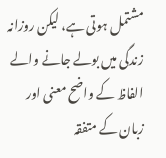مشتمل ہوتی ہے، لیکن روزانہ زندگی میں بولے جانے والے الفاظ کے واضح معنی اور زبان کے متفقہ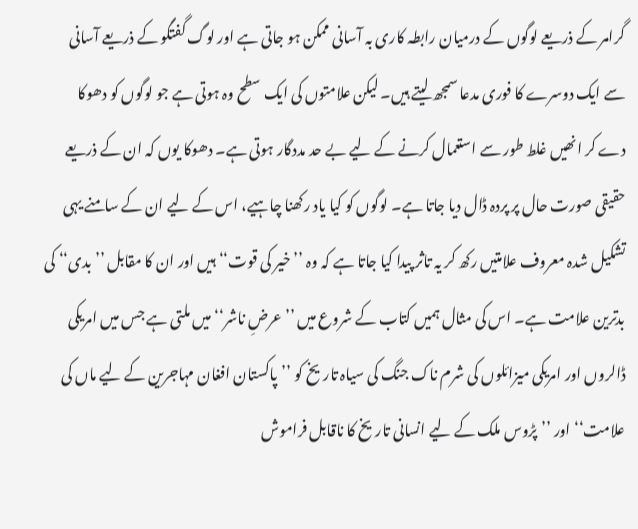گرامر کے ذریعے لوگوں کے درمیان رابطہ کاری بہ آسانی ممکن ہو جاتی ہے اور لوگ گفتگو کے ذریعے آسانی سے ایک دوسرے کا فوری مدعا سمجھ لیتے ہیں۔ لیکن علامتوں کی ایک سطح وہ ہوتی ہے جو لوگوں کو دھوکا دے کر انھیں غلط طور سے استعمال کرنے کے لیے بے حد مددگار ہوتی ہے۔ دھوکا یوں کہ ان کے ذریعے حقیقی صورت حال پر پردہ ڈال دیا جاتا ہے۔ لوگوں کو کیا یاد رکھنا چاہیے، اس کے لیے ان کے سامنے یہی تشکیل شدہ معروف علامتیں رکھ کر یہ تاثر پیدا کیا جاتا ہے کہ وہ ’’خیر کی قوت‘‘ ہیں اور ان کا مقابل ’’بدی‘‘ کی بدترین علامت ہے۔ اس کی مثال ہمیں کتاب کے شروع میں ’’عرضِ ناشر‘‘ میں ملتی ہے جس میں امریکی ڈالروں اور امریکی میزائلوں کی شرم ناک جنگ کی سیاہ تاریخ کو ’’پاکستان افغان مہاجرین کے لیے ماں کی علامت‘‘ اور ’’پڑوس ملک کے لیے انسانی تاریخ کا ناقابل فراموش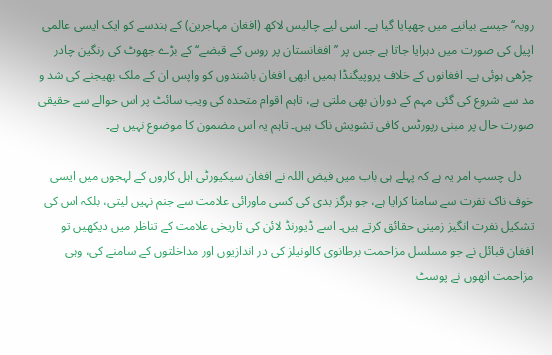رویہ‘‘ جیسے بیانیے میں چھپایا گیا ہے۔ اسی لیے چالیس لاکھ (افغان مہاجرین) کے ہندسے کو ایک ایسی عالمی اپیل کی صورت میں دہرایا جاتا ہے جس پر ’’افغانستان پر روس کے قبضے‘‘ کے بڑے جھوٹ کی رنگین چادر چڑھی ہوئی ہے۔ افغانوں کے خلاف پروپیگنڈا ہمیں ابھی افغان باشندوں کو واپس ان کے ملک بھیجنے کی شد و مد سے شروع کی گئی مہم کے دوران بھی ملتی ہے، تاہم اقوام متحدہ کی ویب سائٹ پر اس حوالے سے حقیقی صورت حال پر مبنی رپورٹس کافی تشویش ناک ہیں۔ تاہم یہ اس مضمون کا موضوع نہیں ہے۔

    دل چسپ امر یہ ہے کہ پہلے ہی باب میں فیض اللہ نے افغان سیکیورٹی اہل کاروں کے لہجوں میں ایسی خوف ناک نفرت سے سامنا کرایا ہے، جو ہرگز بدی کی کسی ماورائی علامت سے جنم نہیں لیتی، بلکہ اس کی تشکیل نفرت انگیز زمینی حقائق کرتے ہیں۔ اسے ڈیورنڈ لائن کی تاریخی علامت کے تناظر میں دیکھیں تو افغان قبائل نے جو مسلسل مزاحمت برطانوی کالونیلز کی در اندازیوں اور مداخلتوں کے سامنے کی، وہی مزاحمت انھوں نے پوسٹ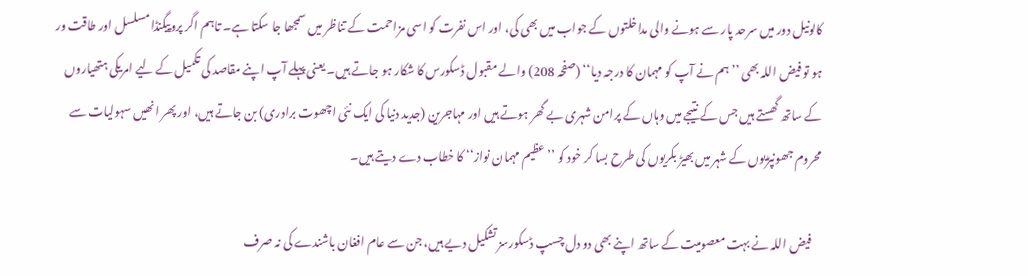کالونیل دور میں سرحد پار سے ہونے والی مداخلتوں کے جواب میں بھی کی، اور اس نفرت کو اسی مزاحمت کے تناظر میں سمجھا جا سکتا ہے۔ تاہم اگر پروپیگنڈا مسلسل اور طاقت ور ہو تو فیض اللہ بھی ’’ہم نے آپ کو مہمان کا درجہ دیا‘‘ (صفحہ 208) والے مقبول ڈسکورس کا شکار ہو جاتے ہیں۔ یعنی پہلے آپ اپنے مقاصد کی تکمیل کے لیے امریکی ہتھیاروں کے ساتھ گھستے ہیں جس کے نتیجے میں وہاں کے پرامن شہری بے گھر ہوتے ہیں اور مہاجرین (جدید دنیا کی ایک نئی اچھوت برادری) بن جاتے ہیں، اور پھر انھیں سہولیات سے محروم جھونپڑیوں کے شہر میں بھیڑ بکریوں کی طرح بسا کر خود کو ’’عظیم مہمان نواز‘‘ کا خطاب دے دیتے ہیں۔

    فیض اللہ نے بہت معصومیت کے ساتھ اپنے بھی دو دل چسپ ڈسکورسز تشکیل دیے ہیں، جن سے عام افغان باشندے کی نہ صرف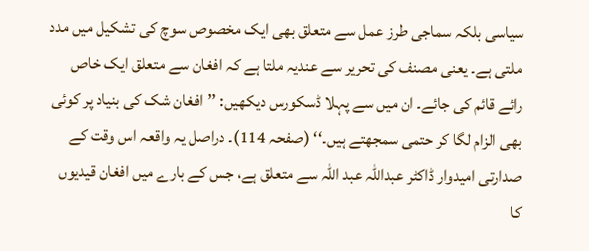سیاسی بلکہ سماجی طرز عمل سے متعلق بھی ایک مخصوص سوچ کی تشکیل میں مدد ملتی ہے۔ یعنی مصنف کی تحریر سے عندیہ ملتا ہے کہ افغان سے متعلق ایک خاص رائے قائم کی جائے۔ ان میں سے پہلا ڈسکورس دیکھیں: ’’افغان شک کی بنیاد پر کوئی بھی الزام لگا کر حتمی سمجھتے ہیں۔‘‘ (صفحہ 114)۔ دراصل یہ واقعہ اس وقت کے صدارتی امیدوار ڈاکٹر عبداللہ عبد اللہ سے متعلق ہے، جس کے بارے میں افغان قیدیوں کا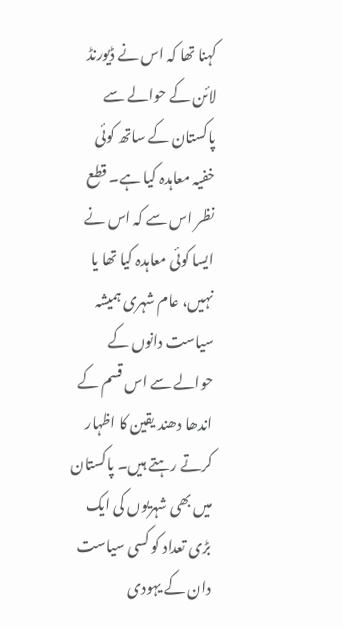کہنا تھا کہ اس نے ڈیورنڈ لائن کے حوالے سے پاکستان کے ساتھ کوئی خفیہ معاہدہ کیا ہے۔ قطع نظر اس سے کہ اس نے ایسا کوئی معاہدہ کیا تھا یا نہیں، عام شہری ہمیشہ سیاست دانوں کے حوالے سے اس قسم کے اندھا دھند یقین کا اظہار کرتے رہتے ہیں۔ پاکستان میں بھی شہریوں کی ایک بڑی تعداد کو کسی سیاست دان کے یہودی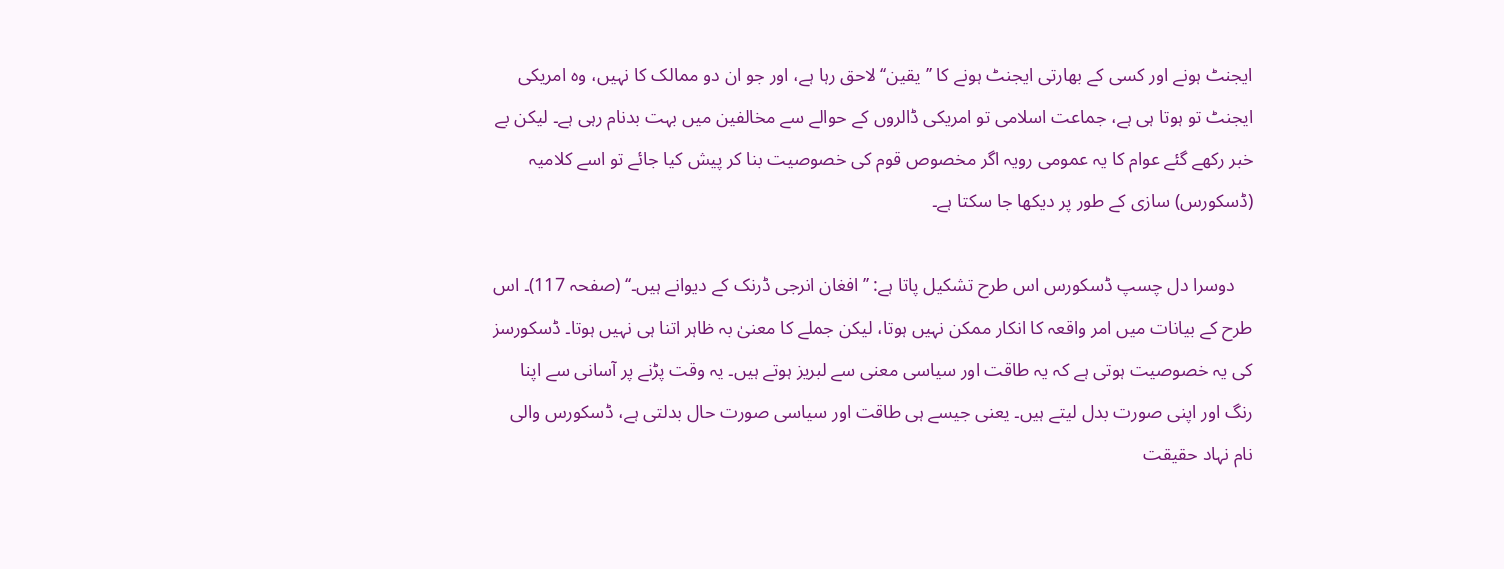ایجنٹ ہونے اور کسی کے بھارتی ایجنٹ ہونے کا ’’یقین‘‘ لاحق رہا ہے، اور جو ان دو ممالک کا نہیں، وہ امریکی ایجنٹ تو ہوتا ہی ہے، جماعت اسلامی تو امریکی ڈالروں کے حوالے سے مخالفین میں بہت بدنام رہی ہے۔ لیکن بے خبر رکھے گئے عوام کا یہ عمومی رویہ اگر مخصوص قوم کی خصوصیت بنا کر پیش کیا جائے تو اسے کلامیہ (ڈسکورس) سازی کے طور پر دیکھا جا سکتا ہے۔

    دوسرا دل چسپ ڈسکورس اس طرح تشکیل پاتا ہے: ’’افغان انرجی ڈرنک کے دیوانے ہیں۔‘‘ (صفحہ 117)۔ اس طرح کے بیانات میں امر واقعہ کا انکار ممکن نہیں ہوتا، لیکن جملے کا معنیٰ بہ ظاہر اتنا ہی نہیں ہوتا۔ ڈسکورسز کی یہ خصوصیت ہوتی ہے کہ یہ طاقت اور سیاسی معنی سے لبریز ہوتے ہیں۔ یہ وقت پڑنے پر آسانی سے اپنا رنگ اور اپنی صورت بدل لیتے ہیں۔ یعنی جیسے ہی طاقت اور سیاسی صورت حال بدلتی ہے، ڈسکورس والی نام نہاد حقیقت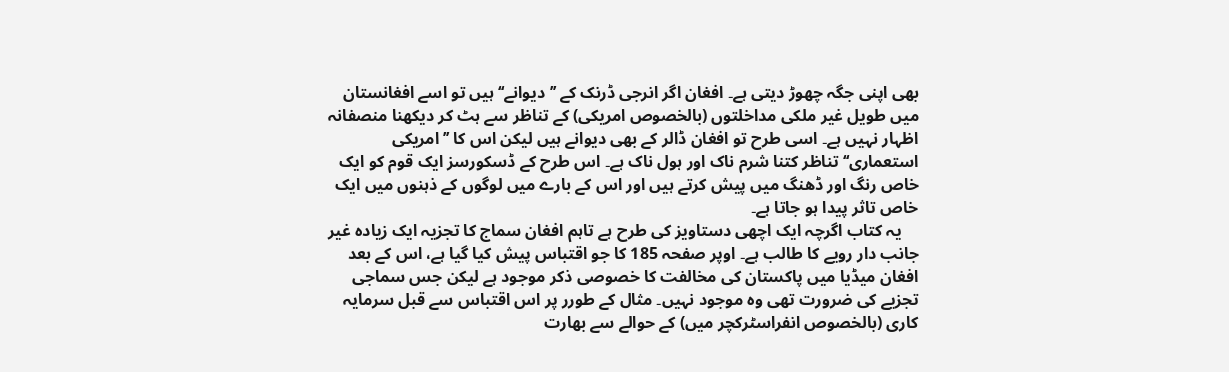بھی اپنی جگہ چھوڑ دیتی ہے۔ افغان اگر انرجی ڈرنک کے ’’دیوانے‘‘ ہیں تو اسے افغانستان میں طویل غیر ملکی مداخلتوں (بالخصوص امریکی) کے تناظر سے ہٹ کر دیکھنا منصفانہ اظہار نہیں ہے۔ اسی طرح تو افغان ڈالر کے بھی دیوانے ہیں لیکن اس کا ’’امریکی استعماری‘‘ تناظر کتنا شرم ناک اور ہول ناک ہے۔ اس طرح کے ڈسکورسز ایک قوم کو ایک خاص رنگ اور ڈھنگ میں پیش کرتے ہیں اور اس کے بارے میں لوگوں کے ذہنوں میں ایک خاص تاثر پیدا ہو جاتا ہے۔
    یہ کتاب اگرچہ ایک اچھی دستاویز کی طرح ہے تاہم افغان سماج کا تجزیہ ایک زیادہ غیر جانب دار رویے کا طالب ہے۔ اوپر صفحہ 185 کا جو اقتباس پیش کیا گیا ہے، اس کے بعد افغان میڈیا میں پاکستان کی مخالفت کا خصوصی ذکر موجود ہے لیکن جس سماجی تجزیے کی ضرورت تھی وہ موجود نہیں۔ مثال کے طورر پر اس اقتباس سے قبل سرمایہ کاری (بالخصوص انفراسٹرکچر میں) کے حوالے سے بھارت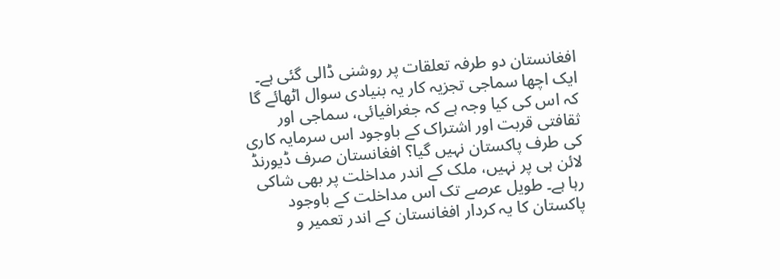افغانستان دو طرفہ تعلقات پر روشنی ڈالی گئی ہے۔ ایک اچھا سماجی تجزیہ کار یہ بنیادی سوال اٹھائے گا کہ اس کی کیا وجہ ہے کہ جغرافیائی، سماجی اور ثقافتی قربت اور اشتراک کے باوجود اس سرمایہ کاری کی طرف پاکستان نہیں گیا؟ افغانستان صرف ڈیورنڈ لائن ہی پر نہیں، ملک کے اندر مداخلت پر بھی شاکی رہا ہے۔ طویل عرصے تک اس مداخلت کے باوجود پاکستان کا یہ کردار افغانستان کے اندر تعمیر و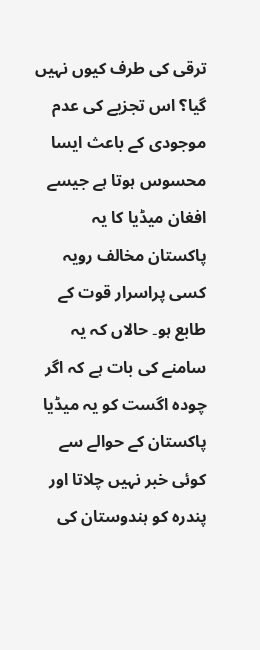ترقی کی طرف کیوں نہیں گیا؟ اس تجزیے کی عدم موجودی کے باعث ایسا محسوس ہوتا ہے جیسے افغان میڈیا کا یہ پاکستان مخالف رویہ کسی پراسرار قوت کے طابع ہو۔ حالاں کہ یہ سامنے کی بات ہے کہ اگر چودہ اگست کو یہ میڈیا پاکستان کے حوالے سے کوئی خبر نہیں چلاتا اور پندرہ کو ہندوستان کی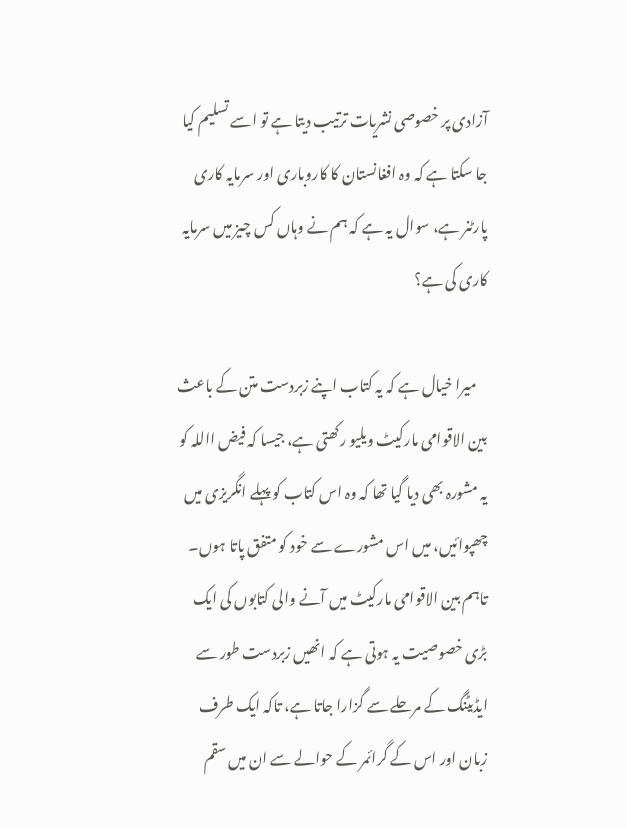آزادی پر خصوصی نشریات ترتیب دیتا ہے تو اسے تسلیم کیا جا سکتا ہے کہ وہ افغانستان کا کاروباری اور سرمایہ کاری پارٹنر ہے، سوال یہ ہے کہ ہم نے وہاں کس چیز میں سرمایہ کاری کی ہے؟

    میرا خیال ہے کہ یہ کتاب اپنے زبردست متن کے باعث بین الاقوامی مارکیٹ ویلیو رکھتی ہے، جیسا کہ فیض االلہ کو یہ مشورہ بھی دیا گیا تھا کہ وہ اس کتاب کو پہلے انگریزی میں چھپوائیں، میں اس مشورے سے خود کو متفق پاتا ہوں۔ تاہم بین الاقوامی مارکیٹ میں آنے والی کتابوں کی ایک بڑی خصوصیت یہ ہوتی ہے کہ انھیں زبردست طور سے ایڈیٹنگ کے مرحلے سے گزارا جاتا ہے، تاکہ ایک طرف زبان اور اس کے گرائمر کے حوالے سے ان میں سقم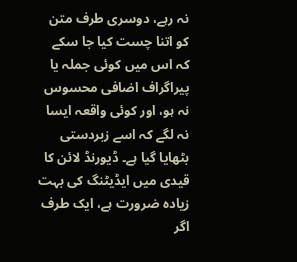نہ رہے، دوسری طرف متن کو اتنا چست کیا جا سکے کہ اس میں کوئی جملہ یا پیراگراف اضافی محسوس نہ ہو، اور کوئی واقعہ ایسا نہ لگے کہ اسے زبردستی بٹھایا گیا ہے۔ ڈیورنڈ لائن کا قیدی میں ایڈیٹنگ کی بہت زیادہ ضرورت ہے، ایک طرف اگر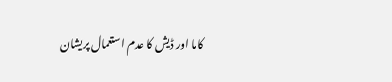کاما اور ڈیش کا عدم استعمال پریشان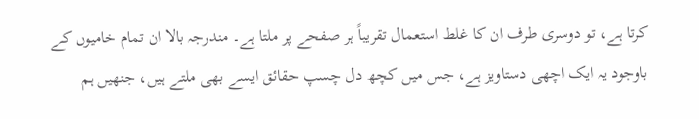کرتا ہے، تو دوسری طرف ان کا غلط استعمال تقریباً ہر صفحے پر ملتا ہے۔ مندرجہ بالا ان تمام خامیوں کے باوجود یہ ایک اچھی دستاویز ہے، جس میں کچھ دل چسپ حقائق ایسے بھی ملتے ہیں، جنھیں ہم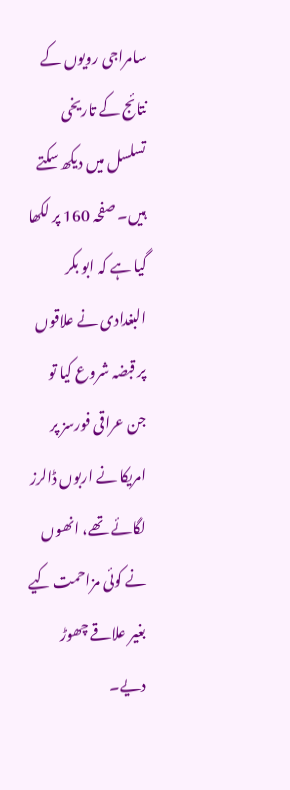سامراجی رویوں کے نتائج کے تاریخی تسلسل میں دیکھ سکتے ہیں۔ صفحہ 160 پر لکھا گیا ہے کہ ابو بکر البغدادی نے علاقوں پر قبضہ شروع کیا تو جن عراقی فورسز پر امریکا نے اربوں ڈالرز لگائے تھے، انھوں نے کوئی مزاحمت کیے بغیر علاقے چھوڑ دیے۔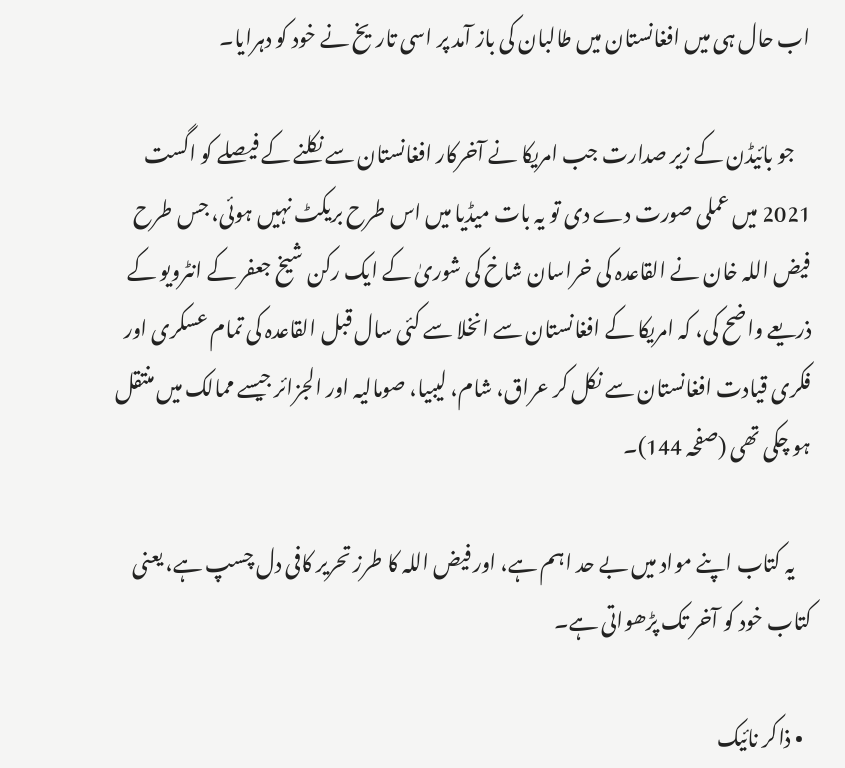اب حال ہی میں افغانستان میں طالبان کی باز آمد پر اسی تاریخ نے خود کو دہرایا۔

    جو بائیڈن کے زیر صدارت جب امریکا نے آخرکار افغانستان سے نکلنے کے فیصلے کو اگست 2021 میں عملی صورت دے دی تو یہ بات میڈیا میں اس طرح بریکٹ نہیں ہوئی، جس طرح فیض اللہ خان نے القاعدہ کی خراسان شاخ کی شوریٰ کے ایک رکن شیخ جعفر کے انٹرویو کے ذریعے واضح کی، کہ امریکا کے افغانستان سے انخلا سے کئی سال قبل القاعدہ کی تمام عسکری اور فکری قیادت افغانستان سے نکل کر عراق، شام، لیبیا، صومالیہ اور الجزائر جیسے ممالک میں منتقل ہو چکی تھی (صفحہ 144)۔

    یہ کتاب اپنے مواد میں بے حد اہم ہے، اور فیض اللہ کا طرز تحریر کافی دل چسپ ہے، یعنی کتاب خود کو آخر تک پڑھواتی ہے۔

  • ذاکر نائیک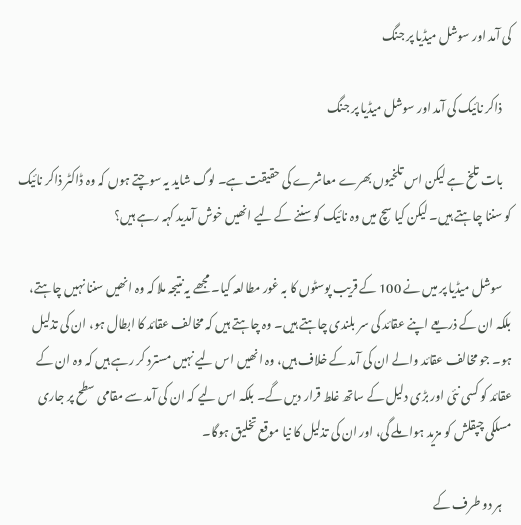کی آمد اور سوشل میڈیا پر جنگ

    ذاکر نائیک کی آمد اور سوشل میڈیا پر جنگ

    بات تلخ ہے لیکن اس تلخیوں بھرے معاشرے کی حقیقت ہے۔ لوگ شاید یہ سوچتے ہوں کہ وہ ڈاکٹر ذاکر نائیک کو سننا چاہتے ہیں۔ لیکن کیا سچ میں وہ نائیک کو سننے کے لیے انھیں خوش آمدید کہہ رہے ہیں؟

    سوشل میڈیا پر میں نے 100 کے قریب پوسٹوں کا بہ غور مطالعہ کیا۔ مجھے یہ نتیجہ ملا کہ وہ انھیں سننا نہیں چاہتے، بلکہ ان کے ذریعے اپنے عقائد کی سر بلندی چاہتے ہیں۔ وہ چاہتے ہیں کہ مخالف عقائد کا ابطال ہو، ان کی تذلیل ہو۔ جو مخالف عقائد والے ان کی آمد کے خلاف ہیں، وہ انھیں اس لیے نہیں مسترد کر رہے ہیں کہ وہ ان کے عقائد کو کسی نئی اور بڑی دلیل کے ساتھ غلط قرار دیں گے۔ بلکہ اس لیے کہ ان کی آمد سے مقامی سطح پر جاری مسلکی چپقلش کو مزید ہوا ملے گی، اور ان کی تذلیل کا نیا موقع تخلیق ہوگا۔

    ہر دو طرف کے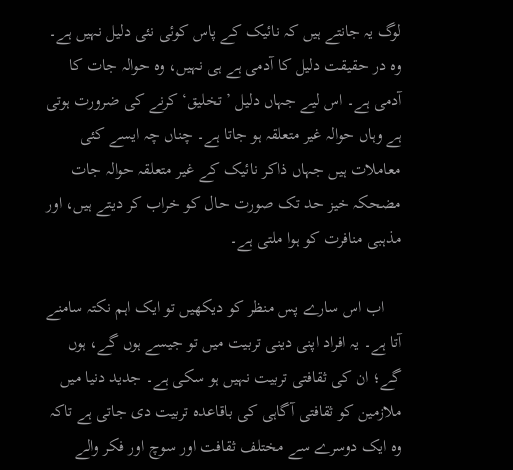لوگ یہ جانتے ہیں کہ نائیک کے پاس کوئی نئی دلیل نہیں ہے۔ وہ در حقیقت دلیل کا آدمی ہے ہی نہیں، وہ حوالہ جات کا آدمی ہے۔ اس لیے جہاں دلیل ’تخلیق‘ کرنے کی ضرورت ہوتی ہے وہاں حوالہ غیر متعلقہ ہو جاتا ہے۔ چناں چہ ایسے کئی معاملات ہیں جہاں ذاکر نائیک کے غیر متعلقہ حوالہ جات مضحکہ خیز حد تک صورت حال کو خراب کر دیتے ہیں، اور مذہبی منافرت کو ہوا ملتی ہے۔

    اب اس سارے پس منظر کو دیکھیں تو ایک اہم نکتہ سامنے آتا ہے۔ یہ افراد اپنی دینی تربیت میں تو جیسے ہوں گے، ہوں گے؛ ان کی ثقافتی تربیت نہیں ہو سکی ہے۔ جدید دنیا میں ملازمین کو ثقافتی آگاہی کی باقاعدہ تربیت دی جاتی ہے تاکہ وہ ایک دوسرے سے مختلف ثقافت اور سوچ اور فکر والے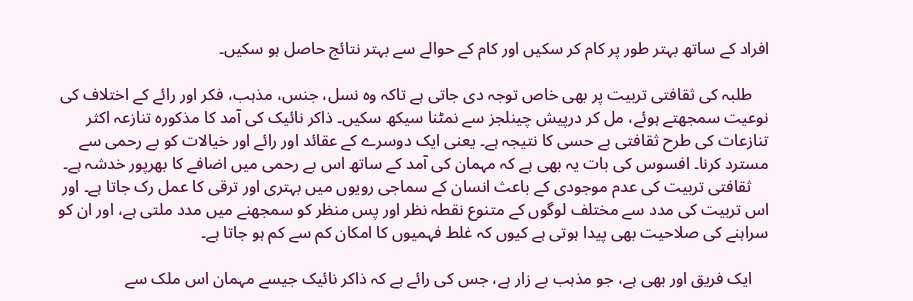افراد کے ساتھ بہتر طور پر کام کر سکیں اور کام کے حوالے سے بہتر نتائج حاصل ہو سکیں۔

    طلبہ کی ثقافتی تربیت پر بھی خاص توجہ دی جاتی ہے تاکہ وہ نسل، جنس، مذہب، فکر اور رائے کے اختلاف کی نوعیت سمجھتے ہوئے، مل کر درپیش چینلجز سے نمٹنا سیکھ سکیں۔ ذاکر نائیک کی آمد کا مذکورہ تنازعہ اکثر تنازعات کی طرح ثقافتی بے حسی کا نتیجہ ہے۔ یعنی ایک دوسرے کے عقائد اور رائے اور خیالات کو بے رحمی سے مسترد کرنا۔ افسوس کی بات یہ بھی ہے کہ مہمان کی آمد کے ساتھ اس بے رحمی میں اضافے کا بھرپور خدشہ ہے۔
    ثقافتی تربیت کی عدم موجودی کے باعث انسان کے سماجی رویوں میں بہتری اور ترقی کا عمل رک جاتا ہے۔ اور اس تربیت کی مدد سے مختلف لوگوں کے متنوع نقطہ نظر اور پس منظر کو سمجھنے میں مدد ملتی ہے، اور ان کو سراہنے کی صلاحیت بھی پیدا ہوتی ہے کیوں کہ غلط فہمیوں کا امکان کم سے کم ہو جاتا ہے۔

    ایک فریق اور بھی ہے، جو مذہب بے زار ہے، جس کی رائے ہے کہ ذاکر نائیک جیسے مہمان اس ملک سے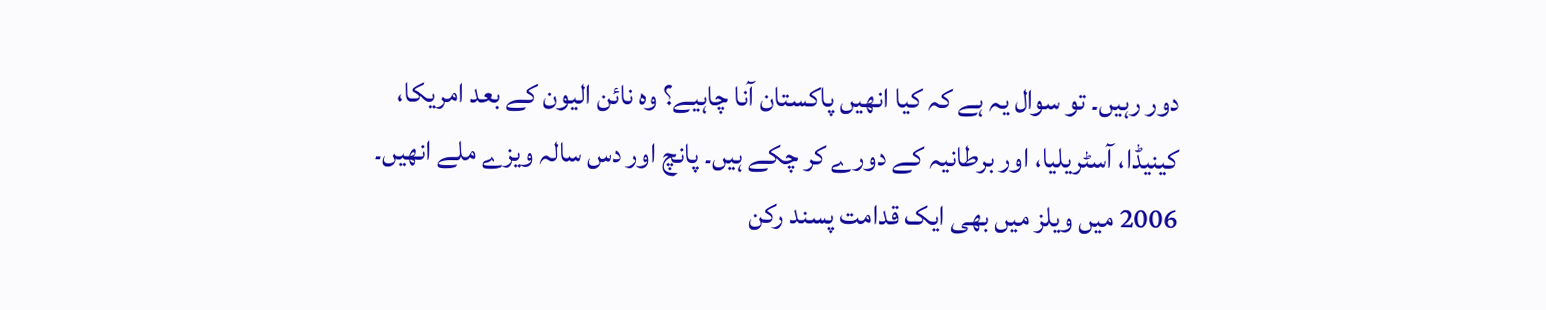دور رہیں۔ تو سوال یہ ہے کہ کیا انھیں پاکستان آنا چاہیے؟ وہ نائن الیون کے بعد امریکا، کینیڈا، آسٹریلیا، اور برطانیہ کے دورے کر چکے ہیں۔ پانچ اور دس سالہ ویزے ملے انھیں۔ 2006 میں ویلز میں بھی ایک قدامت پسند رکن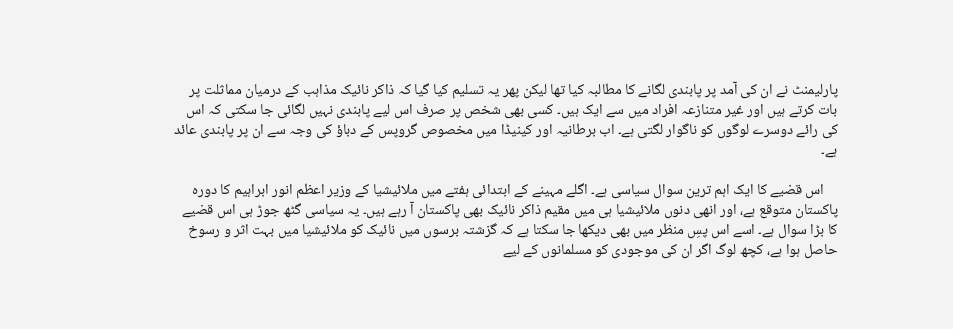پارلیمنٹ نے ان کی آمد پر پابندی لگانے کا مطالبہ کیا تھا لیکن پھر یہ تسلیم کیا گیا کہ ذاکر نائیک مذاہب کے درمیان مماثلت پر بات کرتے ہیں اور غیر متنازعہ افراد میں سے ایک ہیں۔ کسی بھی شخص پر صرف اس لیے پابندی نہیں لگائی جا سکتی کہ اس کی رائے دوسرے لوگوں کو ناگوار لگتی ہے۔ اب برطانیہ اور کینیڈا میں مخصوص گروپس کے دباؤ کی وجہ سے ان پر پابندی عائد ہے۔

    اس قضیے کا ایک اہم ترین سوال سیاسی ہے۔ اگلے مہینے کے ابتدائی ہفتے میں ملائیشیا کے وزیر اعظم انور ابراہیم کا دورہ پاکستان متوقع ہے، اور انھی دنوں ملائیشیا ہی میں مقیم ذاکر نائیک بھی پاکستان آ رہے ہیں۔ یہ سیاسی گٹھ جوڑ ہی اس قضیے کا بڑا سوال ہے۔ اسے اس پسِ منظر میں بھی دیکھا جا سکتا ہے کہ گزشتہ برسوں میں نائیک کو ملائیشیا میں بہت اثر و رسوخ حاصل ہوا ہے، کچھ لوگ اگر ان کی موجودی کو مسلمانوں کے لیے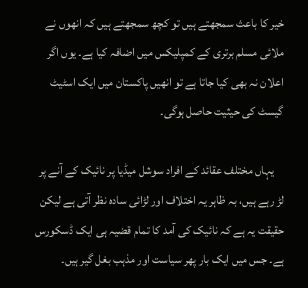خیر کا باعث سمجھتے ہیں تو کچھ سمجھتے ہیں کہ انھوں نے ملائی مسلم برتری کے کمپلیکس میں اضافہ کیا ہے۔ یوں اگر اعلان نہ بھی کیا جاتا ہے تو انھیں پاکستان میں ایک اسٹیٹ گیسٹ کی حیثیت حاصل ہوگی۔

    یہاں مختلف عقائد کے افراد سوشل میڈیا پر نائیک کے آنے پر لڑ رہے ہیں، بہ ظاہر یہ اختلاف اور لڑائی سادہ نظر آتی ہے لیکن حقیقت یہ ہے کہ نائیک کی آمد کا تمام قضیہ ہی ایک ڈسکورس ہے۔ جس میں ایک بار پھر سیاست اور مذہب بغل گیر ہیں۔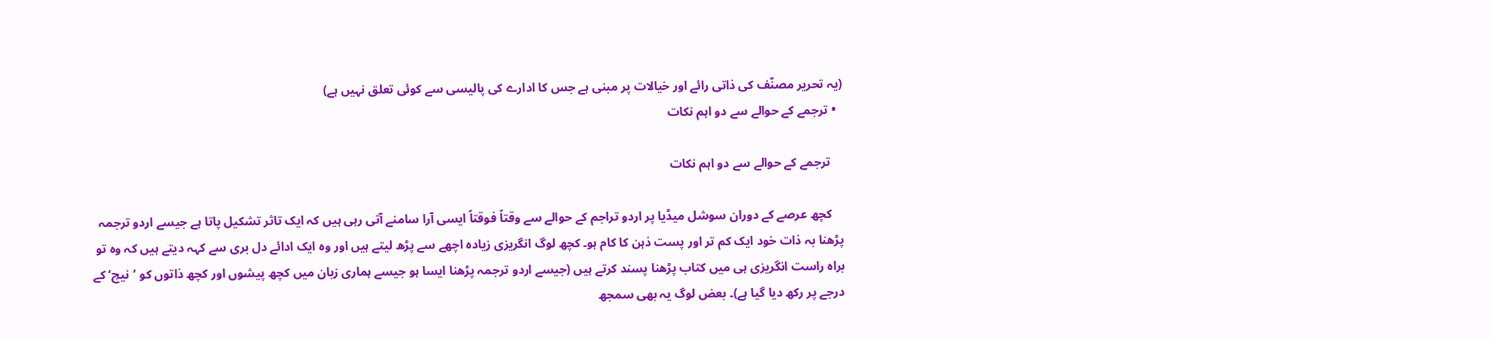(یہ تحریر مصنّف کی ذاتی رائے اور‌ خیالات پر مبنی ہے جس کا ادارے کی پالیسی سے کوئی تعلق نہیں ہے)
  • ترجمے کے حوالے سے دو اہم نکات

    ترجمے کے حوالے سے دو اہم نکات

    کچھ عرصے کے دوران سوشل میڈیا پر اردو تراجم کے حوالے سے وقتاً فوقتاً ایسی آرا سامنے آتی رہی ہیں کہ ایک تاثر تشکیل پاتا ہے جیسے اردو ترجمہ پڑھنا بہ ذات خود ایک کم تر اور پست ذہن کا کام ہو۔ کچھ لوگ انگریزی زیادہ اچھے سے پڑھ لیتے ہیں اور وہ ایک ادائے دل بری سے کہہ دیتے ہیں کہ وہ تو براہ راست انگریزی ہی میں کتاب پڑھنا پسند کرتے ہیں (جیسے اردو ترجمہ پڑھنا ایسا ہو جیسے ہماری زبان میں کچھ پیشوں اور کچھ ذاتوں کو ’نیچ‘ کے درجے پر رکھ دیا گیا ہے)۔ بعض لوگ یہ بھی سمجھ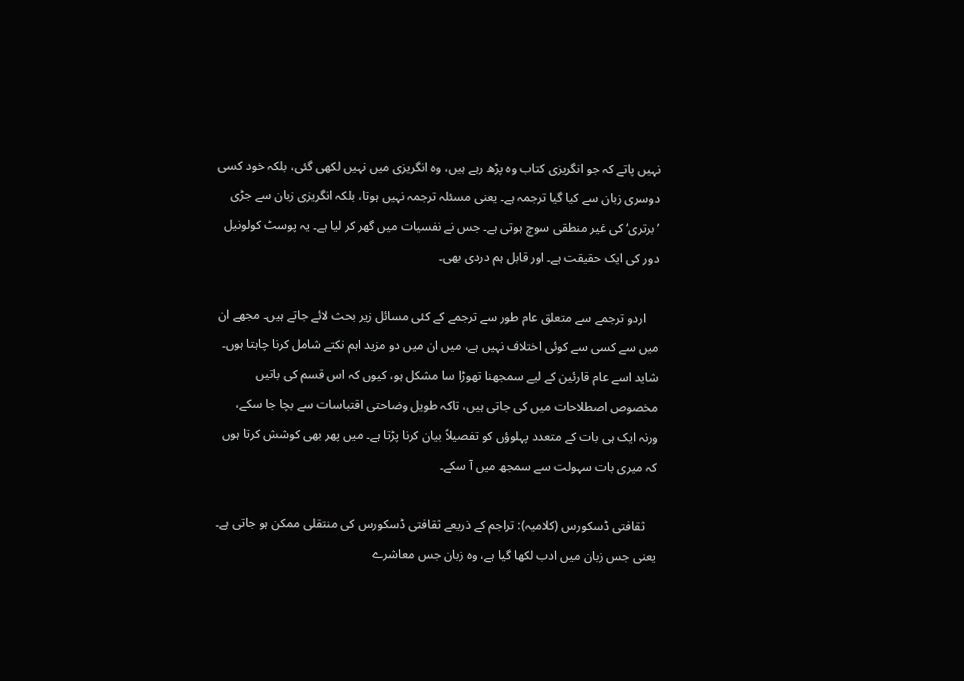نہیں پاتے کہ جو انگریزی کتاب وہ پڑھ رہے ہیں، وہ انگریزی میں نہیں لکھی گئی، بلکہ خود کسی دوسری زبان سے کیا گیا ترجمہ ہے۔ یعنی مسئلہ ترجمہ نہیں ہوتا، بلکہ انگریزی زبان سے جڑی ’برتری‘ کی غیر منطقی سوچ ہوتی ہے۔ جس نے نفسیات میں گھر کر لیا ہے۔ یہ پوسٹ کولونیل دور کی ایک حقیقت ہے۔ اور قابل ہم دردی بھی۔

    اردو ترجمے سے متعلق عام طور سے ترجمے کے کئی مسائل زیر بحث لائے جاتے ہیں۔ مجھے ان میں سے کسی سے کوئی اختلاف نہیں ہے، میں ان میں دو مزید اہم نکتے شامل کرنا چاہتا ہوں۔ شاید اسے عام قارئین کے لیے سمجھنا تھوڑا سا مشکل ہو، کیوں کہ اس قسم کی باتیں مخصوص اصطلاحات میں کی جاتی ہیں، تاکہ طویل وضاحتی اقتباسات سے بچا جا سکے، ورنہ ایک ہی بات کے متعدد پہلوؤں کو تفصیلاً بیان کرنا پڑتا ہے۔ میں پھر بھی کوشش کرتا ہوں کہ میری بات سہولت سے سمجھ میں آ سکے۔

    ثقافتی ڈسکورس (کلامیہ): تراجم کے ذریعے ثقافتی ڈسکورس کی منتقلی ممکن ہو جاتی ہے۔ یعنی جس زبان میں ادب لکھا گیا ہے، وہ زبان جس معاشرے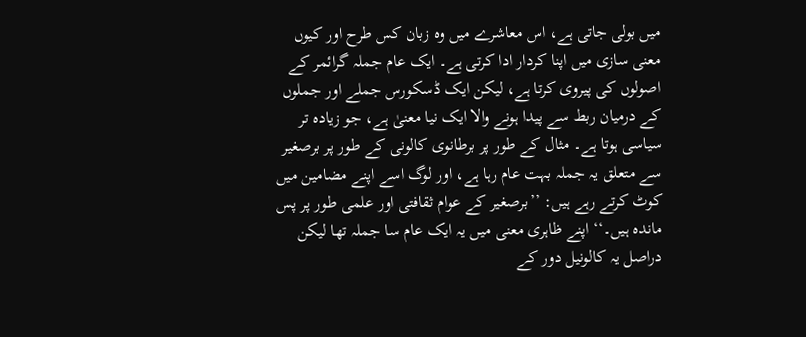میں بولی جاتی ہے، اس معاشرے میں وہ زبان کس طرح اور کیوں معنی سازی میں اپنا کردار ادا کرتی ہے۔ ایک عام جملہ گرائمر کے اصولوں کی پیروی کرتا ہے، لیکن ایک ڈسکورس جملے اور جملوں کے درمیان ربط سے پیدا ہونے والا ایک نیا معنیٰ ہے، جو زیادہ تر سیاسی ہوتا ہے۔ مثال کے طور پر برطانوی کالونی کے طور پر برصغیر سے متعلق یہ جملہ بہت عام رہا ہے، اور لوگ اسے اپنے مضامین میں کوٹ کرتے رہے ہیں: ’’برصغیر کے عوام ثقافتی اور علمی طور پر پس ماندہ ہیں۔‘‘ اپنے ظاہری معنی میں یہ ایک عام سا جملہ تھا لیکن دراصل یہ کالونیل دور کے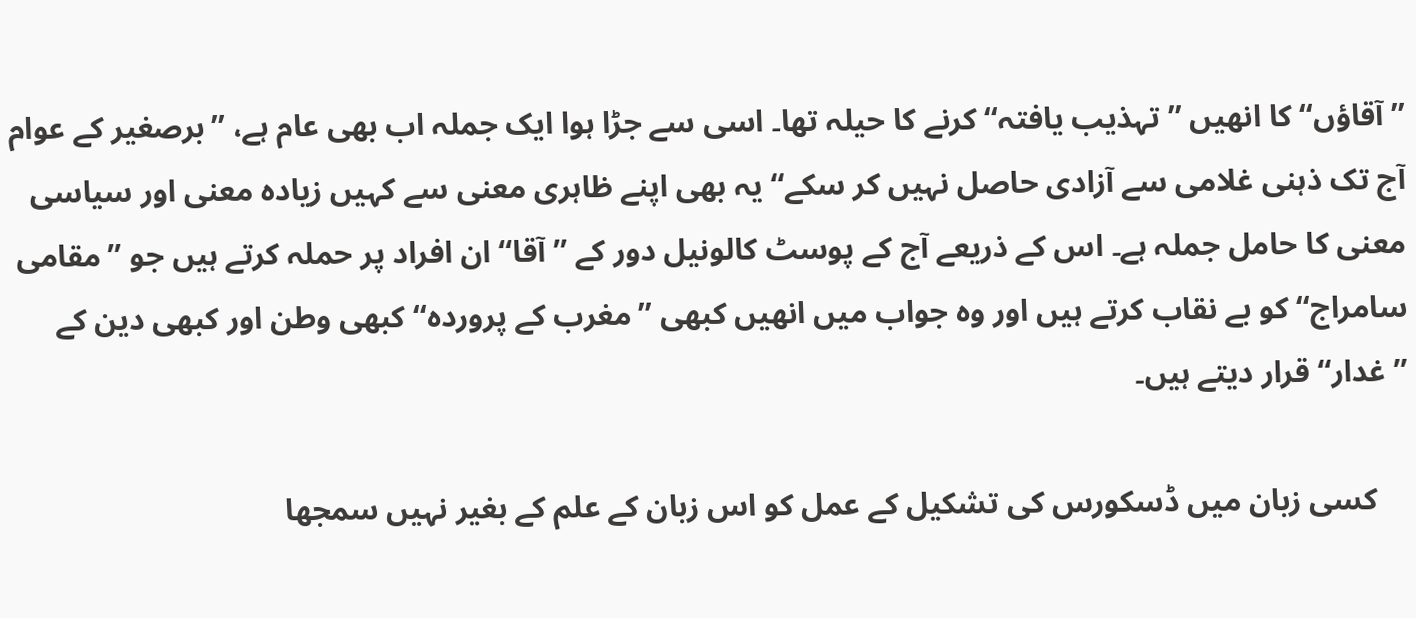’’آقاؤں‘‘ کا انھیں ’’تہذیب یافتہ‘‘ کرنے کا حیلہ تھا۔ اسی سے جڑا ہوا ایک جملہ اب بھی عام ہے، ’’برصغیر کے عوام آج تک ذہنی غلامی سے آزادی حاصل نہیں کر سکے‘‘ یہ بھی اپنے ظاہری معنی سے کہیں زیادہ معنی اور سیاسی معنی کا حامل جملہ ہے۔ اس کے ذریعے آج کے پوسٹ کالونیل دور کے ’’آقا‘‘ ان افراد پر حملہ کرتے ہیں جو ’’مقامی سامراج‘‘ کو بے نقاب کرتے ہیں اور وہ جواب میں انھیں کبھی ’’مغرب کے پروردہ‘‘ کبھی وطن اور کبھی دین کے ’’غدار‘‘ قرار دیتے ہیں۔

    کسی زبان میں ڈسکورس کی تشکیل کے عمل کو اس زبان کے علم کے بغیر نہیں سمجھا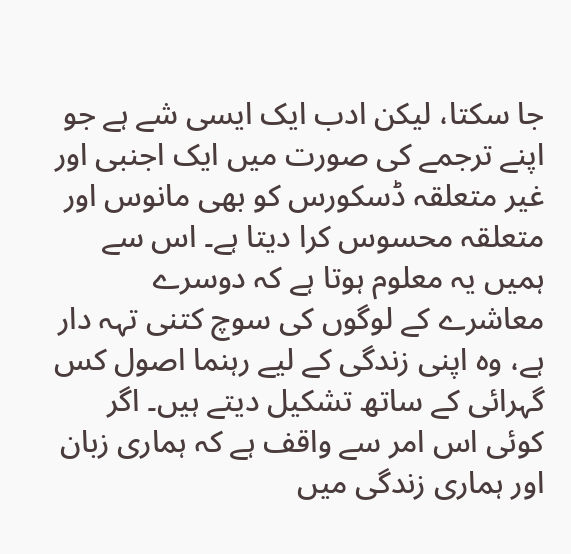جا سکتا، لیکن ادب ایک ایسی شے ہے جو اپنے ترجمے کی صورت میں ایک اجنبی اور غیر متعلقہ ڈسکورس کو بھی مانوس اور متعلقہ محسوس کرا دیتا ہے۔ اس سے ہمیں یہ معلوم ہوتا ہے کہ دوسرے معاشرے کے لوگوں کی سوچ کتنی تہہ دار ہے، وہ اپنی زندگی کے لیے رہنما اصول کس گہرائی کے ساتھ تشکیل دیتے ہیں۔ اگر کوئی اس امر سے واقف ہے کہ ہماری زبان اور ہماری زندگی میں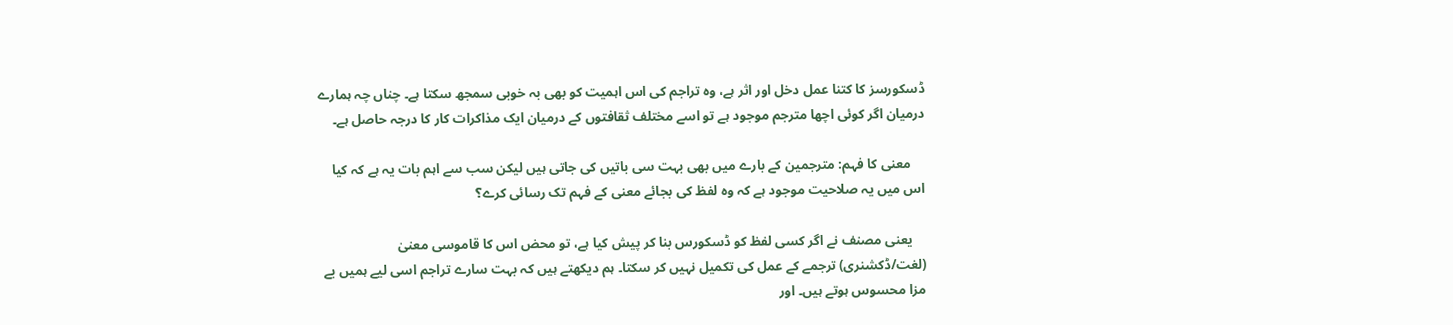ڈسکورسز کا کتنا عمل دخل اور اثر ہے، وہ تراجم کی اس اہمیت کو بھی بہ خوبی سمجھ سکتا ہے۔ چناں چہ ہمارے درمیان اگر کوئی اچھا مترجم موجود ہے تو اسے مختلف ثقافتوں کے درمیان ایک مذاکرات کار کا درجہ حاصل ہے۔

    معنی کا فہم: مترجمین کے بارے میں بھی بہت سی باتیں کی جاتی ہیں لیکن سب سے اہم بات یہ ہے کہ کیا اس میں یہ صلاحیت موجود ہے کہ وہ لفظ کی بجائے معنی کے فہم تک رسائی کرے؟

    یعنی مصنف نے اگر کسی لفظ کو ڈسکورس بنا کر پیش کیا ہے، تو محض اس کا قاموسی معنیٰ (لغت/ڈکشنری) ترجمے کے عمل کی تکمیل نہیں کر سکتا۔ ہم دیکھتے ہیں کہ بہت سارے تراجم اسی لیے ہمیں بے مزا محسوس ہوتے ہیں۔ اور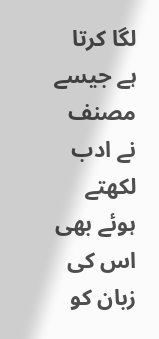لگا کرتا ہے جیسے مصنف نے ادب لکھتے ہوئے بھی اس کی زبان کو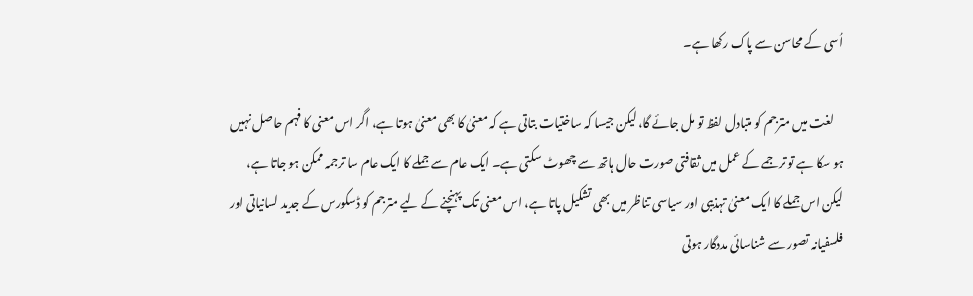اُسی کے محاسن سے پاک رکھا ہے۔

    لغت میں مترجم کو متبادل لفظ تو مل جائے گا، لیکن جیسا کہ ساختیات بتاتی ہے کہ معنیٰ کا بھی معنیٰ ہوتا ہے، اگر اس معنی کا فہم حاصل نہیں ہو سکا ہے تو ترجمے کے عمل میں ثقافتی صورت حال ہاتھ سے چھوٹ سکتی ہے۔ ایک عام سے جملے کا ایک عام سا ترجمہ ممکن ہو جاتا ہے، لیکن اس جملے کا ایک معنیٰ تہذیبی اور سیاسی تناظر میں بھی تشکیل پاتا ہے، اس معنی تک پہنچنے کے لیے مترجم کو ڈسکورس کے جدید لسانیاتی اور فلسفیانہ تصور سے شناسائی مددگار ہوتی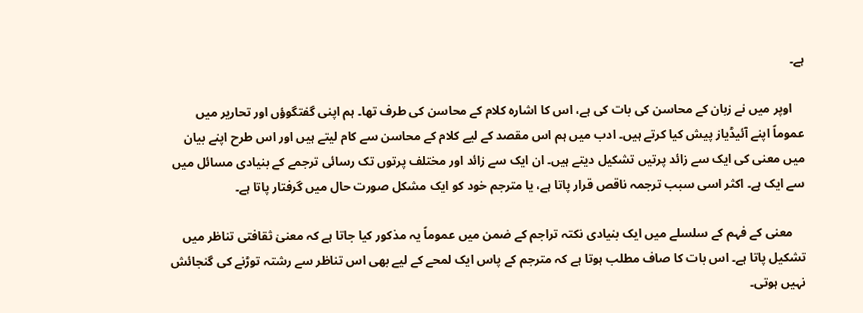ہے۔

    اوپر میں نے زبان کے محاسن کی بات کی ہے، اس کا اشارہ کلام کے محاسن کی طرف تھا۔ ہم اپنی گفتگوؤں اور تحاریر میں عموماً اپنے آئیڈیاز پیش کیا کرتے ہیں۔ ادب میں ہم اس مقصد کے لیے کلام کے محاسن سے کام لیتے ہیں اور اس طرح اپنے بیان میں معنی کی ایک سے زائد پرتیں تشکیل دیتے ہیں۔ ان ایک سے زائد اور مختلف پرتوں تک رسائی ترجمے کے بنیادی مسائل میں سے ایک ہے۔ اکثر اسی سبب ترجمہ ناقص قرار پاتا ہے، یا مترجم خود کو ایک مشکل صورت حال میں گرفتار پاتا ہے۔

    معنی کے فہم کے سلسلے میں ایک بنیادی نکتہ تراجم کے ضمن میں عموماً یہ مذکور کیا جاتا ہے کہ معنیٰ ثقافتی تناظر میں تشکیل پاتا ہے۔ اس بات کا صاف مطلب ہوتا ہے کہ مترجم کے پاس ایک لمحے کے لیے بھی اس تناظر سے رشتہ توڑنے کی گنجائش نہیں ہوتی۔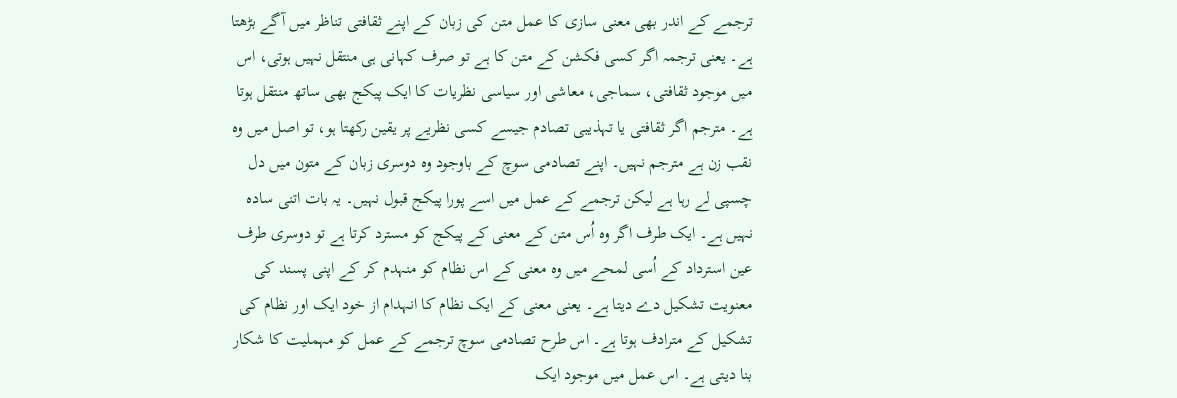ترجمے کے اندر بھی معنی سازی کا عمل متن کی زبان کے اپنے ثقافتی تناظر میں آگے بڑھتا ہے۔ یعنی ترجمہ اگر کسی فکشن کے متن کا ہے تو صرف کہانی ہی منتقل نہیں ہوتی، اس میں موجود ثقافتی، سماجی، معاشی اور سیاسی نظریات کا ایک پیکج بھی ساتھ منتقل ہوتا ہے۔ مترجم اگر ثقافتی یا تہذیبی تصادم جیسے کسی نظریے پر یقین رکھتا ہو، تو اصل میں وہ نقب زن ہے مترجم نہیں۔ اپنے تصادمی سوچ کے باوجود وہ دوسری زبان کے متون میں دل چسپی لے رہا ہے لیکن ترجمے کے عمل میں اسے پورا پیکج قبول نہیں۔ یہ بات اتنی سادہ نہیں ہے۔ ایک طرف اگر وہ اُس متن کے معنی کے پیکج کو مسترد کرتا ہے تو دوسری طرف عین استرداد کے اُسی لمحے میں وہ معنی کے اس نظام کو منہدم کر کے اپنی پسند کی معنویت تشکیل دے دیتا ہے۔ یعنی معنی کے ایک نظام کا انہدام از خود ایک اور نظام کی تشکیل کے مترادف ہوتا ہے۔ اس طرح تصادمی سوچ ترجمے کے عمل کو مہملیت کا شکار بنا دیتی ہے۔ اس عمل میں موجود ایک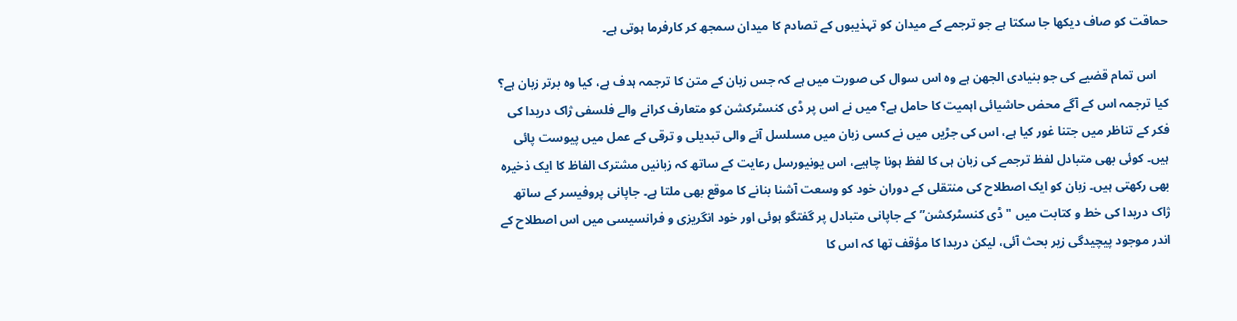حماقت کو صاف دیکھا جا سکتا ہے جو ترجمے کے میدان کو تہذیبوں کے تصادم کا میدان سمجھ کر کارفرما ہوتی ہے۔

    اس تمام قضیے کی جو بنیادی الجھن ہے وہ اس سوال کی صورت میں ہے کہ جس زبان کے متن کا ترجمہ ہدف ہے، کیا وہ برتر زبان ہے؟ کیا ترجمہ اس کے آگے محض حاشیائی اہمیت کا حامل ہے؟ میں نے اس پر ڈی کنسٹرکشن کو متعارف کرانے والے فلسفی ژاک دریدا کی فکر کے تناظر میں جتنا غور کیا ہے، اس کی جڑیں میں نے کسی زبان میں مسلسل آنے والی تبدیلی و ترقی کے عمل میں پیوست پائی ہیں۔ کوئی بھی متبادل لفظ ترجمے کی زبان ہی کا لفظ ہونا چاہیے، اس یونیورسل رعایت کے ساتھ کہ زبانیں مشترک الفاظ کا ایک ذخیرہ بھی رکھتی ہیں۔ زبان کو ایک اصطلاح کی منتقلی کے دوران خود کو وسعت آشنا بنانے کا موقع بھی ملتا ہے۔ جاپانی پروفیسر کے ساتھ ژاک دریدا کی خط و کتابت میں "ڈی کنسٹرکشن” کے جاپانی متبادل پر گفتگو ہوئی اور خود انگریزی و فرانسیسی میں اس اصطلاح کے اندر موجود پیچیدگی زیر بحث آئی، لیکن دریدا کا مؤقف تھا کہ اس کا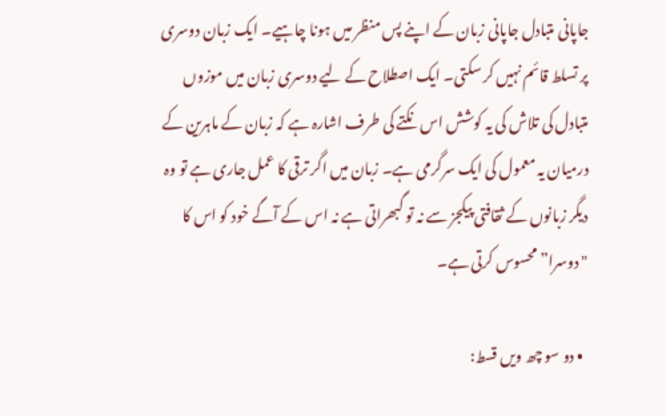جاپانی متبادل جاپانی زبان کے اپنے پس منظر میں ہونا چاہیے۔ ایک زبان دوسری پر تسلط قائم نہیں کر سکتی۔ ایک اصطلاح کے لیے دوسری زبان میں موزوں متبادل کی تلاش کی یہ کوشش اس نکتے کی طرف اشارہ ہے کہ زبان کے ماہرین کے درمیان یہ معمول کی ایک سرگرمی ہے۔ زبان میں اگر ترقی کا عمل جاری ہے تو وہ دیگر زبانوں کے ثقافتی پیکجز سے نہ تو گبھراتی ہے نہ اس کے آگے خود کو اس کا "دوسرا” محسوس کرتی ہے۔

  • دو سو چھ ویں قسط: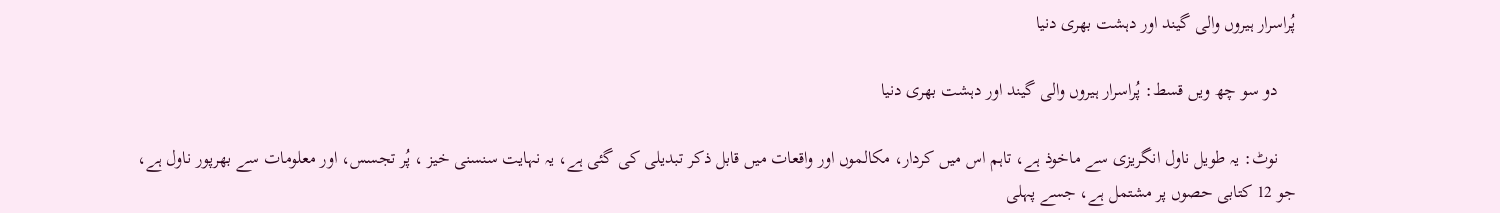پُراسرار ہیروں والی گیند اور دہشت بھری دنیا

    دو سو چھ ویں قسط: پُراسرار ہیروں والی گیند اور دہشت بھری دنیا

    نوٹ: یہ طویل ناول انگریزی سے ماخوذ ہے، تاہم اس میں کردار، مکالموں اور واقعات میں قابل ذکر تبدیلی کی گئی ہے، یہ نہایت سنسنی خیز ، پُر تجسس، اور معلومات سے بھرپور ناول ہے، جو 12 کتابی حصوں پر مشتمل ہے، جسے پہلی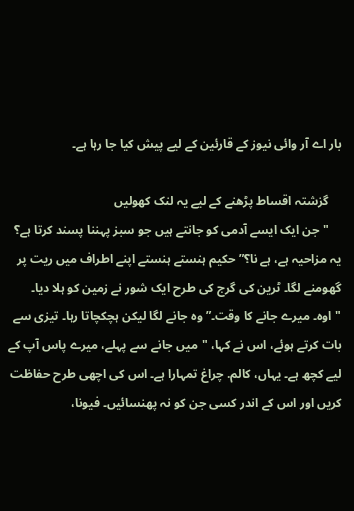بار اے آر وائی نیوز کے قارئین کے لیے پیش کیا جا رہا ہے۔

    گزشتہ اقساط پڑھنے کے لیے یہ لنک کھولیں
    "جن ایک ایسے آدمی کو جانتے ہیں جو سبز پہننا پسند کرتا ہے؟ یہ مزاحیہ ہے، ہے نا؟” حکیم ہنستے ہنستے اپنے اطراف میں ریت پر گھومنے لگا۔ ٹرین کی گرج کی طرح ایک شور نے زمین کو ہلا دیا۔ "اوہ۔ میرے جانے کا وقت۔” وہ جانے لگا لیکن ہچکچاتا رہا۔ تیزی سے بات کرتے ہوئے، اس نے کہا، "میں جانے سے پہلے، میرے پاس آپ کے لیے کچھ ہے۔ یہاں، کالم. چراغ تمہارا ہے۔ اس کی اچھی طرح حفاظت کریں اور اس کے اندر کسی جن کو نہ پھنسائیں۔ فیونا،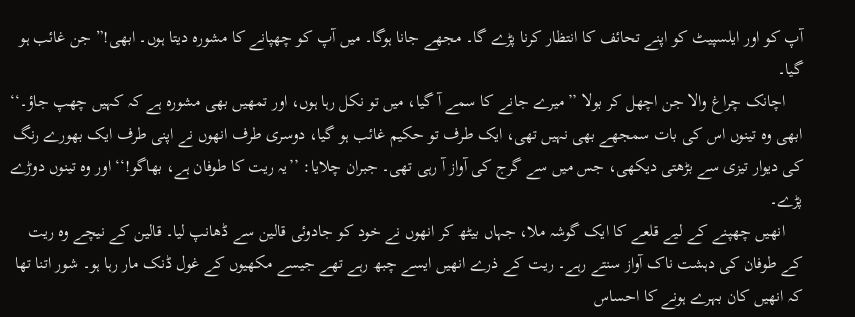آپ کو اور ایلسپیٹ کو اپنے تحائف کا انتظار کرنا پڑے گا۔ مجھے جانا ہوگا۔ میں آپ کو چھپانے کا مشورہ دیتا ہوں۔ ابھی!” جن غائب ہو گیا۔
    اچانک چراغ والا جن اچھل کر بولا ’’میرے جانے کا سمے آ گیا، میں تو نکل رہا ہوں، اور تمھیں بھی مشورہ ہے کہ کہیں چھپ جاؤ۔‘‘ ابھی وہ تینوں اس کی بات سمجھے بھی نہیں تھی، ایک طرف تو حکیم غائب ہو گیا، دوسری طرف انھوں نے اپنی طرف ایک بھورے رنگ کی دیوار تیزی سے بڑھتی دیکھی، جس میں سے گرج کی آواز آ رہی تھی۔ جبران چلایا: ’’یہ ریت کا طوفان ہے، بھاگو!‘‘ اور وہ تینوں دوڑے پڑے۔
    انھیں چھپنے کے لیے قلعے کا ایک گوشہ ملا، جہاں بیٹھ کر انھوں نے خود کو جادوئی قالین سے ڈھانپ لیا۔ قالین کے نیچے وہ ریت کے طوفان کی دہشت ناک آواز سنتے رہے۔ ریت کے ذرے انھیں ایسے چبھ رہے تھے جیسے مکھیوں کے غول ڈنک مار رہا ہو۔ شور اتنا تھا کہ انھیں کان بہرے ہونے کا احساس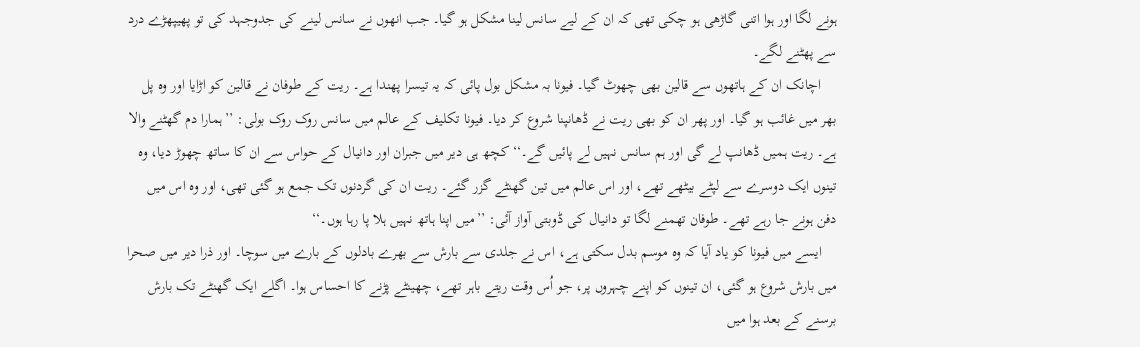ہونے لگا اور ہوا اتنی گاڑھی ہو چکی تھی کہ ان کے لیے سانس لینا مشکل ہو گیا۔ جب انھوں نے سانس لینے کی جدوجہد کی تو پھیپھڑے درد سے پھٹنے لگے۔
    اچانک ان کے ہاتھوں سے قالین بھی چھوٹ گیا۔ فیونا بہ مشکل بول پائی کہ یہ تیسرا پھندا ہے۔ ریت کے طوفان نے قالین کو اڑایا اور وہ پل بھر میں غائب ہو گیا۔ اور پھر ان کو بھی ریت نے ڈھانپنا شروع کر دیا۔ فیونا تکلیف کے عالم میں سانس روک روک بولی: ’’ہمارا دم گھٹنے والا ہے۔ ریت ہمیں ڈھانپ لے گی اور ہم سانس نہیں لے پائیں گے۔‘‘ کچھ ہی دیر میں جبران اور دانیال کے حواس سے ان کا ساتھ چھوڑ دیا، وہ تینوں ایک دوسرے سے لپٹے بیٹھے تھے، اور اس عالم میں تین گھنٹے گزر گئے۔ ریت ان کی گردنوں تک جمع ہو گئی تھی، اور وہ اس میں دفن ہونے جا رہے تھے۔ طوفان تھمنے لگا تو دانیال کی ڈوبتی آواز آئی: ’’میں اپنا ہاتھ نہیں ہلا پا رہا ہوں۔‘‘
    ایسے میں فیونا کو یاد آیا کہ وہ موسم بدل سکتی ہے، اس نے جلدی سے بارش سے بھرے بادلوں کے بارے میں سوچا۔ اور ذرا دیر میں صحرا میں بارش شروع ہو گئی، ان تینوں کو اپنے چہروں پر، جو اُس وقت ریتے باہر تھے، چھینٹے پڑنے کا احساس ہوا۔ اگلے ایک گھنٹے تک بارش برسنے کے بعد ہوا میں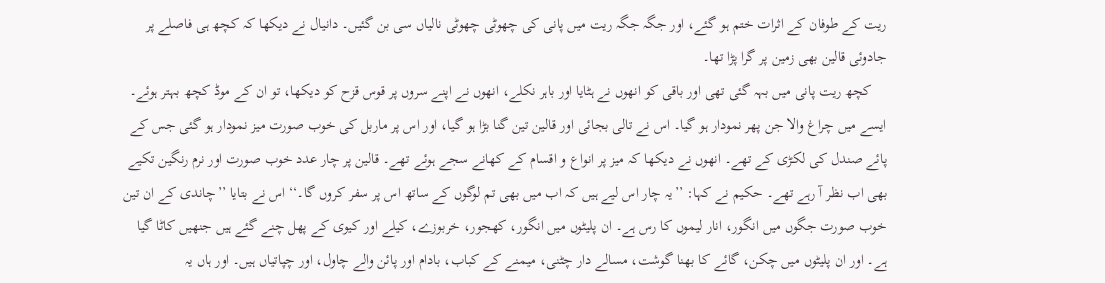ریت کے طوفان کے اثرات ختم ہو گئے، اور جگہ جگہ ریت میں پانی کی چھوٹی چھوٹی نالیاں سی بن گئیں۔ دانیال نے دیکھا کہ کچھ ہی فاصلے پر جادوئی قالین بھی زمین پر گرا پڑا تھا۔
    کچھ ریت پانی میں بہہ گئی تھی اور باقی کو انھوں نے ہٹایا اور باہر نکلے، انھوں نے اپنے سروں پر قوس قزح کو دیکھا، تو ان کے موڈ کچھ بہتر ہوئے۔ ایسے میں چراغ والا جن پھر نمودار ہو گیا۔ اس نے تالی بجائی اور قالین تین گنا بڑا ہو گیا، اور اس پر ماربل کی خوب صورت میز نمودار ہو گئی جس کے پائے صندل کی لکڑی کے تھے۔ انھوں نے دیکھا کہ میز پر انواع و اقسام کے کھانے سجے ہوئے تھے۔ قالین پر چار عدد خوب صورت اور نرم رنگین تکیے بھی اب نظر آ رہے تھے۔ حکیم نے کہا: ’’یہ چار اس لیے ہیں کہ اب میں بھی تم لوگوں کے ساتھ اس پر سفر کروں گا۔‘‘ اس نے بتایا ’’چاندی کے ان تین خوب صورت جگوں میں انگور، انار لیموں کا رس ہے۔ ان پلیٹوں میں انگور، کھجور، خربوزے، کیلے اور کیوی کے پھل چنے گئے ہیں جنھیں کاٹا گیا ہے۔ اور ان پلیٹوں میں چکن، گائے کا بھنا گوشت، مسالے دار چٹنی، میمنے کے کباب، بادام اور پائن والے چاول، اور چپاتیاں ہیں۔ اور ہاں یہ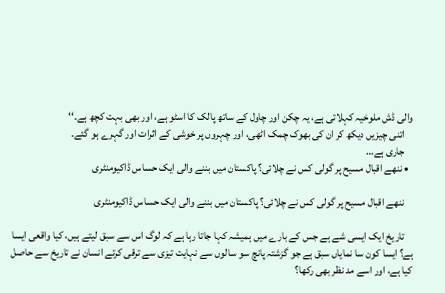والی ڈش ملوخیہ کہلاتی ہے، یہ چکن اور چاول کے ساتھ پالک کا اسٹو ہے، اور بھی بہت کچھ ہے۔‘‘
    اتنی چیزیں دیکھ کر ان کی بھوک چمک اٹھی، اور چہروں پر خوشی کے اثرات اور گہرے ہو گئے۔
    جاری ہے…
  • ننھے اقبال مسیح پر گولی کس نے چلائی؟ پاکستان میں بننے والی ایک حساس ڈاکیومنٹری

    ننھے اقبال مسیح پر گولی کس نے چلائی؟ پاکستان میں بننے والی ایک حساس ڈاکیومنٹری

    تاریخ ایک ایسی شے ہے جس کے بارے میں ہمیشہ کہا جاتا رہا ہے کہ لوگ اس سے سبق لیتے ہیں، کیا واقعی ایسا ہے؟ ایسا کون سا نمایاں سبق ہے جو گزشتہ پانچ سو سالوں سے نہایت تیزی سے ترقی کرتے انسان نے تاریخ سے حاصل کیا ہے، اور اسے مد نظر بھی رکھا؟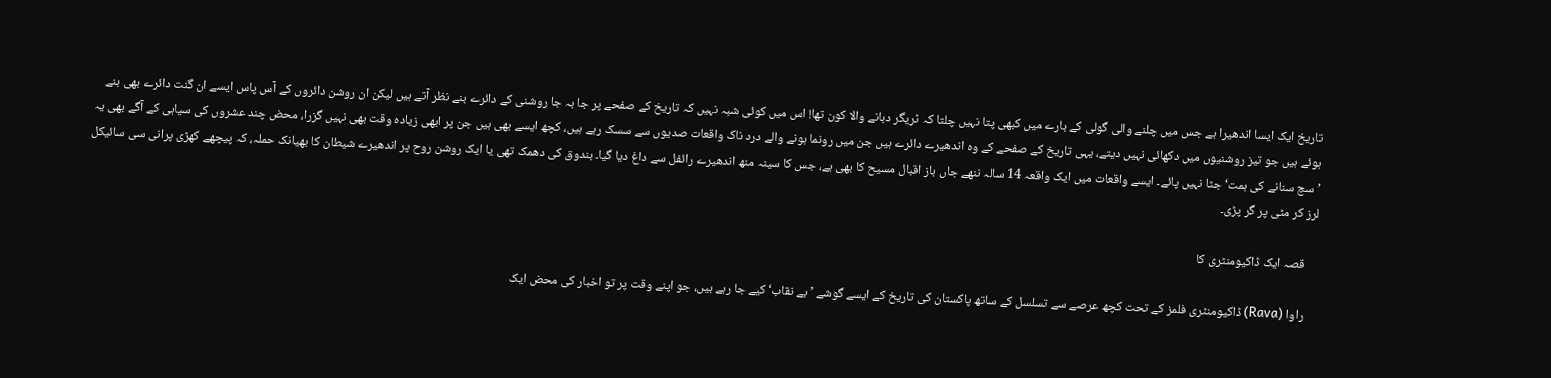تاریخ ایک ایسا اندھیرا ہے جس میں چلنے والی گولی کے بارے میں کبھی پتا نہیں چلتا کہ ٹریگر دبانے والا کون تھا! اس میں کوئی شبہ نہیں کہ تاریخ کے صفحے پر جا بہ جا روشنی کے دائرے بنے نظر آتے ہیں لیکن ان روشن دائروں کے آس پاس ایسے ان گنت دائرے بھی بنے ہوئے ہیں جو تیز روشنیوں میں دکھائی نہیں دیتے، یہی تاریخ کے صفحے کے وہ اندھیرے دائرے ہیں جن میں رونما ہونے والے درد ناک واقعات صدیوں سے سسک رہے ہیں، کچھ ایسے بھی ہیں جن پر ابھی زیادہ وقت بھی نہیں گزرا، محض چند عشروں کی سیاہی کے آگے بھی یہ ’سچ سنانے کی ہمت‘ جٹا نہیں پائے۔ ایسے واقعات میں ایک واقعہ 14 سالہ ننھے جاں باز اقبال مسیح کا بھی ہے، جس کا سینہ منھ اندھیرے رائفل سے داغ دیا گیا۔ بندوق کی دھمک تھی یا ایک روشن روح پر اندھیرے شیطان کا بھیانک حملہ، کہ پیچھے کھڑی پرانی سی سائیکل لرز کر مٹی پر گر پڑی۔

    قصہ ایک ڈاکیومنٹری کا

    راوا (Rava) ڈاکیومنٹری فلمز کے تحت کچھ عرصے سے تسلسل کے ساتھ پاکستان کی تاریخ کے ایسے گوشے ’بے نقاب‘ کیے جا رہے ہیں، جو اپنے وقت پر تو اخبار کی محض ایک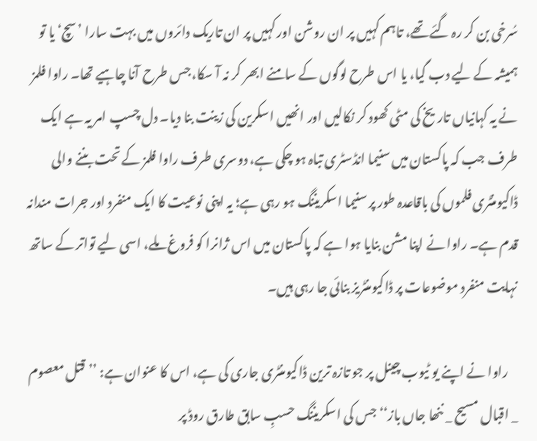سُرخی بن کر رہ گئے تھے، تاہم کہیں پر ان روشن اور کہیں پر ان تاریک دائروں میں بہت سارا ’سچ‘ یا تو ہمیشہ کے لیے دب گیا، یا اس طرح لوگوں کے سامنے ابھر کر نہ آ سکا، جس طرح آنا چاہیے تھا۔ راوا فلمز نے یہ کہانیاں تاریخ کی مٹی کھود کر نکالیں اور انھیں اسکرین کی زینت بنا دیا۔ دل چسپ امر یہ ہے ایک طرف جب کہ پاکستان میں سنیما انڈسٹری تباہ ہو چکی ہے، دوسری طرف راوا فلمز کے تحت بننے والی ڈاکیومنٹری فلموں کی باقاعدہ طور پر سنیما اسکریننگ ہو رہی ہے؛ یہ اپنی نوعیت کا ایک منفرد اور جرات مندانہ قدم ہے۔ راوا نے اپنا مشن بنایا ہوا ہے کہ پاکستان میں اس ژانرا کو فروغ ملے، اسی لیے تواتر کے ساتھ نہایت منفرد موضوعات پر ڈاکیومنٹریز بنائی جا رہی ہیں۔

    راوا نے اپنے یو ٹیوب چینل پر جو تازہ ترین ڈاکیومنٹری جاری کی ہے، اس کا عنوان ہے: ’’قتل معصوم _ اقبال مسیح _ ننھا جاں باز‘‘ جس کی اسکریننگ حسبِ سابق طارق روڈ پر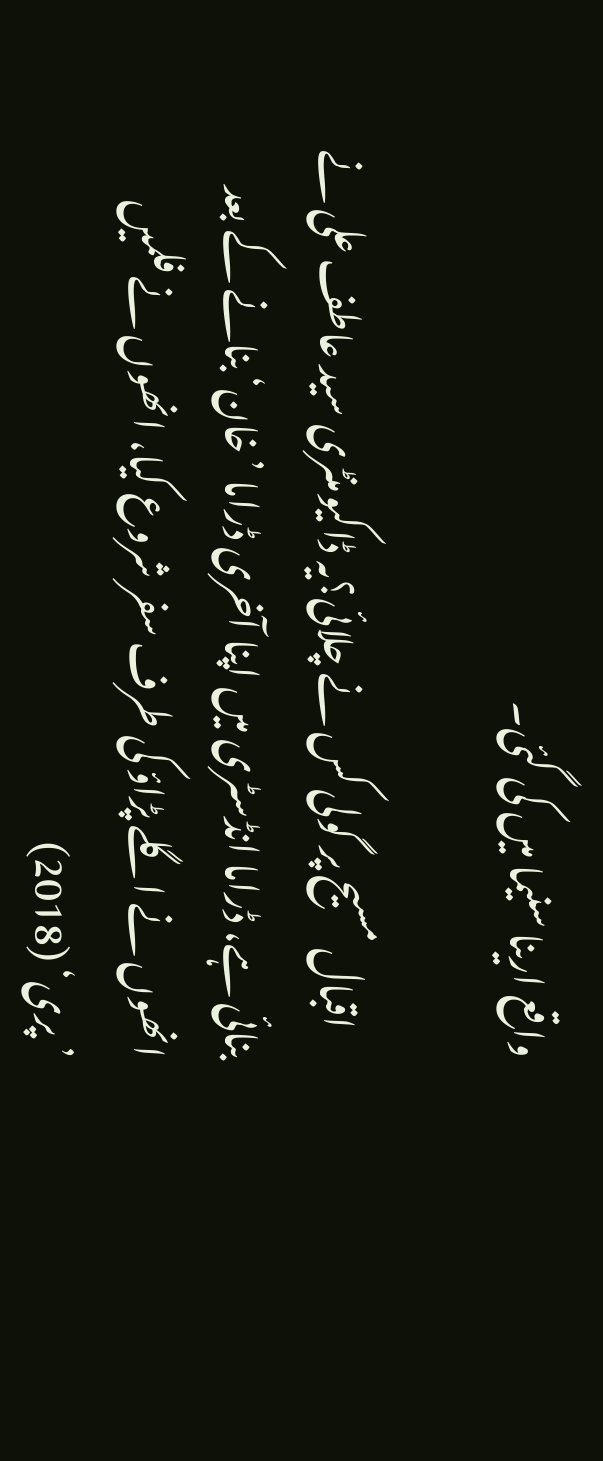واقع ارینا سنیما میں کی گئی۔

    اقبال مسیح پر گولی کس نے چلائی؟یہ ڈاکیومنٹری سید عاطف علی نے بنائی ہے، ڈراما انڈسٹری میں اپنا آخری ڈراما ’خان‘ بنانے کے بعد انھوں نے اگلے پڑاؤ کی طرف سفر شروع کیا، انھوں نے فلمیں ’پری‘ (2018)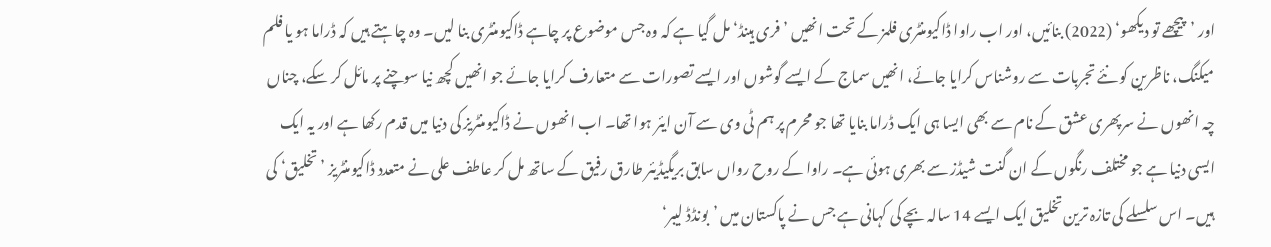اور ’پیچھے تو دیکھو‘ (2022) بنائیں، اور اب راوا ڈاکیومنٹری فلمز کے تحت انھیں ’فری ہینڈ‘ مل گیا ہے کہ وہ جس موضوع پر چاہے ڈاکیومنٹری بنا لیں۔ وہ چاہتے ہیں کہ ڈراما ہو یا فلم میکنگ، ناظرین کو نئے تجربات سے روشناس کرایا جائے، انھیں سماج کے ایسے گوشوں اور ایسے تصورات سے متعارف کرایا جائے جو انھیں کچھ نیا سوچنے پر مائل کر سکے، چناں چہ انھوں نے سرپھری عشق کے نام سے بھی ایسا ہی ایک ڈراما بنایا تھا جو محرم پر ہم ٹی وی سے آن ایئر ہوا تھا۔ اب انھوں نے ڈاکیومنٹریز کی دنیا میں قدم رکھا ہے اور یہ ایک ایسی دنیا ہے جو مختلف رنگوں کے ان گنت شیڈز سے بھری ہوئی ہے۔ راوا کے روح رواں سابق بریگیڈیئر طارق رفیق کے ساتھ مل کر عاطف علی نے متعدد ڈاکیومنٹریز ’تخلیق‘ کی ہیں۔ اس سلسلے کی تازہ ترین تخلیق ایک ایسے 14 سالہ بچے کی کہانی ہے جس نے پاکستان میں ’بونڈڈ لیبر‘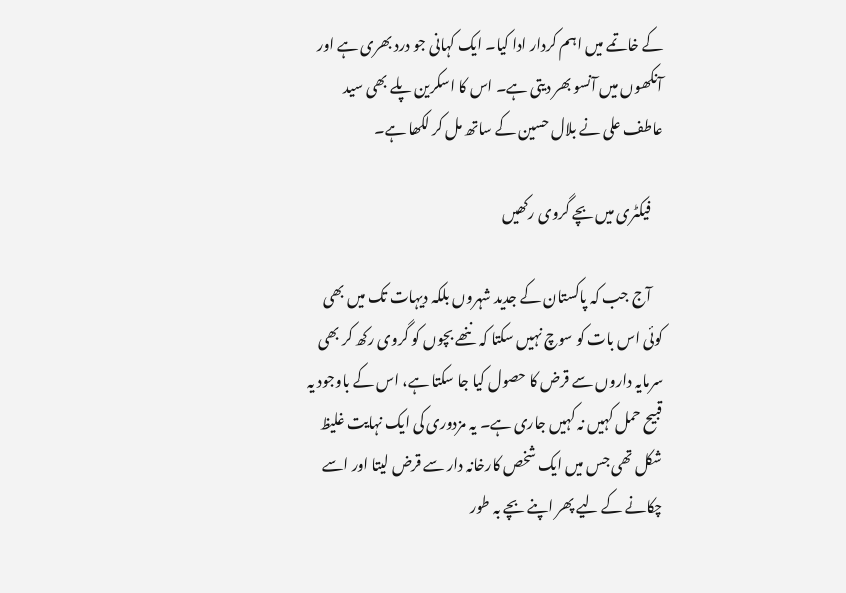کے خاتمے میں اہم کردار ادا کیا۔ ایک کہانی جو درد بھری ہے اور آنکھوں میں آنسو بھر دیتی ہے۔ اس کا اسکرین پلے بھی سید عاطف علی نے بلال حسین کے ساتھ مل کر لکھا ہے۔

    فیکٹری میں بچے گروی رکھیں

    آج جب کہ پاکستان کے جدید شہروں بلکہ دیہات تک میں بھی کوئی اس بات کو سوچ نہیں سکتا کہ ننھے بچوں کو گروی رکھ کر بھی سرمایہ داروں سے قرض کا حصول کیا جا سکتا ہے، اس کے باوجود یہ قبیح حمل کہیں نہ کہیں جاری ہے۔ یہ مزدوری کی ایک نہایت غلیظ شکل تھی جس میں ایک شخص کارخانہ دار سے قرض لیتا اور اسے چکانے کے لیے پھر اپنے بچے بہ طور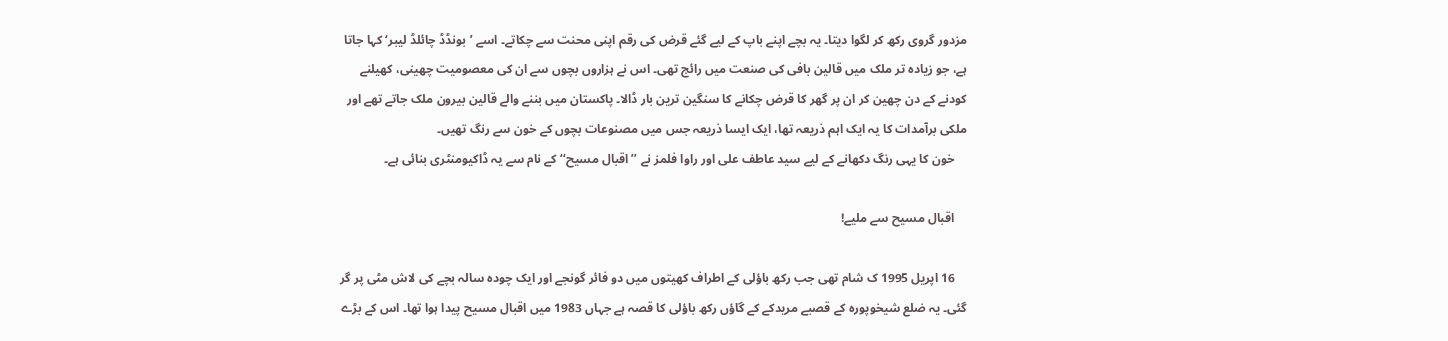مزدور گروی رکھ کر لگوا دیتا۔ یہ بچے اپنے باپ کے لیے گئے قرض کی رقم اپنی محنت سے چکاتے۔ اسے ’بونڈڈ چائلڈ لیبر‘ کہا جاتا ہے، جو زیادہ تر ملک میں قالین بافی کی صنعت میں رائج تھی۔ اس نے ہزاروں بچوں سے ان کی معصومیت چھینی، کھیلنے کودنے کے دن چھین کر ان پر گھر کا قرض چکانے کا سنگین ترین بار ڈالا۔ پاکستان میں بننے والے قالین بیرون ملک جاتے تھے اور ملکی برآمدات کا یہ ایک اہم ذریعہ تھا، ایک ایسا ذریعہ جس میں مصنوعات بچوں کے خون سے رنگ تھیں۔
    خون کا یہی رنگ دکھانے کے لیے سید عاطف علی اور راوا فلمز نے ’’اقبال مسیح‘‘ کے نام سے یہ ڈاکیومنٹری بنائی ہے۔

    اقبال مسیح سے ملیے!

    16 اپریل 1995 ک شام تھی جب رکھ باؤلی کے اطراف کھیتوں میں دو فائر گونجے اور ایک چودہ سالہ بچے کی لاش مٹی پر گر گئی۔ یہ ضلع شیخوپورہ کے قصبے مریدکے کے گاؤں رکھ باؤلی کا قصہ ہے جہاں 1983 میں اقبال مسیح پیدا ہوا تھا۔ اس کے بڑے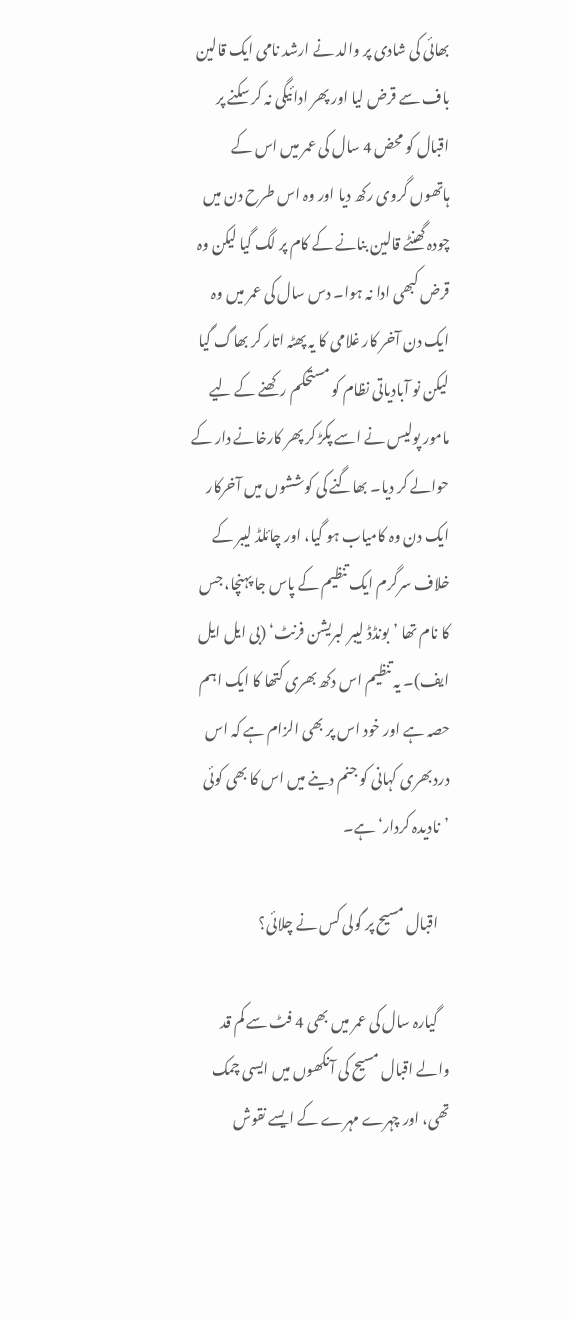بھائی کی شادی پر والد نے ارشد نامی ایک قالین باف سے قرض لیا اور پھر ادائیگی نہ کر سکنے پر اقبال کو محض 4 سال کی عمر میں اس کے ہاتھوں گروی رکھ دیا اور وہ اس طرح دن میں چودہ گھنٹے قالین بنانے کے کام پر لگ گیا لیکن وہ قرض کبھی ادا نہ ہوا۔ دس سال کی عمر میں وہ ایک دن آخر کار غلامی کا یہ پھٹہ اتار کر بھاگ گیا لیکن نو آبادیاتی نظام کو مستحکم رکھنے کے لیے مامور پولیس نے اسے پکڑ کر پھر کارخانے دار کے حوالے کر دیا۔ بھاگنے کی کوششوں میں آخرکار ایک دن وہ کامیاب ہو گیا، اور چائلڈ لیبر کے خلاف سرگرم ایک تنظیم کے پاس جا پہنچا، جس کا نام تھا ’بونڈڈ لیبر لبریشن فرنٹ‘ (بی ایل ایل ایف)۔ یہ تنظیم اس دکھ بھری کتھا کا ایک اہم حصہ ہے اور خود اس پر بھی الزام ہے کہ اس درد بھری کہانی کو جنم دینے میں اس کا بھی کوئی ’نادیدہ کردار‘ ہے۔

    اقبال مسیح پر گولی کس نے چلائی؟

    گیارہ سال کی عمر میں بھی 4 فٹ سے کم قد والے اقبال مسیح کی آنکھوں میں ایسی چمک تھی، اور چہرے مہرے کے ایسے نقوش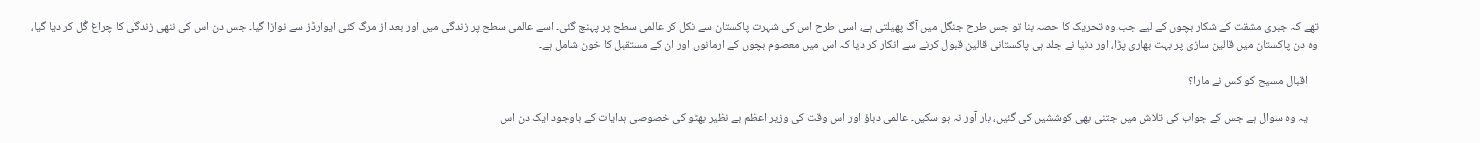تھے کہ جبری مشقت کے شکار بچوں کے لیے جب وہ تحریک کا حصہ بنا تو جس طرح جنگل میں آگ پھیلتی ہے، اسی طرح اس کی شہرت پاکستان سے نکل کر عالمی سطح پر پہنچ گئی۔ اسے عالمی سطح پر زندگی میں اور بعد از مرگ کئی ایوارڈز سے نوازا گیا۔ جس دن اس کی ننھی زندگی کا چراغ گُل کر دیا گیا، وہ دن پاکستان میں قالین سازی پر بہت بھاری پڑا، اور دنیا نے جلد ہی پاکستانی قالین قبول کرنے سے انکار کر دیا کہ اس میں معصوم بچوں کے ارمانوں اور ان کے مستقبل کا خون شامل ہے۔

    اقبال مسیح کو کس نے مارا؟

    یہ وہ سوال ہے جس کے جواب کی تلاش میں جتنی بھی کوششیں کی گئیں، بار آور نہ ہو سکیں۔ عالمی دباؤ اور اس وقت کی وزیر اعظم بے نظیر بھٹو کی خصوصی ہدایات کے باوجود ایک دن اس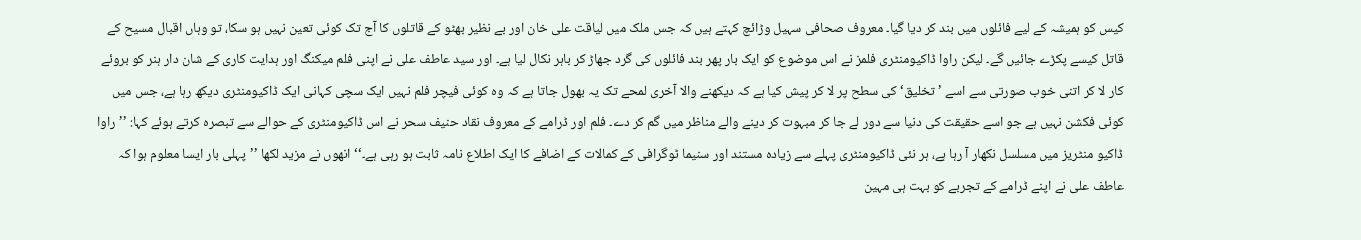کیس کو ہمیشہ کے لیے فائلوں میں بند کر دیا گیا۔ معروف صحافی سہیل وڑائچ کہتے ہیں کہ جس ملک میں لیاقت علی خان اور بے نظیر بھٹو کے قاتلوں کا آج تک کوئی تعین نہیں ہو سکا، تو وہاں اقبال مسیح کے قاتل کیسے پکڑے جائیں گے۔ لیکن راوا ڈاکیومنٹری فلمز نے اس موضوع کو ایک بار پھر بند فائلوں کی گرد جھاڑ کر باہر نکال لیا ہے۔ اور سید عاطف علی نے اپنی فلم میکنگ اور ہدایت کاری کے شان دار ہنر کو بروئے کار لا کر اتنی خوب صورتی سے اسے ’تخلیق‘ کی سطح پر لا کر پیش کیا ہے کہ دیکھنے والا آخری لمحے تک یہ بھول جاتا ہے کہ وہ کوئی فیچر فلم نہیں ایک سچی کہانی ایک ڈاکیومنٹری دیکھ رہا ہے، جس میں کوئی فکشن نہیں ہے جو اسے حقیقت کی دنیا سے دور لے جا کر مبہوت کر دینے والے مناظر میں گم کر دے۔ فلم اور ڈرامے کے معروف نقاد حنیف سحر نے اس ڈاکیومنٹری کے حوالے سے تبصرہ کرتے ہوئے کہا: ’’راوا ڈاکیو منٹریز میں مسلسل نکھار آ رہا ہے، ہر نئی ڈاکیومنٹری پہلے سے زیادہ مستند اور سنیما ٹوگرافی کے کمالات کے اضافے کا ایک اطلاع نامہ ثابت ہو رہی ہے۔‘‘ انھوں نے مزید لکھا ’’پہلی بار ایسا معلوم ہوا کہ عاطف علی نے اپنے ڈرامے کے تجربے کو بہت ہی مہین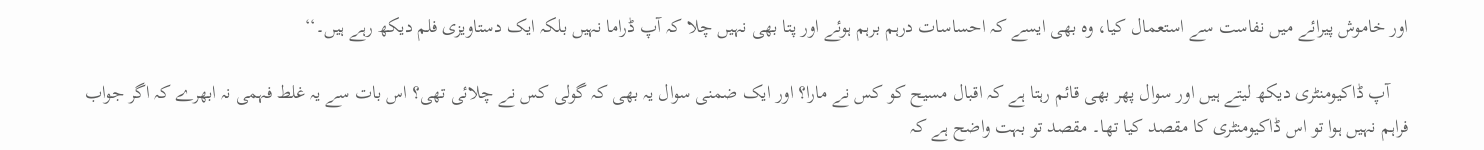اور خاموش پیرائے میں نفاست سے استعمال کیا، وہ بھی ایسے کہ احساسات درہم برہم ہوئے اور پتا بھی نہیں چلا کہ آپ ڈراما نہیں بلکہ ایک دستاویزی فلم دیکھ رہے ہیں۔‘‘

    آپ ڈاکیومنٹری دیکھ لیتے ہیں اور سوال پھر بھی قائم رہتا ہے کہ اقبال مسیح کو کس نے مارا؟ اور ایک ضمنی سوال یہ بھی کہ گولی کس نے چلائی تھی؟ اس بات سے یہ غلط فہمی نہ ابھرے کہ اگر جواب فراہم نہیں ہوا تو اس ڈاکیومنٹری کا مقصد کیا تھا۔ مقصد تو بہت واضح ہے کہ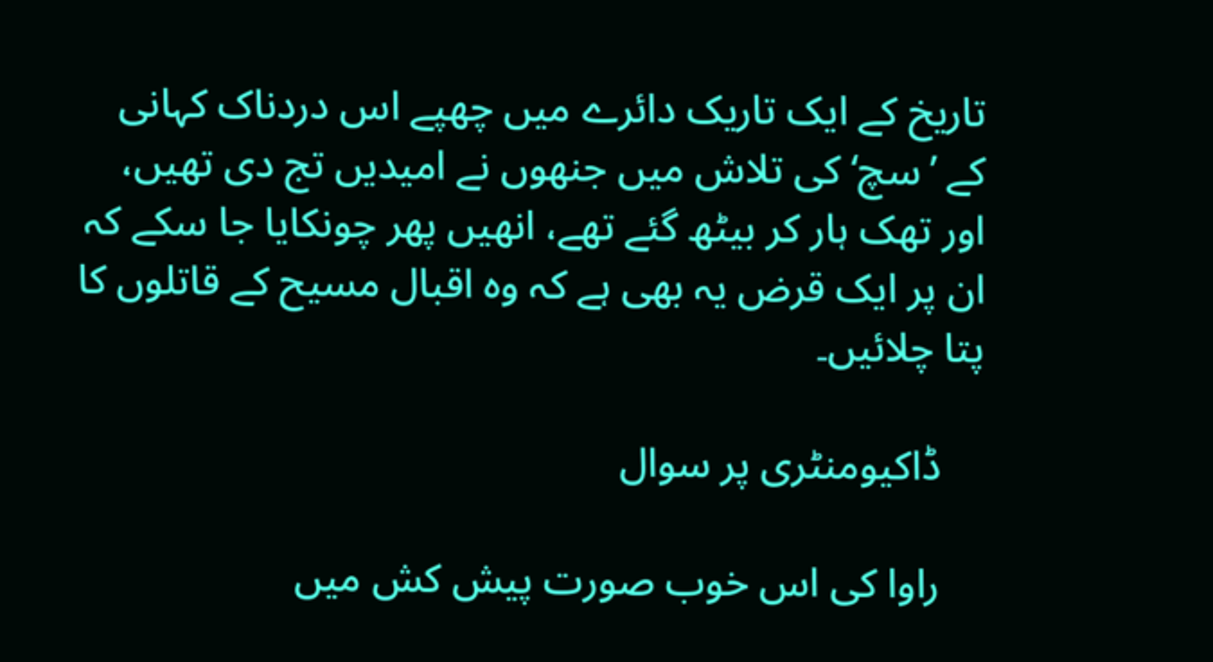تاریخ کے ایک تاریک دائرے میں چھپے اس دردناک کہانی کے ’سچ‘ کی تلاش میں جنھوں نے امیدیں تج دی تھیں، اور تھک ہار کر بیٹھ گئے تھے، انھیں پھر چونکایا جا سکے کہ ان پر ایک قرض یہ بھی ہے کہ وہ اقبال مسیح کے قاتلوں کا پتا چلائیں۔

    ڈاکیومنٹری پر سوال

    راوا کی اس خوب صورت پیش کش میں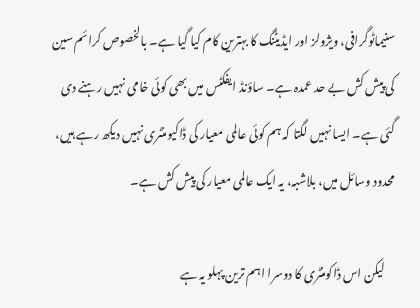سنیماٹوگرافی، ویژولز اور ایڈیٹنگ کا بہترین کام کیا گیا ہے۔ بالخصوص کرائم سین کی پیش کش بے حد عمدہ ہے۔ ساؤنڈ ایفکٹس میں بھی کوئی خامی نہیں رہنے دی گئی ہے۔ ایسا نہیں لگتا کہ ہم کوئی عالمی معیار کی ڈاکیومنٹری نہیں دیکھ رہے ہیں، محدود وسائل میں، بلاشبہ، یہ ایک عالمی معیار کی پیش کش ہے۔

    لیکن اس ڈاکومنٹری کا دوسرا اہم ترین پہلو یہ ہے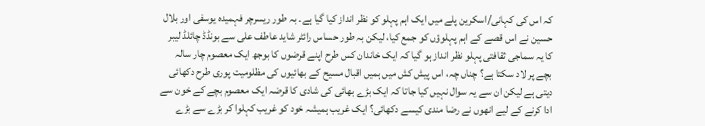کہ اس کی کہانی/اسکرین پلے میں ایک اہم پہلو کو نظر انداز کیا گیا ہے۔ بہ طور ریسرچر فہمیدہ یوسفی اور بلال حسین نے اس قصے کے اہم پہلوؤں کو جمع کیا، لیکن بہ طور حساس رائٹر شاید عاطف علی سے بونڈڈ چائلڈ لیبر کا یہ سماجی ثقافتی پہلو نظر انداز ہو گیا کہ ایک خاندان کس طرح اپنے قرضوں کا بوجھ ایک معصوم چار سالہ بچے پر لاد سکتا ہے؟ چناں چہ، اس پیش کش میں ہمیں اقبال مسیح کے بھائیوں کی مظلومیت پوری طرح دکھائی دیتی ہے لیکن ان سے یہ سوال نہیں کیا جاتا کہ ایک بڑے بھائی کی شادی کا قرضہ ایک معصوم بچے کے خون سے ادا کرنے کے لیے انھوں نے رضا مندی کیسے دکھائی؟ ایک غریب ہمیشہ خود کو غریب کہلوا کر بڑے سے بڑے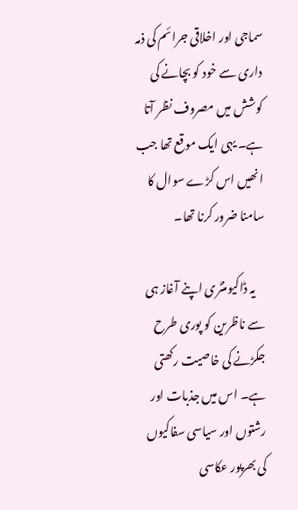سماجی اور اخلاقی جرائم کی ذمہ داری سے خود کو بچانے کی کوشش میں مصروف نظر آتا ہے۔ یہی ایک موقع تھا جب انھیں اس کڑے سوال کا سامنا ضرور کرنا تھا۔

    یہ ڈاکیومنٹری اپنے آغاز ہی سے ناظرین کو پوری طرح جکڑنے کی خاصیت رکھتی ہے۔ اس میں جذبات اور رشتوں اور سیاسی سفاکیوں کی بھرپور عکاسی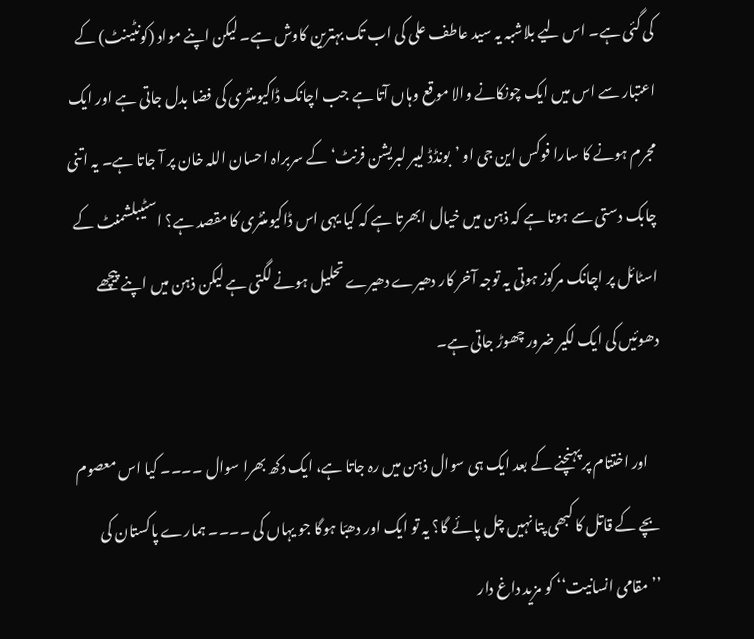کی گئی ہے۔ اس لیے بلاشبہ یہ سید عاطف علی کی اب تک بہترین کاوش ہے۔ لیکن اپنے مواد (کونٹینٹ) کے اعتبار سے اس میں ایک چونکانے والا موقع وہاں آتا ہے جب اچانک ڈاکیومنٹری کی فضا بدل جاتی ہے اور ایک مجرم ہونے کا سارا فوکس این جی او ’بونڈڈ لیبر لبریشن فرنٹ‘کے سربراہ احسان اللہ خان پر آ جاتا ہے۔ یہ اتنی چابک دستی سے ہوتا ہے کہ ذہن میں خیال ابھرتا ہے کہ کیا یہی اس ڈاکیومنٹری کا مقصد ہے؟ اسٹیبلشمنٹ کے اسٹائل پر اچانک مرکوز ہوتی یہ توجہ آخر کار دھیرے دھیرے تحلیل ہونے لگتی ہے لیکن ذہن میں اپنے پیچھے دھوئیں کی ایک لکیر ضرور چھوڑ جاتی ہے۔

    اور اختتام پر پہنچنے کے بعد ایک ہی سوال ذہن میں رہ جاتا ہے، ایک دکھ بھرا سوال ۔۔۔۔ کیا اس معصوم بچے کے قاتل کا کبھی پتا نہیں چل پائے گا؟ یہ تو ایک اور دھبّا ہوگا جو یہاں کی ۔۔۔۔ ہمارے پاکستان کی ’’مقامی انسانیت‘‘ کو مزید داغ دار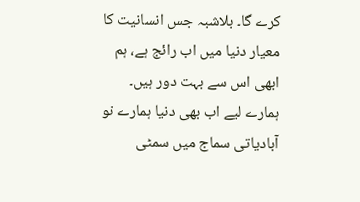کرے گا۔ بلاشبہ جس انسانیت کا معیار دنیا میں اب رائج ہے، ہم ابھی اس سے بہت دور ہیں۔ ہمارے لیے اب بھی دنیا ہمارے نو آبادیاتی سماج میں سمٹی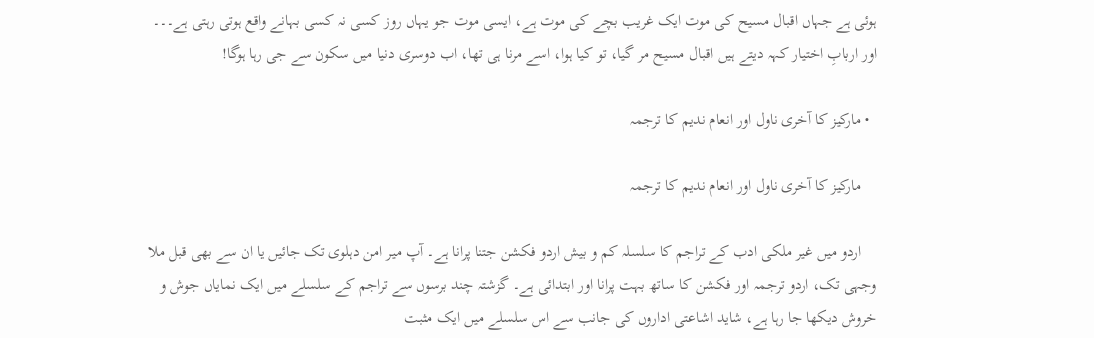ہوئی ہے جہاں اقبال مسیح کی موت ایک غریب بچے کی موت ہے، ایسی موت جو یہاں روز کسی نہ کسی بہانے واقع ہوتی رہتی ہے۔۔۔ اور اربابِ اختیار کہہ دیتے ہیں اقبال مسیح مر گیا، تو کیا ہوا، اسے مرنا ہی تھا، اب دوسری دنیا میں سکون سے جی رہا ہوگا!

  • مارکیز کا آخری ناول اور انعام ندیم کا ترجمہ

    مارکیز کا آخری ناول اور انعام ندیم کا ترجمہ

    اردو میں غیر ملکی ادب کے تراجم کا سلسلہ کم و بیش اردو فکشن جتنا پرانا ہے۔ آپ میر امن دہلوی تک جائیں یا ان سے بھی قبل ملا وجہی تک، اردو ترجمہ اور فکشن کا ساتھ بہت پرانا اور ابتدائی ہے۔ گزشتہ چند برسوں سے تراجم کے سلسلے میں ایک نمایاں جوش و خروش دیکھا جا رہا ہے، شاید اشاعتی اداروں کی جانب سے اس سلسلے میں ایک مثبت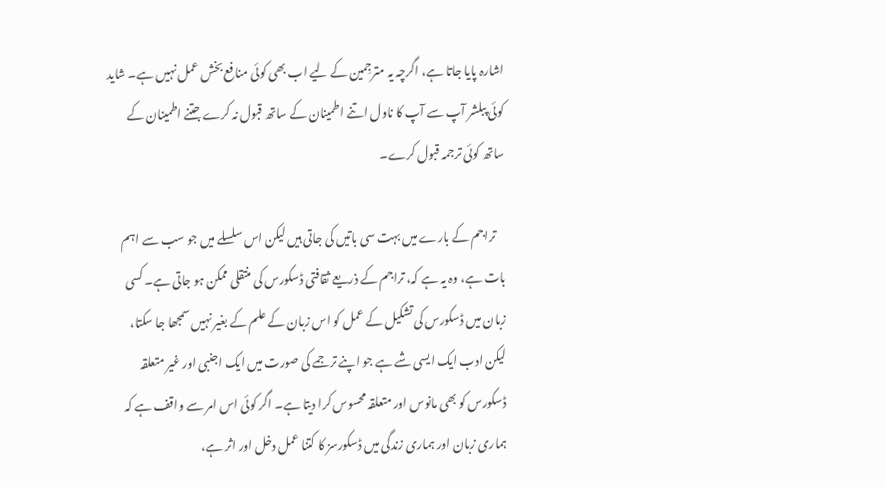اشارہ پایا جاتا ہے، اگرچہ یہ مترجِمین کے لیے اب بھی کوئی منافع بخش عمل نہیں ہے۔ شاید کوئی پبلشر آپ سے آپ کا ناول اتنے اطمینان کے ساتھ قبول نہ کرے جتنے اطمینان کے ساتھ کوئی ترجمہ قبول کرے۔

    تراجم کے بارے میں بہت سی باتیں کی جاتی ہیں لیکن اس سلسلے میں جو سب سے اہم بات ہے، وہ یہ ہے کہ، تراجم کے ذریعے ثقافتی ڈسکورس کی منتقلی ممکن ہو جاتی ہے۔ کسی زبان میں ڈسکورس کی تشکیل کے عمل کو اس زبان کے علم کے بغیر نہیں سمجھا جا سکتا، لیکن ادب ایک ایسی شے ہے جو اپنے ترجمے کی صورت میں ایک اجنبی اور غیر متعلقہ ڈسکورس کو بھی مانوس اور متعلقہ محسوس کرا دیتا ہے۔ اگر کوئی اس امر سے واقف ہے کہ ہماری زبان اور ہماری زندگی میں ڈسکورسز کا کتنا عمل دخل اور اثر ہے،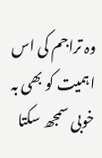وہ تراجم کی اس اہمیت کو بھی بہ خوبی سمجھ سکتا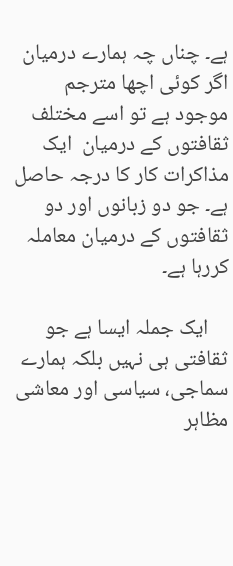ہے۔ چناں چہ ہمارے درمیان اگر کوئی اچھا مترجم موجود ہے تو اسے مختلف ثقافتوں کے درمیان  ایک مذاکرات کار کا درجہ حاصل ہے۔ جو دو زبانوں اور دو ثقافتوں کے درمیان معاملہ کررہا ہے۔

    ایک جملہ ایسا ہے جو ثقافتی ہی نہیں بلکہ ہمارے سماجی، سیاسی اور معاشی مظاہر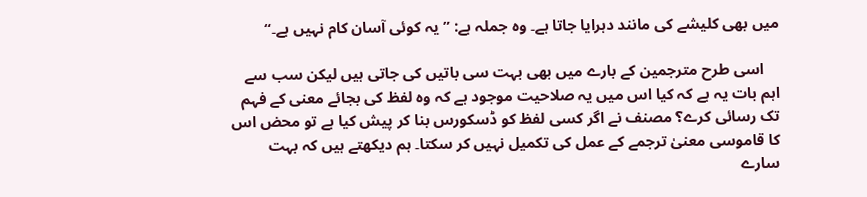میں بھی کلیشے کی مانند دہرایا جاتا ہے۔ وہ جملہ ہے: ”یہ کوئی آسان کام نہیں ہے۔“

    اسی طرح مترجمین کے بارے میں بھی بہت سی باتیں کی جاتی ہیں لیکن سب سے اہم بات یہ ہے کہ کیا اس میں یہ صلاحیت موجود ہے کہ وہ لفظ کی بجائے معنی کے فہم تک رسائی کرے؟ مصنف نے اگر کسی لفظ کو ڈسکورس بنا کر پیش کیا ہے تو محض اس کا قاموسی معنیٰ ترجمے کے عمل کی تکمیل نہیں کر سکتا۔ ہم دیکھتے ہیں کہ بہت سارے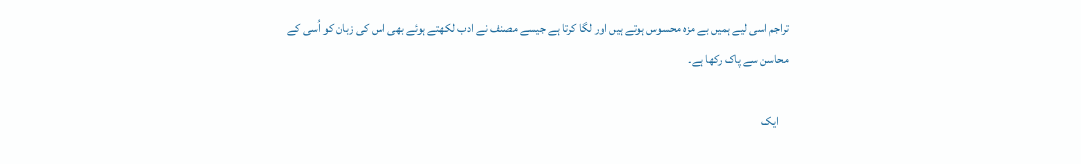تراجم اسی لیے ہمیں بے مزہ محسوس ہوتے ہیں اور لگا کرتا ہے جیسے مصنف نے ادب لکھتے ہوئے بھی اس کی زبان کو اُسی کے محاسن سے پاک رکھا ہے۔

    ایک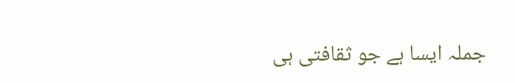جملہ ایسا ہے جو ثقافتی ہی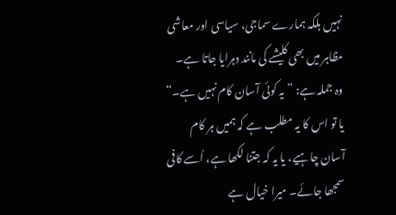نہیں بلکہ ہمارے سماجی، سیاسی اور معاشی مظاہر میں بھی کلیشے کی مانند دہرایا جاتا ہے۔ وہ جملہ ہے: ”یہ کوئی آسان کام نہیں ہے۔“ یا تو اس کا یہ مطلب ہے کہ ہمیں ہر کام آسان چاہیے، یا یہ کہ جتنا لکھا ہے، اُسے کافی سمجھا جائے۔ میرا خیال ہے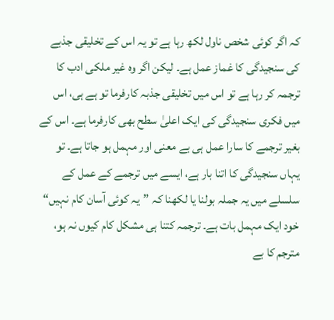کہ اگر کوئی شخص ناول لکھ رہا ہے تو یہ اس کے تخلیقی جذبے کی سنجیدگی کا غماز عمل ہے۔ لیکن اگر وہ غیر ملکی ادب کا ترجمہ کر رہا ہے تو اس میں تخلیقی جذبہ کارفرما تو ہے ہی، اس میں فکری سنجیدگی کی ایک اعلیٰ سطح بھی کارفرما ہے۔ اس کے بغیر ترجمے کا سارا عمل ہی بے معنی اور مہمل ہو جاتا ہے۔ تو یہاں سنجیدگی کا اتنا بار ہے، ایسے میں ترجمے کے عمل کے سلسلے میں یہ جملہ بولنا یا لکھنا کہ ”یہ کوئی آسان کام نہیں“ خود ایک مہمل بات ہے۔ ترجمہ کتنا ہی مشکل کام کیوں نہ ہو، مترجم کا بے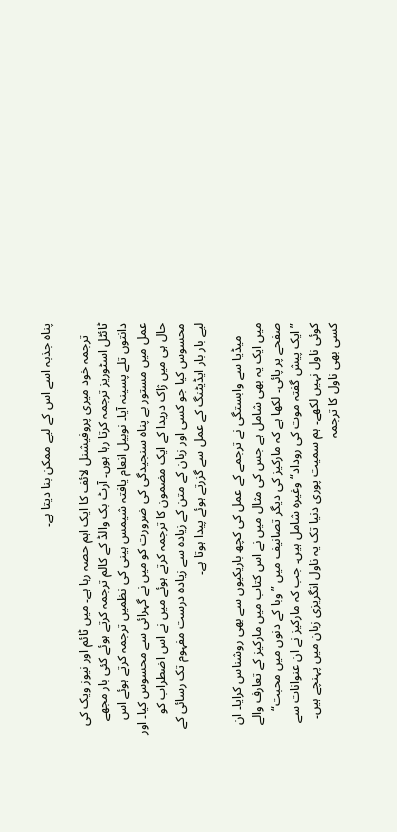پناہ جذبہ اسے اس کے لیے ممکن بنا دیتا ہے۔

    ترجمہ خود میری پروفیشنل لائف کا ایک اہم حصہ رہا ہے۔ میں ٹائم اور نیوز ویک کی ٹائٹل اسٹوریز ترجمہ کرتا رہا ہوں۔ آرٹ بک والڈ کے کالم ترجمہ کرتے ہوئے کئی بار مجھے دانتوں تلے پسینہ آیا۔ نوبیل انعام یافتہ شیمس ہینی کی نظمیں ترجمہ کرتے ہوئے اس عمل میں مستور بے پناہ سنجیدگی کی ضرورت کو میں نے گہرائی سے محسوس کیا۔ اور حال ہی میں ژاک دریدا کے ایک مضمون کا ترجمہ کرتے ہوئے میں نے اس اضطراب کو محسوس کیا جو کسی اور زبان کے متن کے زیادہ سے زیادہ درست مفہوم تک رسائی کے لیے بار بار ایڈیٹنگ کے عمل سے گزرتے ہوئے پیدا ہوتا ہے۔

    میڈیا سے وابستگی نے ترجمے کے عمل کی کچھ باریکیوں سے بھی روشناس کرایا۔ ان میں ایک یہ بھی شامل ہے جس کی مثال میں نے اس کتاب میں مارکیز کے تعارف والے صفحے پر پائی۔ لکھا ہے کہ مارکیز کی دیگر تصانیف میں ”وبا کے دنوں میں محبت“ ”ایک پیش گفتہ موت کی روداد“ وغیرہ شامل ہیں۔ جب کہ مارکیز نے ان عنوانات سے کوئی ناول نہیں لکھے۔ ہم سمیت پوری دنیا تک یہ ناول انگریزی زبان میں پہنچے ہیں۔ کسی بھی ناول کا ترجمہ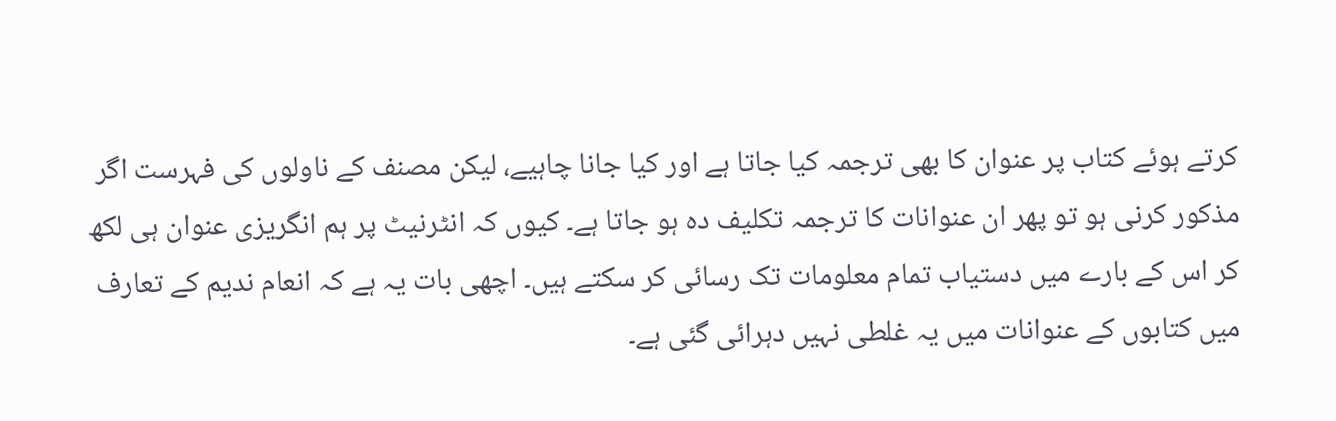کرتے ہوئے کتاب پر عنوان کا بھی ترجمہ کیا جاتا ہے اور کیا جانا چاہیے، لیکن مصنف کے ناولوں کی فہرست اگر مذکور کرنی ہو تو پھر ان عنوانات کا ترجمہ تکلیف دہ ہو جاتا ہے۔ کیوں کہ انٹرنیٹ پر ہم انگریزی عنوان ہی لکھ کر اس کے بارے میں دستیاب تمام معلومات تک رسائی کر سکتے ہیں۔ اچھی بات یہ ہے کہ انعام ندیم کے تعارف میں کتابوں کے عنوانات میں یہ غلطی نہیں دہرائی گئی ہے۔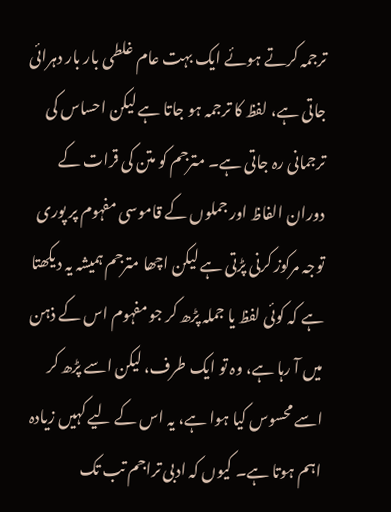ترجمہ کرتے ہوئے ایک بہت عام غلطی بار بار دہرائی جاتی ہے، لفظ کا ترجمہ ہو جاتا ہے لیکن احساس کی ترجمانی رہ جاتی ہے۔ مترجم کو متن کی قرات کے دوران الفاظ اور جملوں کے قاموسی مفہوم پر پوری توجہ مرکوز کرنی پڑتی ہے لیکن اچھا مترجم ہمیشہ یہ دیکھتا ہے کہ کوئی لفظ یا جملہ پڑھ کر جو مفہوم اس کے ذہن میں آ رہا ہے، وہ تو ایک طرف، لیکن اسے پڑھ کر اسے محسوس کیا ہوا ہے، یہ اس کے لیے کہیں زیادہ اہم ہوتا ہے۔ کیوں کہ ادبی تراجم تب تک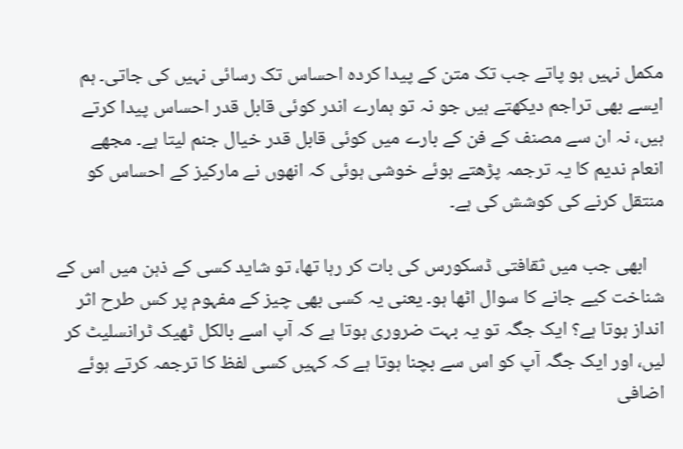مکمل نہیں ہو پاتے جب تک متن کے پیدا کردہ احساس تک رسائی نہیں کی جاتی۔ ہم ایسے بھی تراجم دیکھتے ہیں جو نہ تو ہمارے اندر کوئی قابل قدر احساس پیدا کرتے ہیں، نہ ان سے مصنف کے فن کے بارے میں کوئی قابل قدر خیال جنم لیتا ہے۔ مجھے انعام ندیم کا یہ ترجمہ پڑھتے ہوئے خوشی ہوئی کہ انھوں نے مارکیز کے احساس کو منتقل کرنے کی کوشش کی ہے۔

    ابھی جب میں ثقافتی ڈسکورس کی بات کر رہا تھا، تو شاید کسی کے ذہن میں اس کے شناخت کیے جانے کا سوال اٹھا ہو۔ یعنی یہ کسی بھی چیز کے مفہوم پر کس طرح اثر انداز ہوتا ہے؟ ایک جگہ تو یہ بہت ضروری ہوتا ہے کہ آپ اسے بالکل ٹھیک ٹرانسلیٹ کر لیں، اور ایک جگہ آپ کو اس سے بچنا ہوتا ہے کہ کہیں کسی لفظ کا ترجمہ کرتے ہوئے اضافی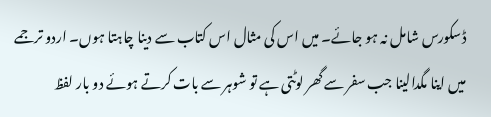ڈسکورس شامل نہ ہو جائے۔ میں اس کی مثال اس کتاب سے دینا چاہتا ہوں۔ اردو ترجمے میں اینا مگدالینا جب سفر سے گھر لوٹتی ہے تو شوہر سے بات کرتے ہوئے دو بار لفظ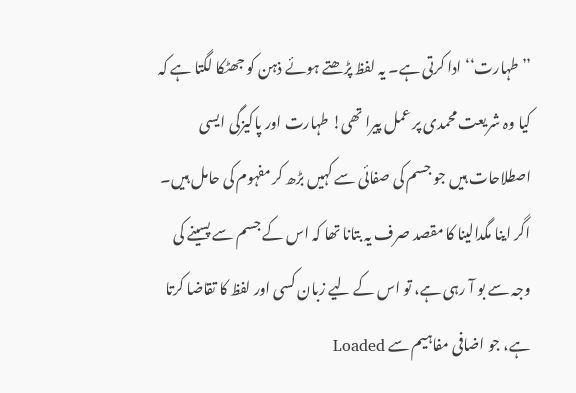’’طہارت‘‘ ادا کرتی ہے۔ یہ لفظ پڑھتے ہوئے ذہن کو جھٹکا لگتا ہے کہ کیا وہ شریعت محمدی پر عمل پیرا تھی! طہارت اور پاکیزگی ایسی اصطلاحات ہیں جو جسم کی صفائی سے کہیں بڑھ کر مفہوم کی حامل ہیں۔ اگر اینا مگدالینا کا مقصد صرف یہ بتانا تھا کہ اس کے جسم سے پسینے کی وجہ سے بو آ رہی ہے، تو اس کے لیے زبان کسی اور لفظ کا تقاضا کرتا ہے، جو اضافی مفاہیم سے Loaded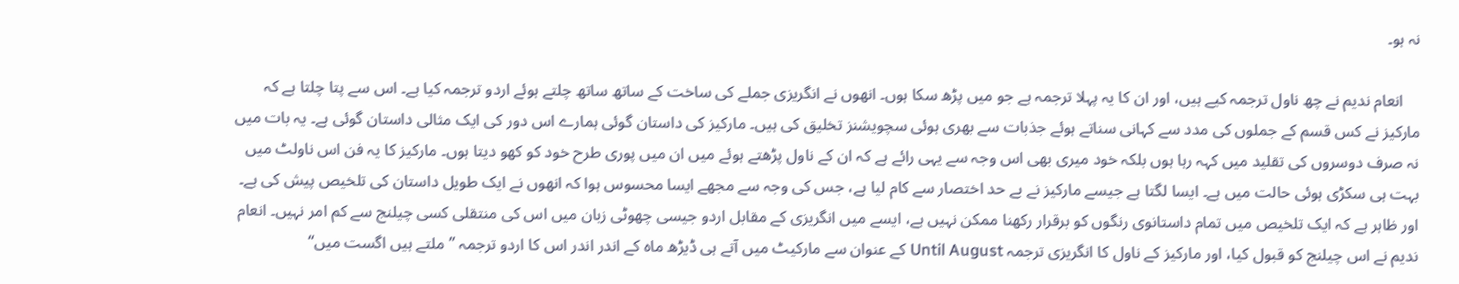نہ ہو۔

    انعام ندیم نے چھ ناول ترجمہ کیے ہیں، اور ان کا یہ پہلا ترجمہ ہے جو میں پڑھ سکا ہوں۔ انھوں نے انگریزی جملے کی ساخت کے ساتھ ساتھ چلتے ہوئے اردو ترجمہ کیا ہے۔ اس سے پتا چلتا ہے کہ مارکیز نے کس قسم کے جملوں کی مدد سے کہانی سناتے ہوئے جذبات سے بھری ہوئی سچویشنز تخلیق کی ہیں۔ مارکیز کی داستان گوئی ہمارے اس دور کی ایک مثالی داستان گوئی ہے۔ یہ بات میں نہ صرف دوسروں کی تقلید میں کہہ رہا ہوں بلکہ خود میری بھی اس وجہ سے یہی رائے ہے کہ ان کے ناول پڑھتے ہوئے میں ان میں پوری طرح خود کو کھو دیتا ہوں۔ مارکیز کا یہ فن اس ناولٹ میں بہت ہی سکڑی ہوئی حالت میں ہے۔ ایسا لگتا ہے جیسے مارکیز نے بے حد اختصار سے کام لیا ہے، جس کی وجہ سے مجھے ایسا محسوس ہوا کہ انھوں نے ایک طویل داستان کی تلخیص پیش کی ہے۔ اور ظاہر ہے کہ ایک تلخیص میں تمام داستانوی رنگوں کو برقرار رکھنا ممکن نہیں ہے، ایسے میں انگریزی کے مقابل اردو جیسی چھوٹی زبان میں اس کی منتقلی کسی چیلنج سے کم امر نہیں۔ انعام ندیم نے اس چیلنج کو قبول کیا، اور مارکیز کے ناول کا انگریزی ترجمہ Until August کے عنوان سے مارکیٹ میں آتے ہی ڈیڑھ ماہ کے اندر اندر اس کا اردو ترجمہ ’’ملتے ہیں اگست میں‘‘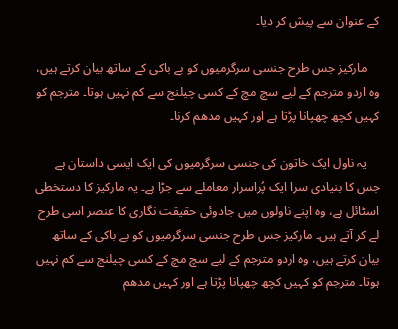کے عنوان سے پیش کر دیا۔

    مارکیز جس طرح جنسی سرگرمیوں کو بے باکی کے ساتھ بیان کرتے ہیں، وہ اردو مترجم کے لیے سچ مچ کے کسی چیلنج سے کم نہیں ہوتا۔ مترجم کو کہیں کچھ چھپانا پڑتا ہے اور کہیں مدھم کرنا۔

    یہ ناول ایک خاتون کی جنسی سرگرمیوں کی ایک ایسی داستان ہے جس کا بنیادی سرا ایک پُراسرار معاملے سے جڑا ہے۔ یہ مارکیز کا دستخطی اسٹائل ہے، وہ اپنے ناولوں میں جادوئی حقیقت نگاری کا عنصر اسی طرح لے کر آتے ہیں۔ مارکیز جس طرح جنسی سرگرمیوں کو بے باکی کے ساتھ بیان کرتے ہیں، وہ اردو مترجم کے لیے سچ مچ کے کسی چیلنج سے کم نہیں ہوتا۔ مترجم کو کہیں کچھ چھپانا پڑتا ہے اور کہیں مدھم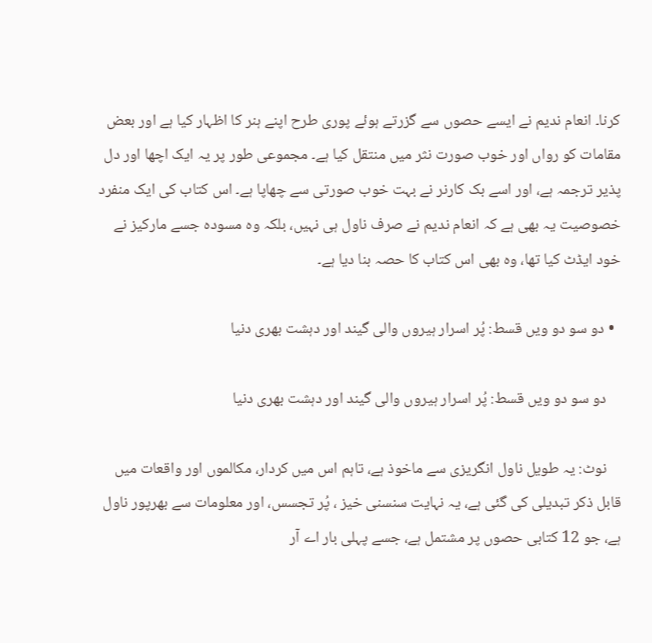کرنا۔ انعام ندیم نے ایسے حصوں سے گزرتے ہوئے پوری طرح اپنے ہنر کا اظہار کیا ہے اور بعض مقامات کو رواں اور خوب صورت نثر میں منتقل کیا ہے۔ مجموعی طور پر یہ ایک اچھا اور دل پذیر ترجمہ ہے، اور اسے بک کارنر نے بہت خوب صورتی سے چھاپا ہے۔ اس کتاب کی ایک منفرد خصوصیت یہ بھی ہے کہ انعام ندیم نے صرف ناول ہی نہیں، بلکہ وہ مسودہ جسے مارکیز نے خود ایڈٹ کیا تھا، وہ بھی اس کتاب کا حصہ بنا دیا ہے۔

  • دو سو دو ویں قسط: پُر اسرار ہیروں والی گیند اور دہشت بھری دنیا

    دو سو دو ویں قسط: پُر اسرار ہیروں والی گیند اور دہشت بھری دنیا

    نوٹ: یہ طویل ناول انگریزی سے ماخوذ ہے، تاہم اس میں کردار، مکالموں اور واقعات میں قابل ذکر تبدیلی کی گئی ہے، یہ نہایت سنسنی خیز ، پُر تجسس، اور معلومات سے بھرپور ناول ہے، جو 12 کتابی حصوں پر مشتمل ہے، جسے پہلی بار اے آر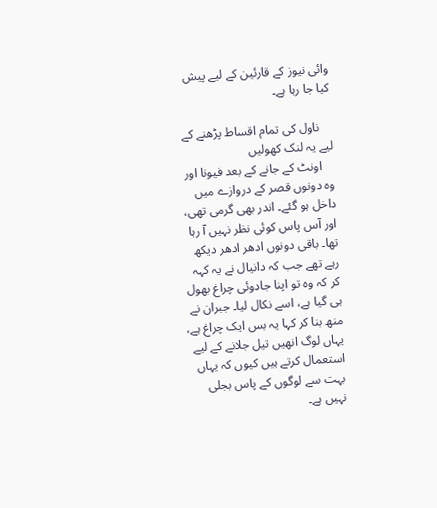وائی نیوز کے قارئین کے لیے پیش کیا جا رہا ہے۔

    ناول کی تمام اقساط پڑھنے کے لیے یہ لنک کھولیں
    اونٹ کے جانے کے بعد فیونا اور وہ دونوں قصر کے دروازے میں داخل ہو گئے۔ اندر بھی گرمی تھی، اور آس پاس کوئی نظر نہیں آ رہا تھا۔ باقی دونوں ادھر ادھر دیکھ رہے تھے جب کہ دانیال نے یہ کہہ کر کہ وہ تو اپنا جادوئی چراغ بھول ہی گیا ہے، اسے نکال لیا۔ جبران نے منھ بنا کر کہا یہ بس ایک چراغ ہے، یہاں لوگ انھیں تیل جلانے کے لیے استعمال کرتے ہیں کیوں کہ یہاں بہت سے لوگوں کے پاس بجلی نہیں ہے۔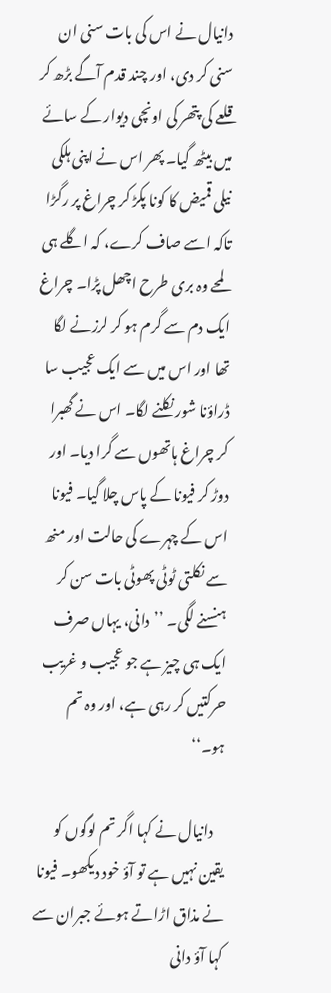دانیال نے اس کی بات سنی ان سنی کر دی، اور چند قدم آگے بڑھ کر قلعے کی پتھر کی اونچی دیوار کے سائے میں بیٹھ گیا۔ پھر اس نے اپنی ہلکی نیلی قمیض کا کونا پکڑ کر چراغ پر رگڑا تاکہ اسے صاف کرے، کہ اگلے ہی لمحے وہ بری طرح اچھل پڑا۔ چراغ ایک دم سے گرم ہو کر لرزنے لگا تھا اور اس میں سے ایک عجیب سا ڈراؤنا شور نکلنے لگا۔ اس نے گھبرا کر چراغ ہاتھوں سے گرا دیا۔ اور دوڑ کر فیونا کے پاس چلا گیا۔ فیونا اس کے چہرے کی حالت اور منھ سے نکلتی ٹوٹی پھوٹی بات سن کر ہنسنے لگی۔ ’’دانی، یہاں صرف ایک ہی چیز ہے جو عجیب و غریب حرکتیں کر رہی ہے، اور وہ تم ہو۔‘‘

    دانیال نے کہا اگر تم لوگوں کو یقین نہیں ہے تو آؤ خود دیکھو۔ فیونا نے مذاق اڑاتے ہوئے جبران سے کہا آؤ دانی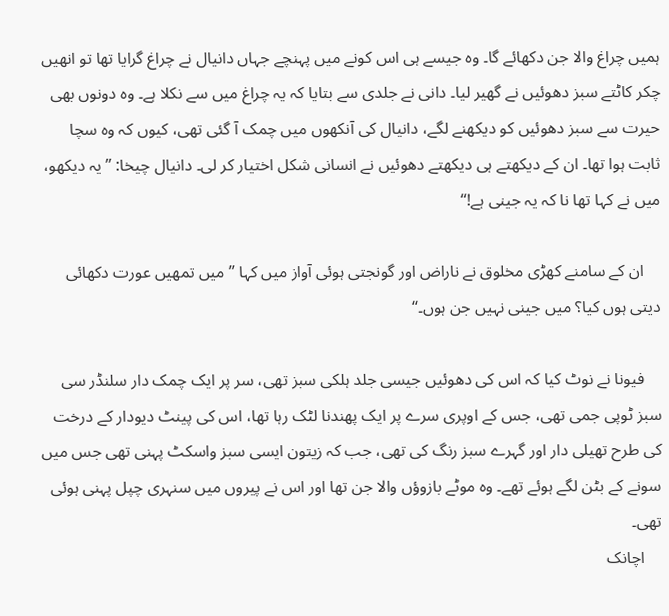ہمیں چراغ والا جن دکھائے گا۔ وہ جیسے ہی اس کونے میں پہنچے جہاں دانیال نے چراغ گرایا تھا تو انھیں چکر کاٹتے سبز دھوئیں نے گھیر لیا۔ دانی نے جلدی سے بتایا کہ یہ چراغ میں سے نکلا ہے۔ وہ دونوں بھی حیرت سے سبز دھوئیں کو دیکھنے لگے، دانیال کی آنکھوں میں چمک آ گئی تھی، کیوں کہ وہ سچا ثابت ہوا تھا۔ ان کے دیکھتے ہی دیکھتے دھوئیں نے انسانی شکل اختیار کر لی۔ دانیال چیخا: ’’یہ دیکھو، میں نے کہا تھا نا کہ یہ جینی ہے!‘‘

    ان کے سامنے کھڑی مخلوق نے ناراض اور گونجتی ہوئی آواز میں کہا ’’میں تمھیں عورت دکھائی دیتی ہوں کیا؟ میں جینی نہیں جن ہوں۔‘‘

    فیونا نے نوٹ کیا کہ اس کی دھوئیں جیسی جلد ہلکی سبز تھی، سر پر ایک چمک دار سلنڈر سی سبز ٹوپی جمی تھی، جس کے اوپری سرے پر ایک پھندنا لٹک رہا تھا، اس کی پینٹ دیودار کے درخت کی طرح تھیلی دار اور گہرے سبز رنگ کی تھی، جب کہ زیتون ایسی سبز واسکٹ پہنی تھی جس میں سونے کے بٹن لگے ہوئے تھے۔ وہ موٹے بازوؤں والا جن تھا اور اس نے پیروں میں سنہری چپل پہنی ہوئی تھی۔
    اچانک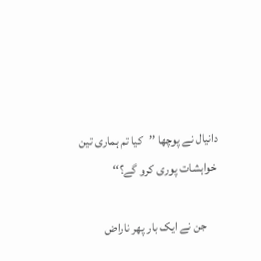دانیال نے پوچھا ’’کیا تم ہماری تین خواہشات پوری کرو گے؟‘‘

    جن نے ایک بار پھر ناراض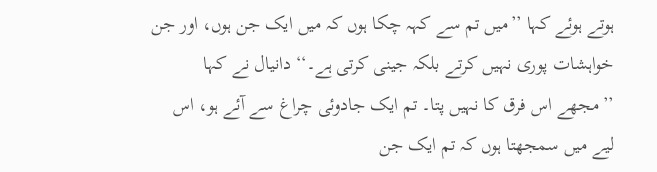ہوتے ہوئے کہا ’’میں تم سے کہہ چکا ہوں کہ میں ایک جن ہوں، اور جن خواہشات پوری نہیں کرتے بلکہ جینی کرتی ہے۔‘‘ دانیال نے کہا ’’مجھے اس فرق کا نہیں پتا۔ تم ایک جادوئی چراغ سے آئے ہو، اس لیے میں سمجھتا ہوں کہ تم ایک جن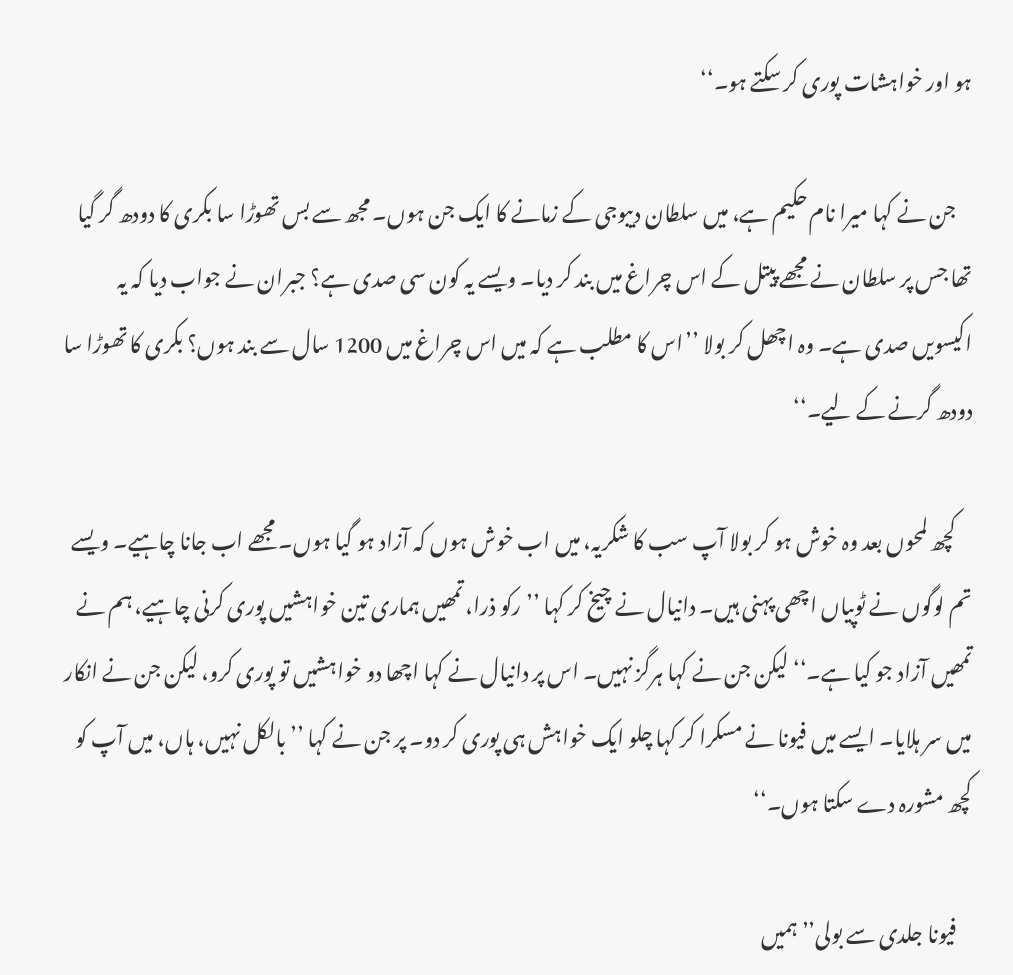ہو اور خواہشات پوری کر سکتے ہو۔‘‘

    جن نے کہا میرا نام حکیم ہے، میں سلطان دیبوجی کے زمانے کا ایک جن ہوں۔ مجھ سے بس تھوڑا سا بکری کا دودھ گر گیا تھا جس پر سلطان نے مجھے پیتل کے اس چراغ میں بند کر دیا۔ ویسے یہ کون سی صدی ہے؟ جبران نے جواب دیا کہ یہ اکیسویں صدی ہے۔ وہ اچھل کر بولا ’’اس کا مطلب ہے کہ میں اس چراغ میں 1200 سال سے بند ہوں؟ بکری کا تھوڑا سا دودھ گرنے کے لیے۔‘‘

    کچھ لمحوں بعد وہ خوش ہو کر بولا آپ سب کا شکریہ، میں اب خوش ہوں کہ آزاد ہو گیا ہوں۔ مجھے اب جانا چاہیے۔ ویسے تم لوگوں نے ٹوپیاں اچھی پہنی ہیں۔ دانیال نے چیخ کر کہا ’’رکو ذرا، تمھیں ہماری تین خواہشیں پوری کرنی چاہیے، ہم نے تمھیں آزاد جو کیا ہے۔‘‘ لیکن جن نے کہا ہرگز نہیں۔ اس پر دانیال نے کہا اچھا دو خواہشیں تو پوری کرو، لیکن جن نے انکار میں سر ہلایا۔ ایسے میں فیونا نے مسکرا کر کہا چلو ایک خواہش ہی پوری کر دو۔ پر جن نے کہا ’’بالکل نہیں، ہاں، میں آپ کو کچھ مشورہ دے سکتا ہوں۔‘‘

    فیونا جلدی سے بولی’’ ہمیں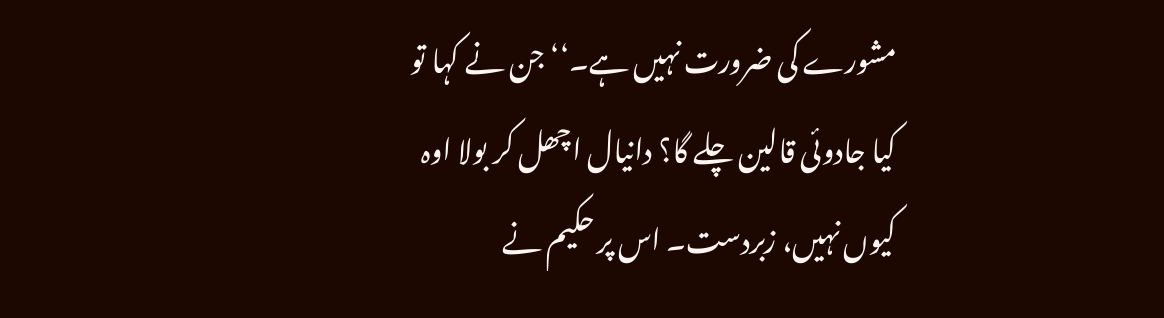مشورے کی ضرورت نہیں ہے۔‘‘ جن نے کہا تو کیا جادوئی قالین چلے گا؟ دانیال اچھل کر بولا اوہ کیوں نہیں، زبردست۔ اس پر حکیم نے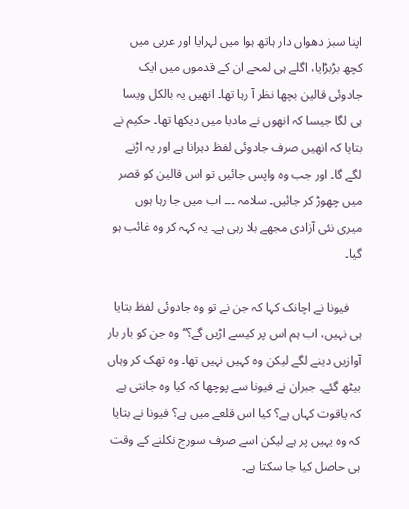اپنا سبز دھواں دار ہاتھ ہوا میں لہرایا اور عربی میں کچھ بڑبڑایا، اگلے ہی لمحے ان کے قدموں میں ایک جادوئی قالین بچھا نظر آ رہا تھا۔ انھیں یہ بالکل ویسا ہی لگا جیسا کہ انھوں نے مادبا میں دیکھا تھا۔ حکیم نے بتایا کہ انھیں صرف جادوئی لفظ دہرانا ہے اور یہ اڑنے لگے گا۔ اور جب وہ واپس جائیں تو اس قالین کو قصر میں چھوڑ کر جائیں۔ سلامہ ۔۔۔ اب میں جا رہا ہوں میری نئی آزادی مجھے بلا رہی ہے۔ یہ کہہ کر وہ غائب ہو گیا۔

    فیونا نے اچانک کہا کہ جن نے تو وہ جادوئی لفظ بتایا ہی نہیں، اب ہم اس پر کیسے اڑیں گے؟‘‘ وہ جن کو بار بار آوازیں دینے لگے لیکن وہ کہیں نہیں تھا۔ وہ تھک کر وہاں بیٹھ گئے۔ جبران نے فیونا سے پوچھا کہ کیا وہ جانتی ہے کہ یاقوت کہاں ہے؟ کیا اس قلعے میں ہے؟ فیونا نے بتایا کہ وہ یہیں پر ہے لیکن اسے صرف سورج نکلنے کے وقت ہی حاصل کیا جا سکتا ہے۔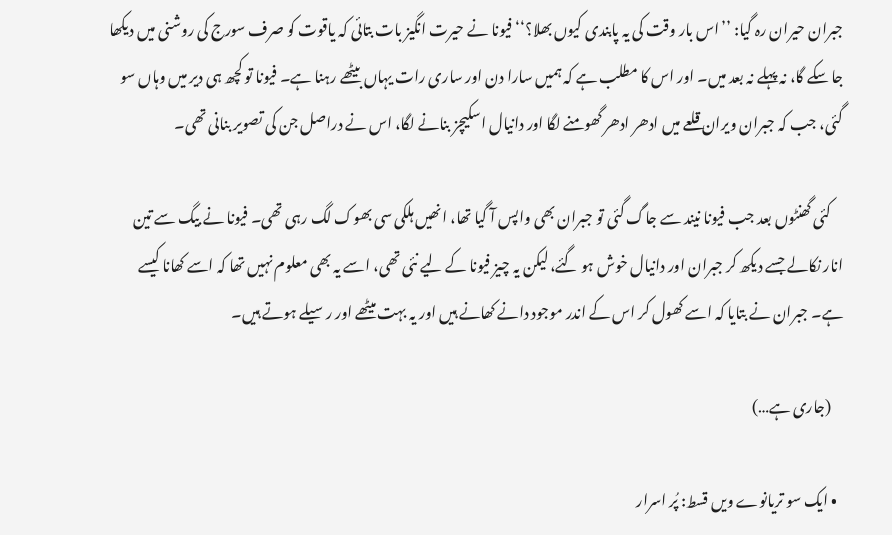جبران حیران رہ گیا: ’’اس بار وقت کی یہ پابندی کیوں بھلا؟‘‘ فیونا نے حیرت انگیز بات بتائی کہ یاقوت کو صرف سورج کی روشنی میں دیکھا جا سکے گا، نہ پہلے نہ بعد میں۔ اور اس کا مطلب ہے کہ ہمیں سارا دن اور ساری رات یہاں بیٹھے رہنا ہے۔ فیونا تو کچھ ہی دیر میں وہاں سو گئی، جب کہ جبران ویران قلعے میں ادھر ادھر گھومنے لگا اور دانیال اسکیچز بنانے لگا، اس نے دراصل جن کی تصویر بنانی تھی۔

    کئی گھنٹوں بعد جب فیونا نیند سے جاگ گئی تو جبران بھی واپس آ گیا تھا، انھیں ہلکی سی بھوک لگ رہی تھی۔ فیونا نے بیگ سے تین انار نکالے جسے دیکھ کر جبران اور دانیال خوش ہو گئے، لیکن یہ چیز فیونا کے لیے نئی تھی، اسے یہ بھی معلوم نہیں تھا کہ اسے کھانا کیسے ہے۔ جبران نے بتایا کہ اسے کھول کر اس کے اندر موجود دانے کھانے ہیں اور یہ بہت میٹھے اور رسیلے ہوتے ہیں۔

    (جاری ہے…)

  • ایک سو تریانوے ویں قسط: پُر اسرار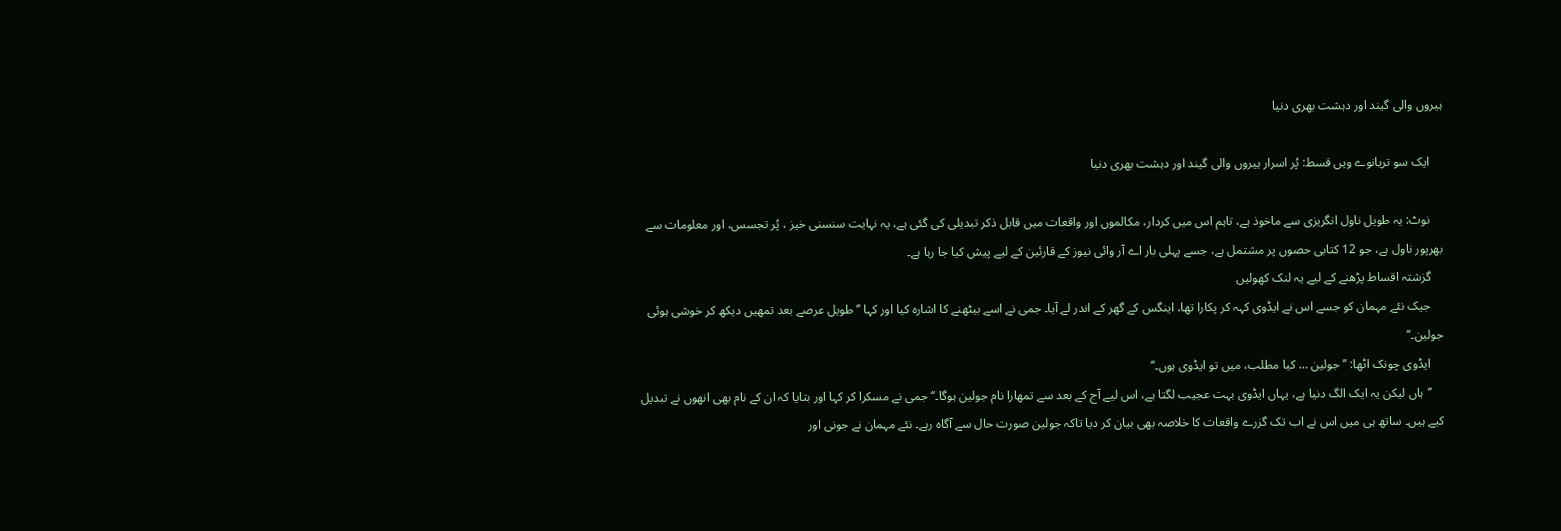ہیروں والی گیند اور دہشت بھری دنیا

    ایک سو تریانوے ویں قسط: پُر اسرار ہیروں والی گیند اور دہشت بھری دنیا

    نوٹ: یہ طویل ناول انگریزی سے ماخوذ ہے، تاہم اس میں کردار، مکالموں اور واقعات میں قابل ذکر تبدیلی کی گئی ہے، یہ نہایت سنسنی خیز ، پُر تجسس، اور معلومات سے بھرپور ناول ہے، جو 12 کتابی حصوں پر مشتمل ہے، جسے پہلی بار اے آر وائی نیوز کے قارئین کے لیے پیش کیا جا رہا ہے۔
    گزشتہ اقساط پڑھنے کے لیے یہ لنک کھولیں
    جیک نئے مہمان کو جسے اس نے ایڈوی کہہ کر پکارا تھا، اینگس کے گھر کے اندر لے آیا۔ جمی نے اسے بیٹھنے کا اشارہ کیا اور کہا ’’طویل عرصے بعد تمھیں دیکھ کر خوشی ہوئی جولین۔‘‘
    ایڈوی چونک اٹھا: ’’جولین … کیا مطلب، میں تو ایڈوی ہوں۔‘‘
    ’’ہاں لیکن یہ ایک الگ دنیا ہے، یہاں ایڈوی بہت عجیب لگتا ہے، اس لیے آج کے بعد سے تمھارا نام جولین ہوگا۔‘‘ جمی نے مسکرا کر کہا اور بتایا کہ ان کے نام بھی انھوں نے تبدیل کیے ہیں۔ ساتھ ہی میں اس نے اب تک گزرے واقعات کا خلاصہ بھی بیان کر دیا تاکہ جولین صورت حال سے آگاہ رہے۔ نئے مہمان نے جونی اور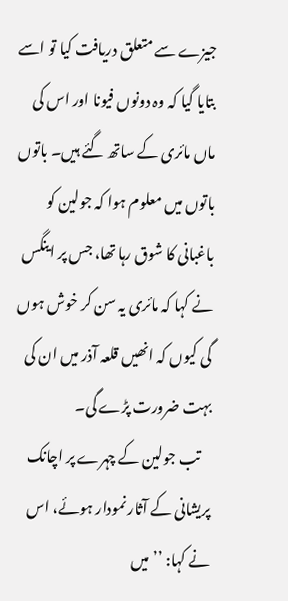جیزے سے متعلق دریافت کیا تو اسے بتایا گیا کہ وہ دونوں فیونا اور اس کی ماں مائری کے ساتھ گئے ہیں۔ باتوں باتوں میں معلوم ہوا کہ جولین کو باغبانی کا شوق رہا تھا، جس پر اینگس نے کہا کہ مائری یہ سن کر خوش ہوں گی کیوں کہ انھیں قلعہ آذر میں ان کی بہت ضرورت پڑے گی۔
    تب جولین کے چہرے پر اچانک پریشانی کے آثار نمودار ہوئے، اس نے کہا: ’’میں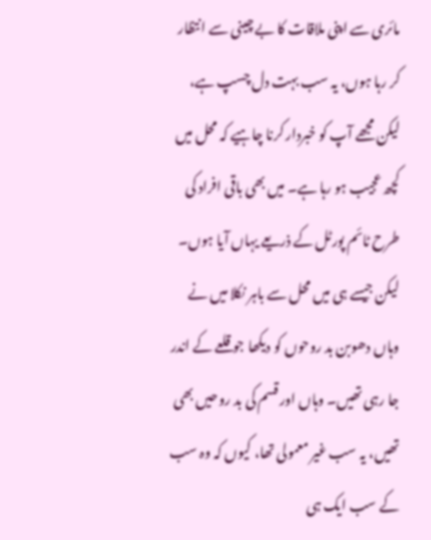مائری سے اپنی ملاقات کا بے چینی سے انتظار کر رہا ہوں، یہ سب بہت دل چسپ ہے، لیکن مجھے آپ کو خبردار کرنا چاہیے کہ محل میں کچھ عجیب ہو رہا ہے۔ میں بھی باقی افراد کی طرح ٹائم پورٹل کے ذریعے یہاں آیا ہوں۔ لیکن جیسے ہی میں محل سے باہر نکلا میں نے وہاں دھوبن بد روحوں کو دیکھا جو قلعے کے اندر جا رہی تھیں۔ وہاں اور قسم کی بد روحیں بھی تھیں، یہ سب غیر معمولی تھا، کیوں کہ وہ سب کے سب ایک ہی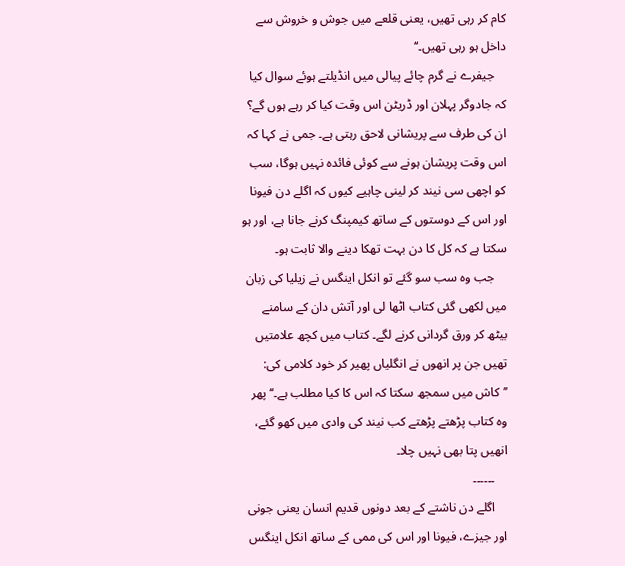کام کر رہی تھیں، یعنی قلعے میں جوش و خروش سے داخل ہو رہی تھیں۔‘‘
    جیفرے نے گرم چائے پیالی میں انڈیلتے ہوئے سوال کیا کہ جادوگر پہلان اور ڈریٹن اس وقت کیا کر رہے ہوں گے؟ ان کی طرف سے پریشانی لاحق رہتی ہے۔ جمی نے کہا کہ اس وقت پریشان ہونے سے کوئی فائدہ نہیں ہوگا، سب کو اچھی سی نیند کر لینی چاہیے کیوں کہ اگلے دن فیونا اور اس کے دوستوں کے ساتھ کیمپنگ کرنے جانا ہے، اور ہو سکتا ہے کہ کل کا دن بہت تھکا دینے والا ثابت ہو۔
    جب وہ سب سو گئے تو انکل اینگس نے زیلیا کی زبان میں لکھی گئی کتاب اٹھا لی اور آتش دان کے سامنے بیٹھ کر ورق گردانی کرنے لگے۔ کتاب میں کچھ علامتیں تھیں جن پر انھوں نے انگلیاں پھیر کر خود کلامی کی: ’’کاش میں سمجھ سکتا کہ اس کا کیا مطلب ہے۔‘‘ پھر وہ کتاب پڑھتے پڑھتے کب نیند کی وادی میں کھو گئے، انھیں پتا بھی نہیں چلا۔
    ۔۔۔۔۔۔
    اگلے دن ناشتے کے بعد دونوں قدیم انسان یعنی جونی اور جیزے، فیونا اور اس کی ممی کے ساتھ انکل اینگس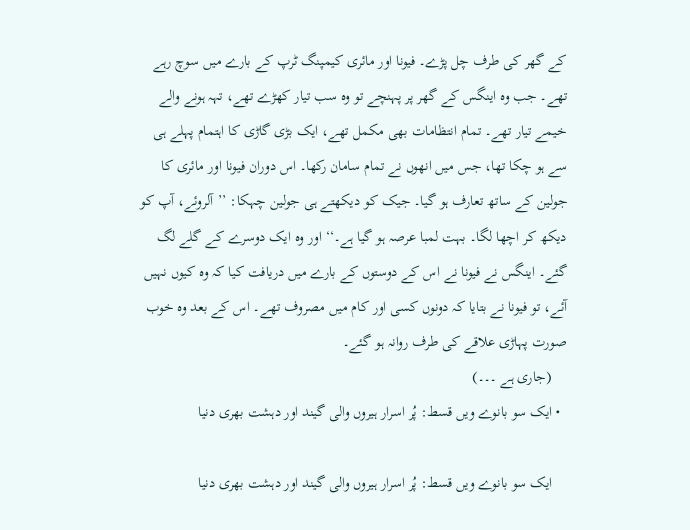کے گھر کی طرف چل پڑے۔ فیونا اور مائری کیمپنگ ٹرپ کے بارے میں سوچ رہے تھے۔ جب وہ اینگس کے گھر پر پہنچے تو وہ سب تیار کھڑے تھے، تہہ ہونے والے خیمے تیار تھے۔ تمام انتظامات بھی مکمل تھے، ایک بڑی گاڑی کا اہتمام پہلے ہی سے ہو چکا تھا، جس میں انھوں نے تمام سامان رکھا۔ اس دوران فیونا اور مائری کا جولین کے ساتھ تعارف ہو گیا۔ جیک کو دیکھتے ہی جولین چہکا: ’’آلروئے، آپ کو دیکھ کر اچھا لگا۔ بہت لمبا عرصہ ہو گیا ہے۔‘‘ اور وہ ایک دوسرے کے گلے لگ گئے۔ اینگس نے فیونا نے اس کے دوستوں کے بارے میں دریافت کیا کہ وہ کیوں نہیں آئے، تو فیونا نے بتایا کہ دونوں کسی اور کام میں مصروف تھے۔ اس کے بعد وہ خوب صورت پہاڑی علاقے کی طرف روانہ ہو گئے۔
    (جاری ہے ۔۔۔)
  • ایک سو بانوے ویں قسط: پُر اسرار ہیروں والی گیند اور دہشت بھری دنیا

    ایک سو بانوے ویں قسط: پُر اسرار ہیروں والی گیند اور دہشت بھری دنیا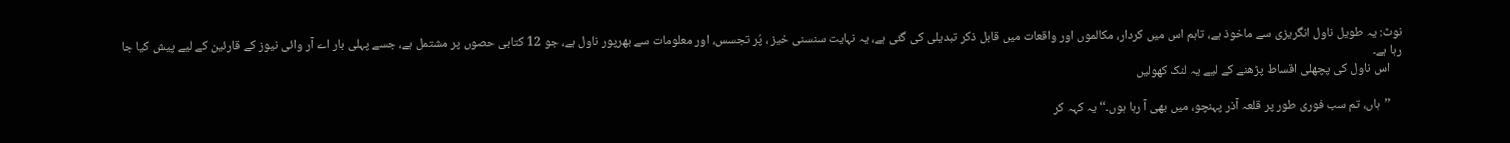نوٹ: یہ طویل ناول انگریزی سے ماخوذ ہے، تاہم اس میں کردار، مکالموں اور واقعات میں قابل ذکر تبدیلی کی گئی ہے، یہ نہایت سنسنی خیز ، پُر تجسس، اور معلومات سے بھرپور ناول ہے، جو 12 کتابی حصوں پر مشتمل ہے، جسے پہلی بار اے آر وائی نیوز کے قارئین کے لیے پیش کیا جا رہا ہے۔
    اس ناول کی پچھلی اقساط پڑھنے کے لیے یہ لنک کھولیں

    ’’ہاں، تم سب فوری طور پر قلعہ آذر پہنچو، میں بھی آ رہا ہوں۔‘‘ یہ کہہ کر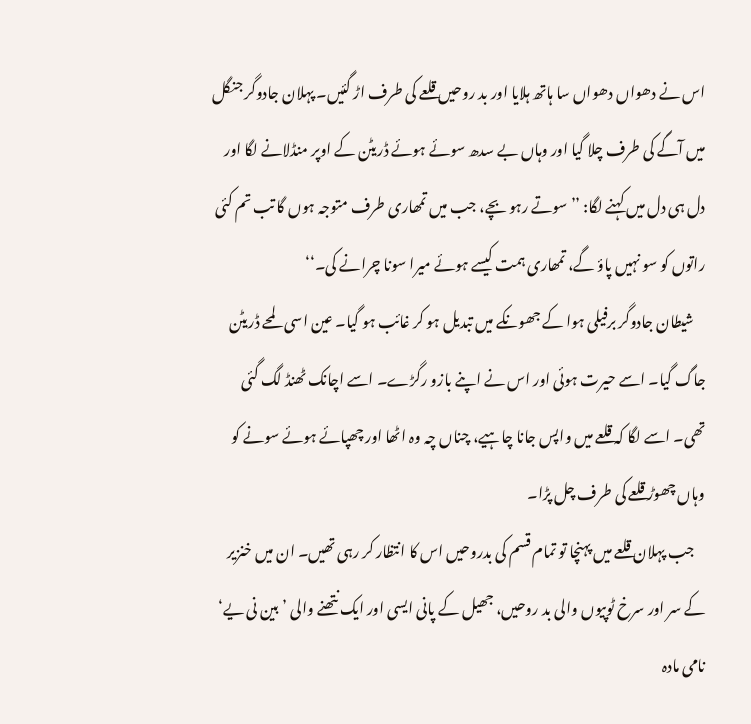اس نے دھواں دھواں سا ہاتھ ہلایا اور بد روحیں قلعے کی طرف اڑ گئیں۔ پہلان جادوگر جنگل میں آگے کی طرف چلا گیا اور وہاں بے سدھ سوئے ہوئے ڈریٹن کے اوپر منڈلانے لگا اور دل ہی دل میں کہنے لگا: ’’سوتے رہو بچے، جب میں تمھاری طرف متوجہ ہوں گا تب تم کئی راتوں کو سو نہیں پاؤ گے، تمھاری ہمت کیسے ہوئے میرا سونا چرانے کی۔‘‘
    شیطان جادوگر برفیلی ہوا کے جھونکے میں تبدیل ہو کر غائب ہو گیا۔ عین اسی لمحے ڈریٹن جاگ گیا۔ اسے حیرت ہوئی اور اس نے اپنے بازو رگڑے۔ اسے اچانک ٹھنڈ لگ گئی تھی۔ اسے لگا کہ قلعے میں واپس جانا چاہیے، چناں چہ وہ اٹھا اور چھپائے ہوئے سونے کو وہاں چھوڑ قلعے کی طرف چل پڑا۔
    جب پہلان قلعے میں پہنچا تو تمام قسم کی بدروحیں اس کا انتظار کر رہی تھیں۔ ان میں خنزیر کے سر اور سرخ ٹوپیوں والی بد روحیں، جھیل کے پانی ایسی اور ایک نتھنے والی ’بین نی یے‘ نامی مادہ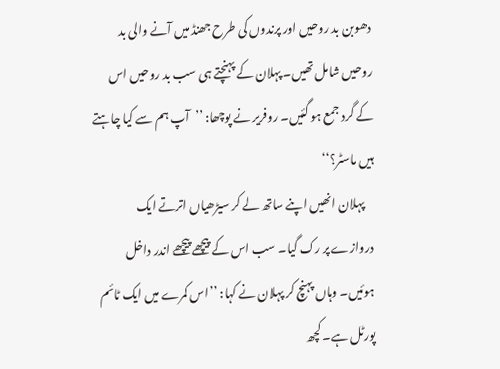دھوبن بد روحیں اور پرندوں کی طرح جھنڈ میں آنے والی بد روحیں شامل تھیں۔ پہلان کے پہنچتے ہی سب بد روحیں اس کے گرد جمع ہو گئیں۔ روفریر نے پوچھا: ’’آپ ہم سے کیا چاہتے ہیں ماسٹر؟‘‘
    پہلان انھیں اپنے ساتھ لے کر سیڑھیاں اترتے ایک دروازے پر رک گیا۔ سب اس کے پیچھے پیچھے اندر داخل ہوئیں۔ وہاں پہنچ کر پہلان نے کہا: ’’اس کمرے میں ایک ٹائم پورٹل ہے۔ کچھ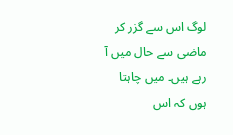لوگ اس سے گزر کر ماضی سے حال میں آ رہے ہیں۔ میں چاہتا ہوں کہ اس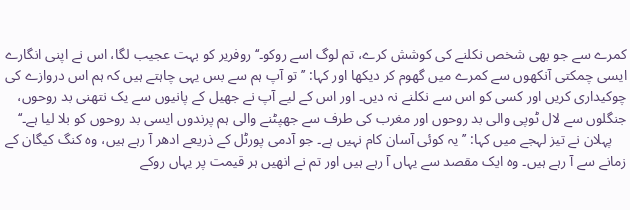کمرے سے جو بھی شخص نکلنے کی کوشش کرے، تم لوگ اسے روکو۔‘‘ روفریر کو بہت عجیب لگا، اس نے اپنی انگارے ایسی چمکتی آنکھوں سے کمرے میں گھوم کر دیکھا اور کہا: ’’تو آپ ہم سے بس یہی چاہتے ہیں کہ ہم اس دروازے کی چوکیداری کریں اور کسی کو اس سے نکلنے نہ دیں۔ اور اس کے لیے آپ نے جھیل کے پانیوں سے یک نتھنی بد روحوں، جنگلوں سے لال ٹوپی والی بد روحوں اور مغرب کی طرف سے جھپٹنے والی ہم پرندوں ایسی بد روحوں کو بلا لیا ہے۔‘‘
    پہلان نے تیز لہجے میں کہا: ’’یہ کوئی آسان کام نہیں ہے۔ جو آدمی پورٹل کے ذریعے ادھر آ رہے ہیں، وہ کنگ کیگان کے زمانے سے آ رہے ہیں۔ وہ ایک مقصد سے یہاں آ رہے ہیں اور تم نے انھیں ہر قیمت پر یہاں روکے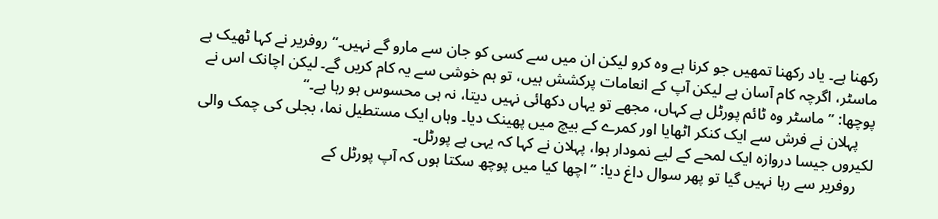رکھنا ہے۔ یاد رکھنا تمھیں جو کرنا ہے وہ کرو لیکن ان میں سے کسی کو جان سے مارو گے نہیں۔‘‘ روفریر نے کہا ٹھیک ہے ماسٹر، اگرچہ کام آسان ہے لیکن آپ کے انعامات پرکشش ہیں، تو ہم خوشی سے یہ کام کریں گے۔ لیکن اچانک اس نے پوچھا: ’’ماسٹر وہ ٹائم پورٹل ہے کہاں، مجھے تو یہاں دکھائی نہیں دیتا، نہ ہی محسوس ہو رہا ہے۔‘‘
    پہلان نے فرش سے ایک کنکر اٹھایا اور کمرے کے بیچ میں پھینک دیا۔ وہاں ایک مستطیل نما، بجلی کی چمک والی لکیروں جیسا دروازہ ایک لمحے کے لیے نمودار ہوا، پہلان نے کہا کہ یہی ہے پورٹل۔
    روفریر سے رہا نہیں گیا تو پھر سوال داغ دیا: ’’اچھا کیا میں پوچھ سکتا ہوں کہ آپ پورٹل کے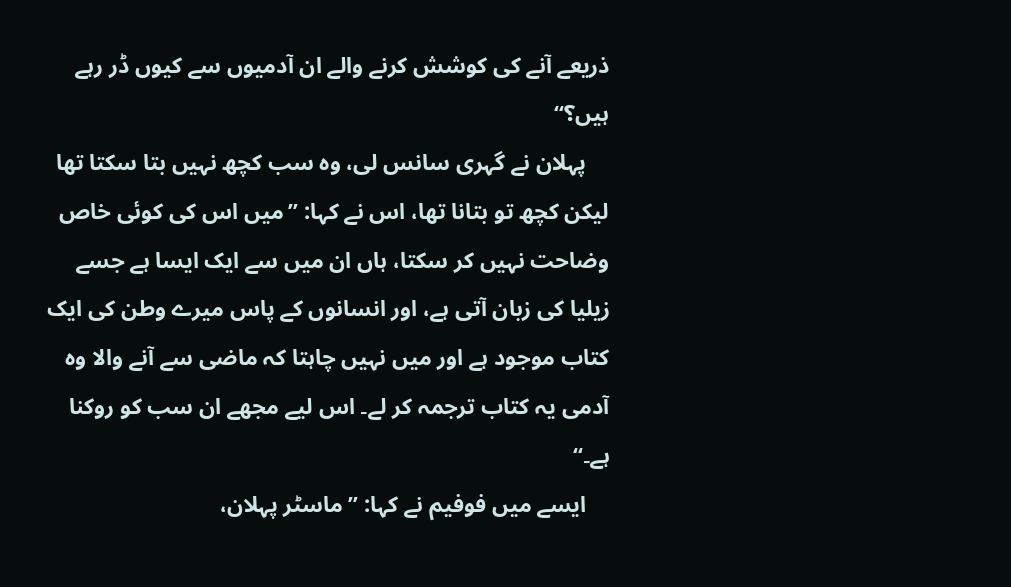ذریعے آنے کی کوشش کرنے والے ان آدمیوں سے کیوں ڈر رہے ہیں؟‘‘
    پہلان نے گہری سانس لی، وہ سب کچھ نہیں بتا سکتا تھا لیکن کچھ تو بتانا تھا، اس نے کہا: ’’میں اس کی کوئی خاص وضاحت نہیں کر سکتا، ہاں ان میں سے ایک ایسا ہے جسے زیلیا کی زبان آتی ہے، اور انسانوں کے پاس میرے وطن کی ایک کتاب موجود ہے اور میں نہیں چاہتا کہ ماضی سے آنے والا وہ آدمی یہ کتاب ترجمہ کر لے۔ اس لیے مجھے ان سب کو روکنا ہے۔‘‘
    ایسے میں فوفیم نے کہا: ’’ماسٹر پہلان،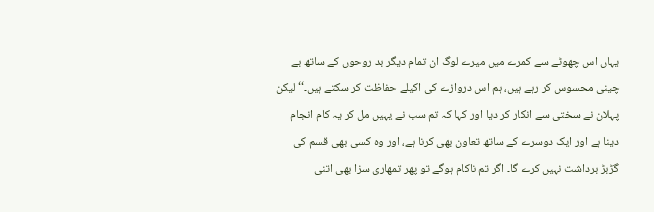یہاں اس چھوٹے سے کمرے میں میرے لوگ ان تمام دیگر بد روحوں کے ساتھ بے چینی محسوس کر رہے ہیں، ہم اس دروازے کی اکیلے حفاظت کر سکتے ہیں۔‘‘ لیکن پہلان نے سختی سے انکار کر دیا اور کہا کہ تم سب نے یہیں مل کر یہ کام انجام دینا ہے اور ایک دوسرے کے ساتھ تعاون بھی کرنا ہے، اور وہ کسی بھی قسم کی گڑبڑ برداشت نہیں کرے گا۔ اگر تم ناکام ہوگے تو پھر تمھاری سزا بھی اتنی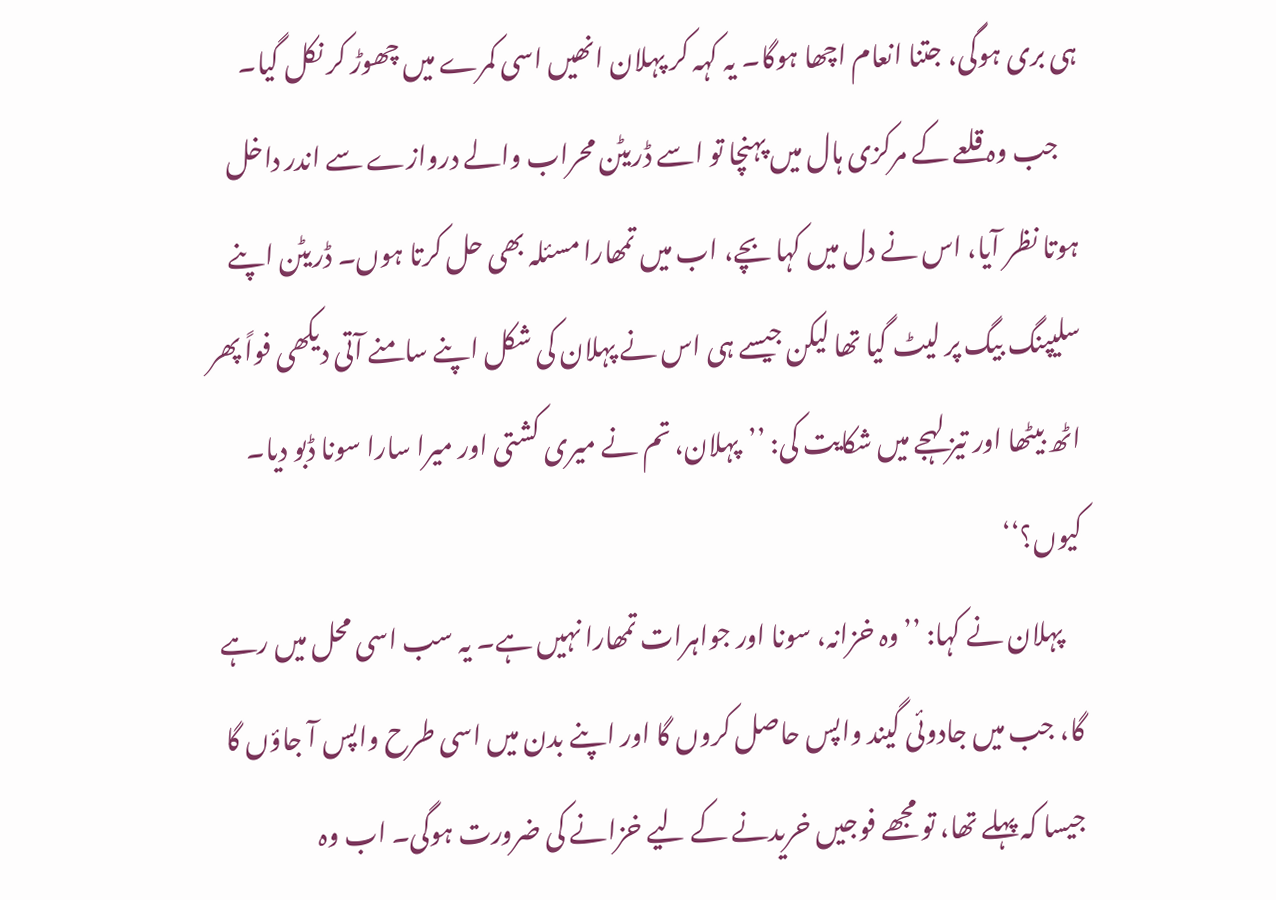ہی بری ہوگی، جتنا انعام اچھا ہوگا۔ یہ کہہ کر پہلان انھیں اسی کمرے میں چھوڑ کر نکل گیا۔
    جب وہ قلعے کے مرکزی ہال میں پہنچا تو اسے ڈریٹن محراب والے دروازے سے اندر داخل ہوتا نظر آیا، اس نے دل میں کہا بچے، اب میں تمھارا مسئلہ بھی حل کرتا ہوں۔ ڈریٹن اپنے سلیپنگ بیگ پر لیٹ گیا تھا لیکن جیسے ہی اس نے پہلان کی شکل اپنے سامنے آتی دیکھی فواً پھر اٹھ بیٹھا اور تیز لہجے میں شکایت کی: ’’پہلان، تم نے میری کشتی اور میرا سارا سونا ڈبو دیا۔ کیوں؟‘‘
    پہلان نے کہا: ’’وہ خزانہ، سونا اور جواہرات تمھارا نہیں ہے۔ یہ سب اسی محل میں رہے گا، جب میں جادوئی گیند واپس حاصل کروں گا اور اپنے بدن میں اسی طرح واپس آ جاؤں گا جیسا کہ پہلے تھا، تو مجھے فوجیں خریدنے کے لیے خزانے کی ضرورت ہوگی۔ اب وہ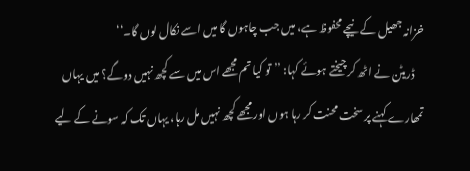خزانہ جھیل کے نیچے محفوظ ہے، میں جب چاہوں گا میں اسے نکال لوں گا۔‘‘
    ڈریٹن نے اٹھ کر چیختے ہوئے کہا: ’’تو کیا تم مجھے اس میں سے کچھ نہیں دوگے؟ میں یہاں تمھارے کہنے پر سخت محنت کر رہا ہوں اور مجھے کچھ نہیں مل رہا، یہاں تک کہ سونے کے لیے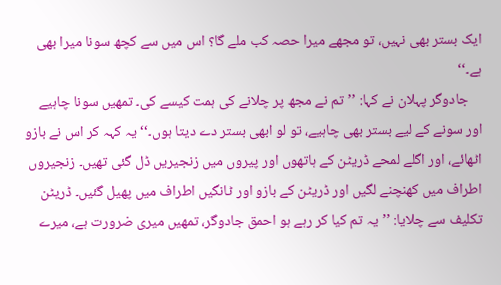ایک بستر بھی نہیں، تو مجھے میرا حصہ کب ملے گا؟ اس میں سے کچھ سونا میرا بھی ہے۔‘‘
    جادوگر پہلان نے کہا: ’’تم نے مجھ پر چلانے کی ہمت کیسے کی۔ تمھیں سونا چاہیے اور سونے کے لیے بستر بھی چاہیے، تو لو ابھی بستر دے دیتا ہوں۔‘‘ یہ کہہ کر اس نے بازو اٹھائے، اور اگلے لمحے ڈریٹن کے ہاتھوں اور پیروں میں زنجیریں ڈل گئی تھیں۔ زنجیروں اطراف میں کھنچنے لگیں اور ڈریٹن کے بازو اور ٹانگیں اطراف میں پھیل گئیں۔ ڈریٹن تکلیف سے چلایا: ’’یہ تم کیا کر رہے ہو احمق جادوگر، تمھیں میری ضرورت ہے، میرے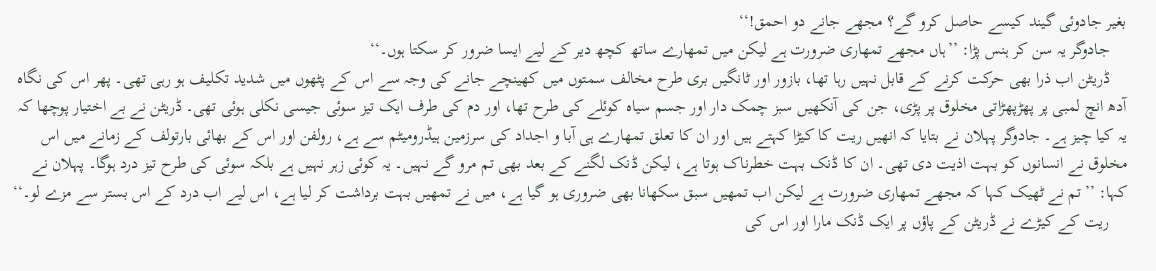بغیر جادوئی گیند کیسے حاصل کرو گے؟ مجھے جانے دو احمق!‘‘
    جادوگر یہ سن کر ہنس پڑا: ’’ہاں مجھے تمھاری ضرورت ہے لیکن میں تمھارے ساتھ کچھ دیر کے لیے ایسا ضرور کر سکتا ہوں۔‘‘
    ڈریٹن اب ذرا بھی حرکت کرنے کے قابل نہیں رہا تھا، بازور اور ٹانگیں بری طرح مخالف سمتوں میں کھینچے جانے کی وجہ سے اس کے پٹھوں میں شدید تکلیف ہو رہی تھی۔ پھر اس کی نگاہ آدھ انچ لمبی پر پھڑپھڑاتی مخلوق پر پڑی، جن کی آنکھیں سبز چمک دار اور جسم سیاہ کوئلے کی طرح تھا، اور دم کی طرف ایک تیز سوئی جیسی نکلی ہوئی تھی۔ ڈریٹن نے بے اختیار پوچھا کہ یہ کیا چیز ہے۔ جادوگر پہلان نے بتایا کہ انھیں ریت کا کیڑا کہتے ہیں اور ان کا تعلق تمھارے ہی آبا و اجداد کی سرزمین ہیڈرومیٹم سے ہے، رولفن اور اس کے بھائی بارتولف کے زمانے میں اس مخلوق نے انسانوں کو بہت اذیت دی تھی۔ ان کا ڈنک بہت خطرناک ہوتا ہے، لیکن ڈنک لگنے کے بعد بھی تم مرو گے نہیں۔ یہ کوئی زہر نہیں ہے بلکہ سوئی کی طرح تیز درد ہوگا۔ پہلان نے کہا: ’’تم نے ٹھیک کہا کہ مجھے تمھاری ضرورت ہے لیکن اب تمھیں سبق سکھانا بھی ضروری ہو گیا ہے، میں نے تمھیں بہت برداشت کر لیا ہے، اس لیے اب درد کے اس بستر سے مزے لو۔‘‘
    ریت کے کیڑے نے ڈریٹن کے پاؤں پر ایک ڈنک مارا اور اس کی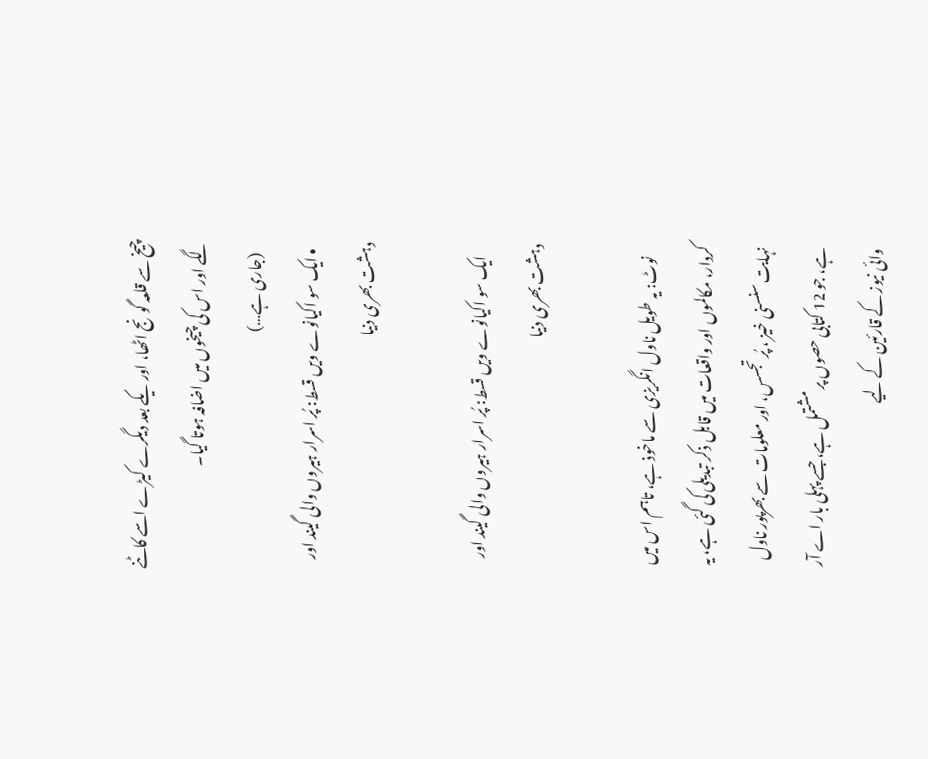چیخ سے قلعہ گونج اٹھا، اور یکے بعد دیگرے کیڑے اسے کاٹنے لگے اور اس کی چیخوں میں اضافہ ہوتا گیا۔
    (جاری ہے…)
  • ایک سو اکیانوے ویں قسط: پُر اسرار ہیروں والی گیند اور دہشت بھری دنیا

    ایک سو اکیانوے ویں قسط: پُر اسرار ہیروں والی گیند اور دہشت بھری دنیا

    نوٹ: یہ طویل ناول انگریزی سے ماخوذ ہے، تاہم اس میں کردار، مکالموں اور واقعات میں قابل ذکر تبدیلی کی گئی ہے، یہ نہایت سنسنی خیز ، پُر تجسس، اور معلومات سے بھرپور ناول ہے، جو 12 کتابی حصوں پر مشتمل ہے، جسے پہلی بار اے آر وائی نیوز کے قارئین کے لیے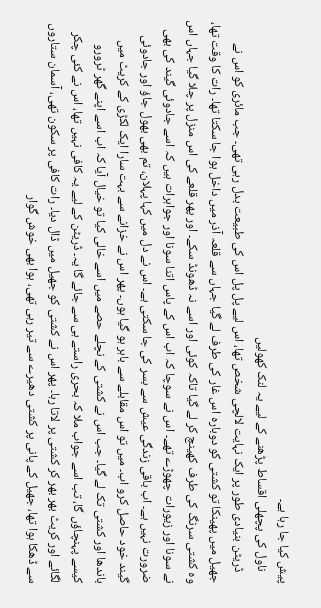پیش کیا جا رہا ہے۔
    ناول کی پچھلی اقساط پڑھنے کے لیے یہ لنک کھولیں
    ڈریٹن بنیادی طور پر ایک نہایت لالچی شخص تھا، اس لیے پل پل اس کی طبیعت بدل رہی تھی۔ جب مائری کو اس نے جھیل میں پھینکا تو کشتی کو دوبارہ اس غار کی طرف لے گیا جہاں سے قلعہ آذر میں داخل ہوا جا سکتا تھا۔ رات کا وقت تھا، وہ کشتی سرنگ کی طرف کھینچ کر لے گیا تاکہ کوئی اور اسے نہ ڈھونڈ سکے۔ اور پھر قلعے کی اس منزل پر چلا گیا جہاں اس نے سونا اور زیورات چھوڑے تھے۔ اس نے سوچا کہ اب اس کے پاس اتنا سونا اور جواہرات ہیں کہ اسے جادوئی گیند کی بھی ضرورت نہیں ہے۔ اب باقی زندگی عیش سے بسر کی جا سکتی ہے۔ اس نے دل میں کہا پہلان، تم بھی بھول جاؤ اور جادوئی گیند خود حاصل کرو اب۔ میں تو اس مقابلے سے باہر ہو گیا ہوں۔ پھر اس نے خزانے سے بہت سارا ایک لکڑی کے کریٹ میں باندھا اور کشتی تک لے گیا۔ جب اس نے کشتی کے نچلے حصے میں اسے خالی کیا تو خیال آیا کہ اب اسے اپنے گھر ٹرورو کیسے پہنچاؤں گا، تب اسے جواب ملا کہ بحری راستے ہی سے جائے گا یہ۔ ڈریٹن کے لیے یہ کافی نہیں تھا، اس نے کئی چکر لگائے اور کریٹ بھر بھر کر کشتی پر لاتا رہا۔ پھر اس نے کشتی کو جھیل میں ڈال دیا۔ رات کافی پر سکون تھی، آسمان ستاروں سے ڈھکا ہوا تھا، جھیل کے پانی پر کشتی دھیرے سے تیر رہی تھی، ہوا بھی خوش گوار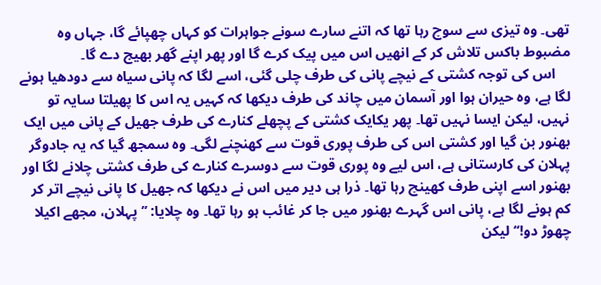تھی۔ وہ تیزی سے سوچ رہا تھا کہ اتنے سارے سونے جواہرات کو کہاں چھپائے گا، جہاں وہ مضبوط باکس تلاش کر کے انھیں اس میں پیک کرے گا اور پھر اپنے گھر بھیج دے گا۔
    اس کی توجہ کشتی کے نیچے پانی کی طرف چلی گئی، اسے لگا کہ پانی سیاہ سے دودھیا ہونے لگا ہے، وہ حیران ہوا اور آسمان میں چاند کی طرف دیکھا کہ کہیں یہ اس کا پھیلتا سایہ تو نہیں، لیکن ایسا نہیں تھا۔ پھر یکایک کشتی کے پچھلے کنارے کی طرف جھیل کے پانی میں ایک بھنور بن گیا اور کشتی اس کی طرف پوری قوت سے کھنچنے لگی۔ وہ سمجھ گیا کہ یہ جادوگر پہلان کی کارستانی ہے، اس لیے وہ پوری قوت سے دوسرے کنارے کی طرف کشتی چلانے لگا اور بھنور اسے اپنی طرف کھینچ رہا تھا۔ ذرا ہی دیر میں اس نے دیکھا کہ جھیل کا پانی نیچے اتر کر کم ہونے لگا ہے، پانی اس گہرے بھنور میں جا کر غائب ہو رہا تھا۔ وہ چلایا: ’’پہلان، مجھے اکیلا چھوڑ دو!‘‘ لیکن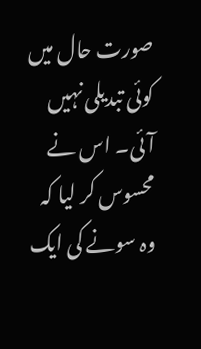صورت حال میں کوئی تبدیلی نہیں آئی۔ اس نے محسوس کر لیا کہ وہ سونے کی ایک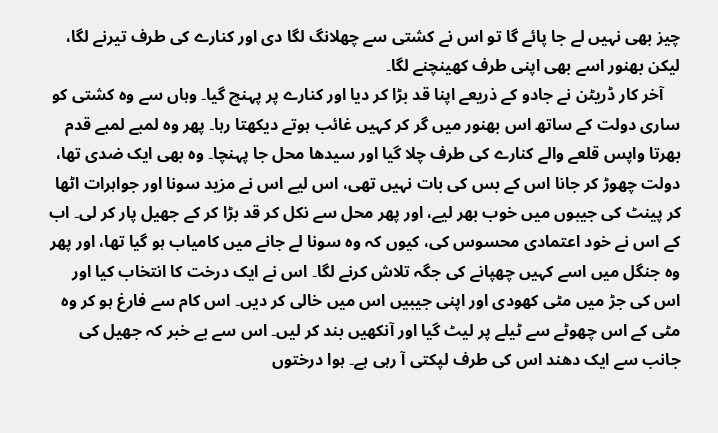چیز بھی نہیں لے جا پائے گا تو اس نے کشتی سے چھلانگ لگا دی اور کنارے کی طرف تیرنے لگا، لیکن بھنور اسے بھی اپنی طرف کھینچنے لگا۔
    آخر کار ڈریٹن نے جادو کے ذریعے اپنا قد بڑا کر دیا اور کنارے پر پہنچ گیا۔ وہاں سے وہ کشتی کو ساری دولت کے ساتھ اس بھنور میں گر کر کہیں غائب ہوتے دیکھتا رہا۔ پھر وہ لمبے لمبے قدم بھرتا واپس قلعے والے کنارے کی طرف چلا گیا اور سیدھا محل جا پہنچا۔ وہ بھی ایک ضدی تھا، دولت چھوڑ کر جانا اس کے بس کی بات نہیں تھی، اس لیے اس نے مزید سونا اور جواہرات اٹھا کر پینٹ کی جیبوں میں خوب بھر لیے، اور پھر محل سے نکل کر قد بڑا کر کے جھیل پار کر لی۔ اب کے اس نے خود اعتمادی محسوس کی، کیوں کہ وہ سونا لے جانے میں کامیاب ہو گیا تھا، اور پھر وہ جنگل میں اسے کہیں چھپانے کی جگہ تلاش کرنے لگا۔ اس نے ایک درخت کا انتخاب کیا اور اس کی جڑ میں مٹی کھودی اور اپنی جیبیں اس میں خالی کر دیں۔ اس کام سے فارغ ہو کر وہ مٹی کے اس چھوٹے سے ٹیلے پر لیٹ گیا اور آنکھیں بند کر لیں۔ اس سے بے خبر کہ جھیل کی جانب سے ایک دھند اس کی طرف لپکتی آ رہی ہے۔ ہوا درختوں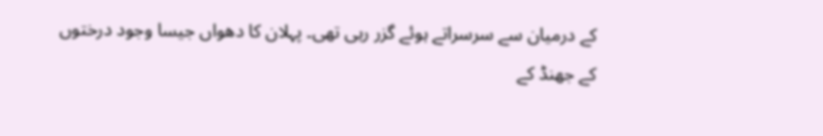کے درمیان سے سرسراتے ہوئے گزر رہی تھی۔ پہلان کا دھواں جیسا وجود درختوں کے جھنڈ کے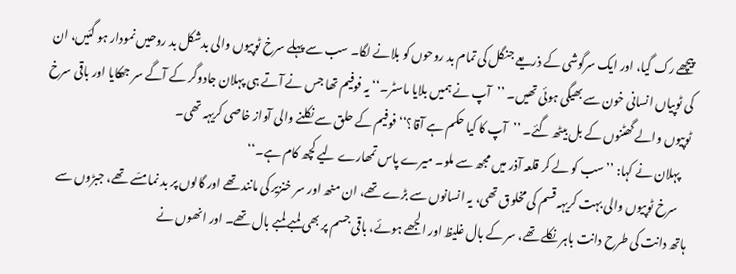پیچھے رک گیا، اور ایک سرگوشی کے ذریعے جنگل کی تمام بد روحوں کو بلانے لگا۔ سب سے پہلے سرخ ٹوپیوں والی بدشکل بد روحیں نمودار ہو گئیں، ان کی ٹوپیاں انسانی خون سے بھیگی ہوئی تھیں۔ ’’آپ نے ہمیں بلایا ماسٹر۔‘‘ یہ فوفیم تھا جس نے آتے ہی پہلان جادوگر کے آگے سر جھکایا اور باقی سرخ ٹوپیوں والے گھٹنوں کے بل بیٹھ گئے۔ ’’آپ کا کیا حکم ہے آقا؟‘‘ فوفیم کے حلق سے نکلنے والی آواز خاصی کریہہ تھی۔
    پہلان نے کہا: ’’سب کو لے کر قلعہ آذر میں مجھ سے ملو۔ میرے پاس تمھارے لیے کچھ کام ہے۔‘‘
    سرخ ٹوپیوں والی بہت کریہہ قسم کی مخلوق تھی، یہ انسانوں سے بڑے تھے، ان منھ اور سر خنزیر کی مانند تھے اور گالوں پر بد نما مسّے تھے، جبڑوں سے ہاتھ دانت کی طرح دانت باہر نکلے تھے، سر کے بال غلیظ اور الجھے ہوئے، باقی جسم پر بھی لمبے لمبے بال تھے۔ اور انھوں نے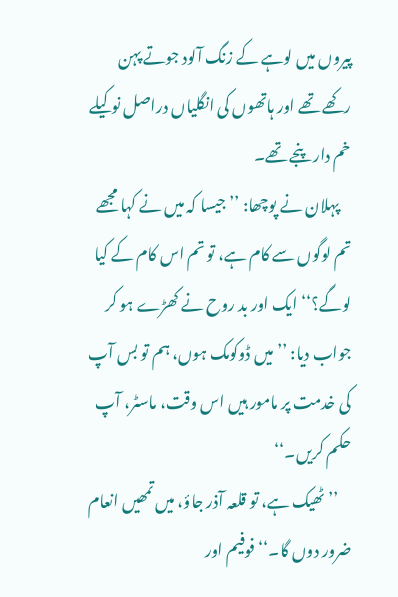پیروں میں لوہے کے زنگ آلود جوتے پہن رکھے تھے اور ہاتھوں کی انگلیاں دراصل نوکیلے خم دار پنجے تھے۔
    پہلان نے پوچھا: ’’جیسا کہ میں نے کہا مجھے تم لوگوں سے کام ہے، تو تم اس کام کے کیا لوگے؟‘‘ ایک اور بد روح نے کھڑے ہو کر جواب دیا: ’’میں ڈوکومک ہوں، ہم تو بس آپ کی خدمت پر مامور ہیں اس وقت، ماسٹر، آپ حکم کریں۔‘‘
    ’’ٹھیک ہے، تو قلعہ آذر جاؤ، میں تمھیں انعام ضرور دوں گا۔‘‘ فوفیم اور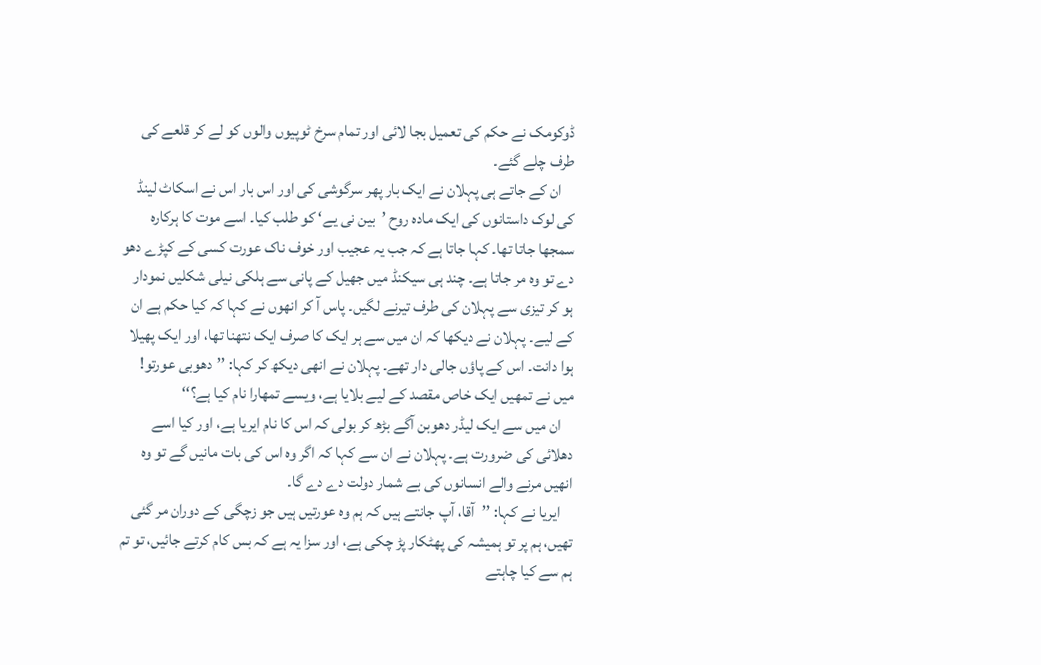ڈوکومک نے حکم کی تعمیل بجا لائی اور تمام سرخ ٹوپیوں والوں کو لے کر قلعے کی طرف چلے گئے۔
    ان کے جاتے ہی پہلان نے ایک بار پھر سرگوشی کی اور اس بار اس نے اسکاٹ لینڈ کی لوک داستانوں کی ایک مادہ روح ’بین نی یے‘ کو طلب کیا۔ اسے موت کا ہرکارہ سمجھا جاتا تھا۔ کہا جاتا ہے کہ جب یہ عجیب اور خوف ناک عورت کسی کے کپڑے دھو دے تو وہ مر جاتا ہے۔ چند ہی سیکنڈ میں جھیل کے پانی سے ہلکی نیلی شکلیں نمودار ہو کر تیزی سے پہلان کی طرف تیرنے لگیں۔ پاس آ کر انھوں نے کہا کہ کیا حکم ہے ان کے لیے۔ پہلان نے دیکھا کہ ان میں سے ہر ایک کا صرف ایک نتھنا تھا، اور ایک پھیلا ہوا دانت۔ اس کے پاؤں جالی دار تھے۔ پہلان نے انھی دیکھ کر کہا: ’’دھوبی عورتو! میں نے تمھیں ایک خاص مقصد کے لیے بلایا ہے، ویسے تمھارا نام کیا ہے؟‘‘
    ان میں سے ایک لیڈر دھوبن آگے بڑھ کر بولی کہ اس کا نام ایریا ہے، اور کیا اسے دھلائی کی ضرورت ہے۔ پہلان نے ان سے کہا کہ اگر وہ اس کی بات مانیں گے تو وہ انھیں مرنے والے انسانوں کی بے شمار دولت دے دے گا۔
    ایریا نے کہا: ’’آقا، آپ جانتے ہیں کہ ہم وہ عورتیں ہیں جو زچگی کے دوران مر گئی تھیں، ہم پر تو ہمیشہ کی پھٹکار پڑ چکی ہے، اور سزا یہ ہے کہ بس کام کرتے جائیں، تو تم ہم سے کیا چاہتے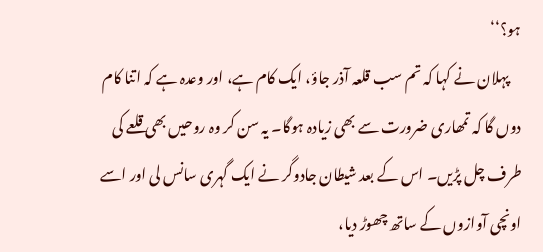ہو؟‘‘
    پہلان نے کہا کہ تم سب قلعہ آذر جاؤ، ایک کام ہے، اور وعدہ ہے کہ اتنا کام دوں گا کہ تمھاری ضرورت سے بھی زیادہ ہوگا۔ یہ سن کر وہ روحیں بھی قلعے کی طرف چل پڑیں۔ اس کے بعد شیطان جادوگر نے ایک گہری سانس لی اور اسے اونچی آوازوں کے ساتھ چھوڑ دیا،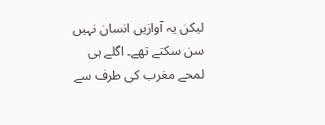لیکن یہ آوازیں انسان نہیں سن سکتے تھے۔ اگلے ہی لمحے مغرب کی طرف سے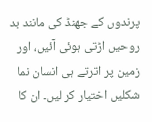پرندوں کے جھنڈ کی مانند بد روحیں اڑتی ہوئی آئیں، اور زمین پر اترتے ہی انسان نما شکلیں اختیار کر لیں۔ ان کا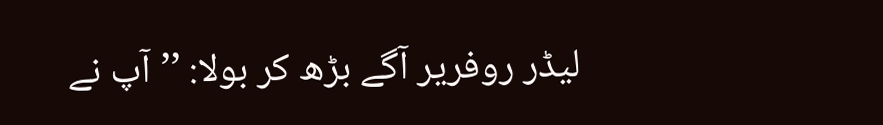لیڈر روفریر آگے بڑھ کر بولا: ’’آپ نے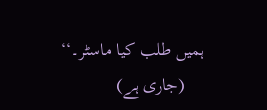ہمیں طلب کیا ماسٹر۔‘‘
    (جاری ہے)